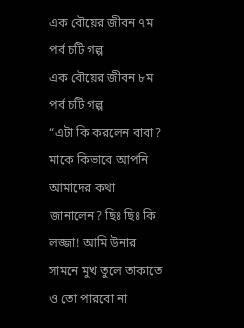এক বৌয়ের জীবন ৭ম পর্ব চটি গল্প
এক বৌয়ের জীবন ৮ম পর্ব চটি গল্প
“এটা কি করলেন বাবা? মাকে কিভাবে আপনি আমাদের কথা জানালেন? ছিঃ ছিঃ কি লজ্জা! আমি উনার সামনে মুখ তুলে তাকাতে ও তো পারবো না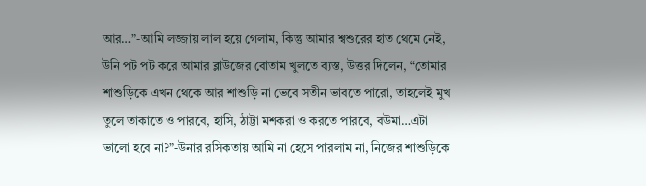আর…”-আমি লজ্জায় লাল হয়ে গেলাম, কিন্তু আমার শ্বশুরের হাত থেমে নেই, উনি পট পট করে আমার ব্লাউজের বোতাম খুলতে ব্যস্ত, উত্তর দিলেন, “তোমার শাশুড়িকে এখন থেকে আর শাশুড়ি না ভেবে সতীন ভাবতে পারো, তাহলেই মুখ তুলে তাকাতে ও পারবে, হাসি, ঠাট্টা মশকরা ও করতে পারবে, বউমা…এটা ভালো হবে না?”-উনার রসিকতায় আমি না হেসে পারলাম না, নিজের শাশুড়িকে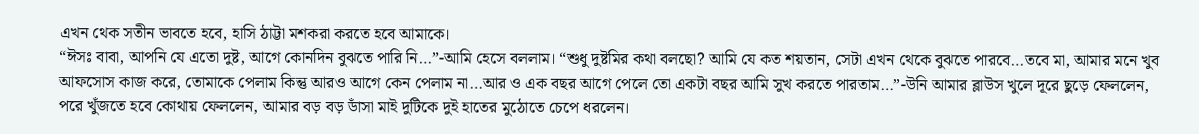এখন থেক সতীন ভাবতে হবে, হাসি ঠাট্টা মশকরা করতে হবে আমাকে।
“ঈসঃ বাবা, আপনি যে এতো দুষ্ট, আগে কোনদিন বুঝতে পারি নি…”-আমি হেসে বললাম। “শুধু দুষ্টমির কথা বলছো? আমি যে কত শয়তান, সেটা এখন থেকে বুঝতে পারবে…তবে মা, আমার মনে খুব আফসোস কাজ করে, তোমাকে পেলাম কিন্তু আরও আগে কেন পেলাম না…আর ও এক বছর আগে পেলে তো একটা বছর আমি সুখ করতে পারতাম…”-উনি আমার ব্লাউস খুলে দূরে ছুড়ে ফেললেন, পরে খুঁজতে হবে কোথায় ফেললেন, আমার বড় বড় ডাঁসা মাই দুটিকে দুই হাতের মুঠোতে চেপে ধরলেন।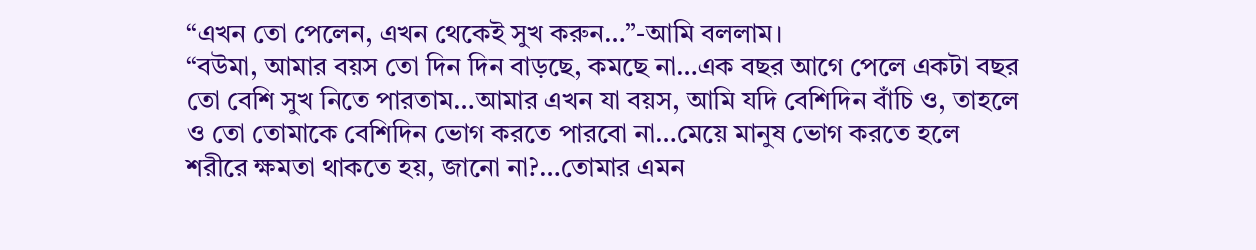“এখন তো পেলেন, এখন থেকেই সুখ করুন…”-আমি বললাম।
“বউমা, আমার বয়স তো দিন দিন বাড়ছে, কমছে না…এক বছর আগে পেলে একটা বছর তো বেশি সুখ নিতে পারতাম…আমার এখন যা বয়স, আমি যদি বেশিদিন বাঁচি ও, তাহলে ও তো তোমাকে বেশিদিন ভোগ করতে পারবো না…মেয়ে মানুষ ভোগ করতে হলে শরীরে ক্ষমতা থাকতে হয়, জানো না?…তোমার এমন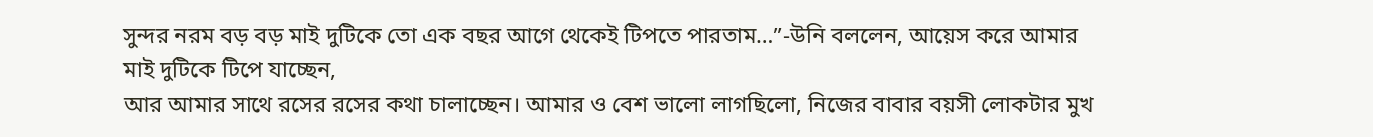সুন্দর নরম বড় বড় মাই দুটিকে তো এক বছর আগে থেকেই টিপতে পারতাম…”-উনি বললেন, আয়েস করে আমার মাই দুটিকে টিপে যাচ্ছেন,
আর আমার সাথে রসের রসের কথা চালাচ্ছেন। আমার ও বেশ ভালো লাগছিলো, নিজের বাবার বয়সী লোকটার মুখ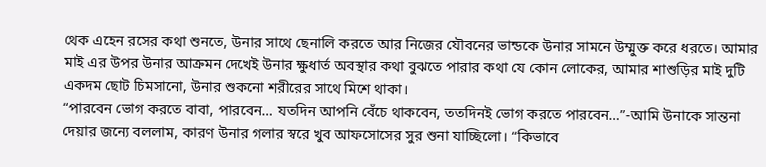থেক এহেন রসের কথা শুনতে, উনার সাথে ছেনালি করতে আর নিজের যৌবনের ভান্ডকে উনার সামনে উম্মুক্ত করে ধরতে। আমার মাই এর উপর উনার আক্রমন দেখেই উনার ক্ষুধার্ত অবস্থার কথা বুঝতে পারার কথা যে কোন লোকের, আমার শাশুড়ির মাই দুটি একদম ছোট চিমসানো, উনার শুকনো শরীরের সাথে মিশে থাকা।
“পারবেন ভোগ করতে বাবা, পারবেন… যতদিন আপনি বেঁচে থাকবেন, ততদিনই ভোগ করতে পারবেন…”-আমি উনাকে সান্তনা দেয়ার জন্যে বললাম, কারণ উনার গলার স্বরে খুব আফসোসের সুর শুনা যাচ্ছিলো। “কিভাবে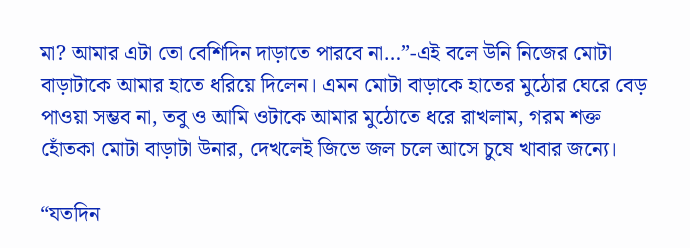মা? আমার এটা তো বেশিদিন দাড়াতে পারবে না…”-এই বলে উনি নিজের মোটা বাড়াটাকে আমার হাতে ধরিয়ে দিলেন। এমন মোটা বাড়াকে হাতের মুঠোর ঘেরে বেড় পাওয়া সম্ভব না, তবু ও আমি ওটাকে আমার মুঠোতে ধরে রাখলাম, গরম শক্ত হোঁতকা মোটা বাড়াটা উনার, দেখলেই জিভে জল চলে আসে চুষে খাবার জন্যে।

“যতদিন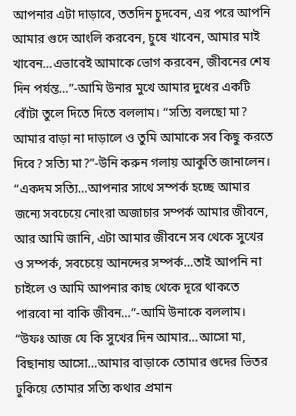আপনার এটা দাড়াবে, ততদিন চুদবেন, এর পরে আপনি আমার গুদে আংলি করবেন, চুষে খাবেন, আমার মাই খাবেন…এভাবেই আমাকে ভোগ করবেন, জীবনের শেষ দিন পর্যন্ত…”-আমি উনার মুখে আমার দুধের একটি বোঁটা তুলে দিতে দিতে বললাম। “সত্যি বলছো মা? আমার বাড়া না দাড়ালে ও তুমি আমাকে সব কিছু করতে দিবে? সত্যি মা?”-উনি করুন গলায় আকুতি জানালেন।
“একদম সত্যি…আপনার সাথে সম্পর্ক হচ্ছে আমার জন্যে সবচেয়ে নোংরা অজাচার সম্পর্ক আমার জীবনে, আর আমি জানি, এটা আমার জীবনে সব থেকে সুখের ও সম্পর্ক, সবচেয়ে আনন্দের সম্পর্ক…তাই আপনি না চাইলে ও আমি আপনার কাছ থেকে দূরে থাকতে পারবো না বাকি জীবন…”-আমি উনাকে বললাম। “উফঃ আজ যে কি সুখের দিন আমার…আসো মা, বিছানায় আসো…আমার বাড়াকে তোমার গুদের ভিতর ঢুকিয়ে তোমার সত্যি কথার প্রমান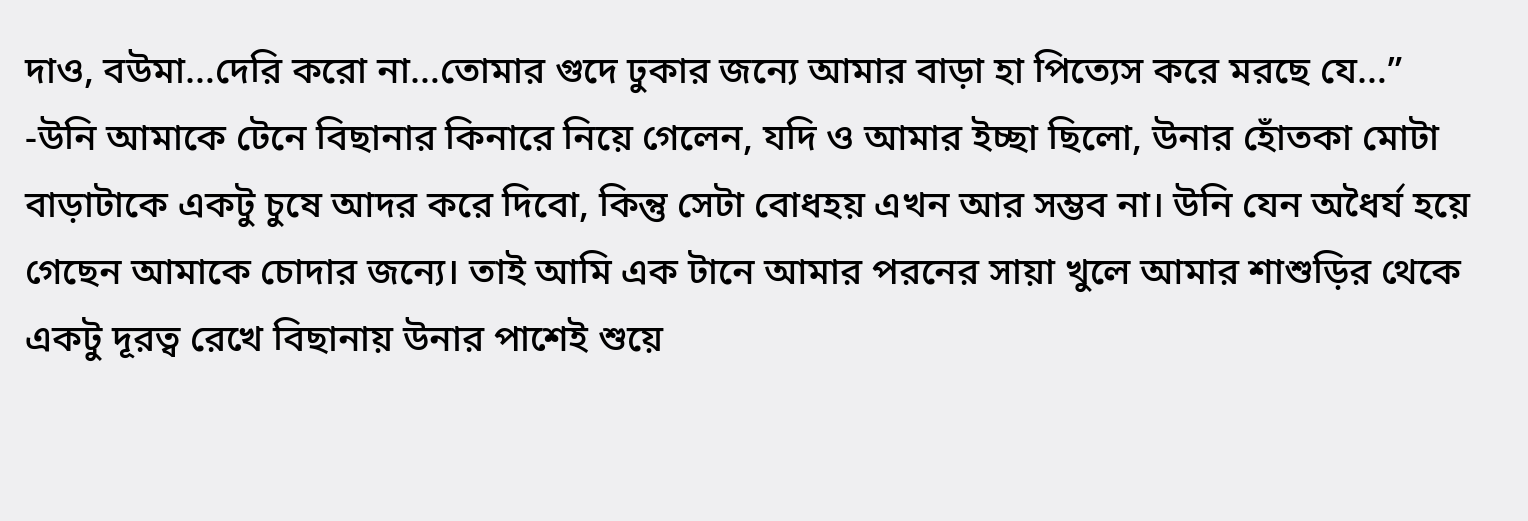দাও, বউমা…দেরি করো না…তোমার গুদে ঢুকার জন্যে আমার বাড়া হা পিত্যেস করে মরছে যে…”
-উনি আমাকে টেনে বিছানার কিনারে নিয়ে গেলেন, যদি ও আমার ইচ্ছা ছিলো, উনার হোঁতকা মোটা বাড়াটাকে একটু চুষে আদর করে দিবো, কিন্তু সেটা বোধহয় এখন আর সম্ভব না। উনি যেন অধৈর্য হয়ে গেছেন আমাকে চোদার জন্যে। তাই আমি এক টানে আমার পরনের সায়া খুলে আমার শাশুড়ির থেকে একটু দূরত্ব রেখে বিছানায় উনার পাশেই শুয়ে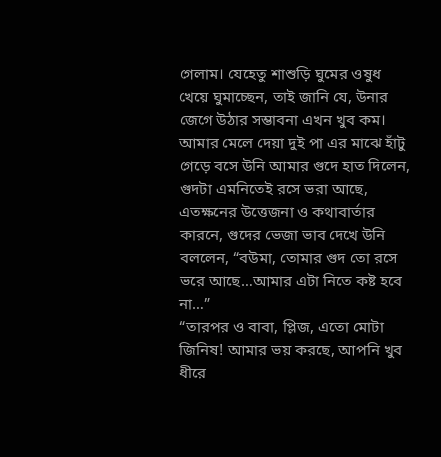গেলাম। যেহেতু শাশুড়ি ঘুমের ওষুধ খেয়ে ঘুমাচ্ছেন, তাই জানি যে, উনার জেগে উঠার সম্ভাবনা এখন খুব কম। আমার মেলে দেয়া দুই পা এর মাঝে হাঁটু গেড়ে বসে উনি আমার গুদে হাত দিলেন, গুদটা এমনিতেই রসে ভরা আছে, এতক্ষনের উত্তেজনা ও কথাবার্তার কারনে, গুদের ভেজা ভাব দেখে উনি বললেন, “বউমা, তোমার গুদ তো রসে ভরে আছে…আমার এটা নিতে কষ্ট হবে না…”
“তারপর ও বাবা, প্লিজ, এতো মোটা জিনিষ! আমার ভয় করছে, আপনি খুব ধীরে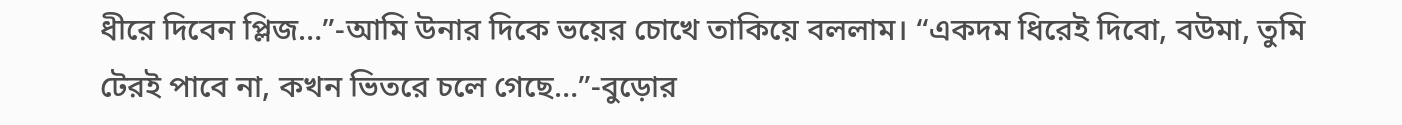ধীরে দিবেন প্লিজ…”-আমি উনার দিকে ভয়ের চোখে তাকিয়ে বললাম। “একদম ধিরেই দিবো, বউমা, তুমি টেরই পাবে না, কখন ভিতরে চলে গেছে…”-বুড়োর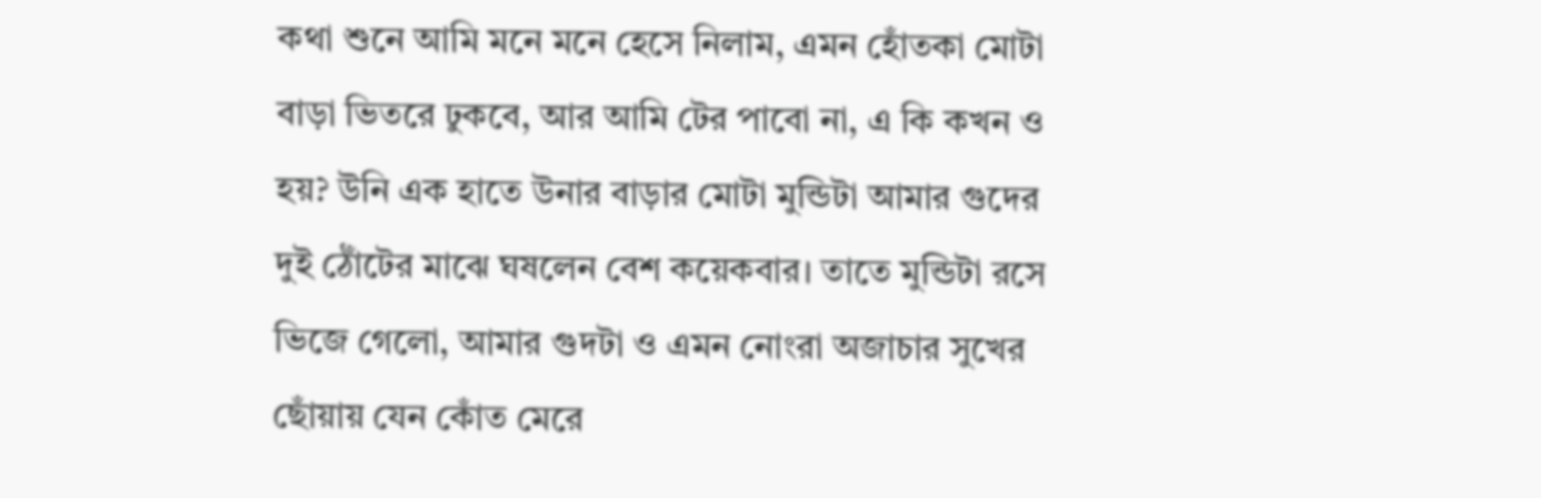কথা শুনে আমি মনে মনে হেসে নিলাম, এমন হোঁতকা মোটা বাড়া ভিতরে ঢুকবে, আর আমি টের পাবো না, এ কি কখন ও হয়? উনি এক হাতে উনার বাড়ার মোটা মুন্ডিটা আমার গুদের দুই ঠোঁটের মাঝে ঘষলেন বেশ কয়েকবার। তাতে মুন্ডিটা রসে ভিজে গেলো, আমার গুদটা ও এমন নোংরা অজাচার সুখের ছোঁয়ায় যেন কোঁত মেরে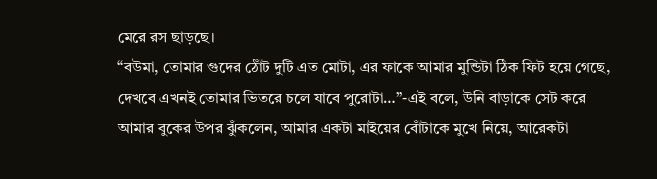মেরে রস ছাড়ছে।
“বউমা, তোমার গুদের ঠোঁট দুটি এত মোটা, এর ফাকে আমার মুন্ডিটা ঠিক ফিট হয়ে গেছে, দেখবে এখনই তোমার ভিতরে চলে যাবে পুরোটা…”-এই বলে, উনি বাড়াকে সেট করে আমার বুকের উপর ঝুঁকলেন, আমার একটা মাইয়ের বোঁটাকে মুখে নিয়ে, আরেকটা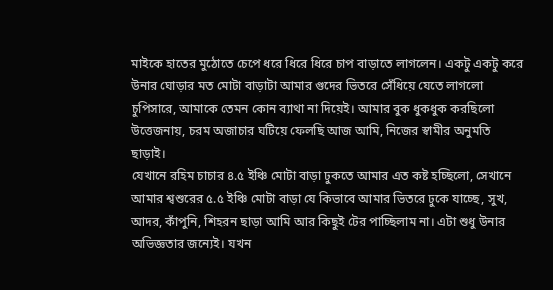মাইকে হাতের মুঠোতে চেপে ধরে ধিরে ধিরে চাপ বাড়াতে লাগলেন। একটু একটু করে উনার ঘোড়ার মত মোটা বাড়াটা আমার গুদের ভিতরে সেঁধিয়ে যেতে লাগলো চুপিসারে, আমাকে তেমন কোন ব্যাথা না দিয়েই। আমার বুক ধুকধুক করছিলো উত্তেজনায়, চরম অজাচার ঘটিয়ে ফেলছি আজ আমি, নিজের স্বামীর অনুমতি ছাড়াই।
যেখানে রহিম চাচার ৪.৫ ইঞ্চি মোটা বাড়া ঢুকতে আমার এত কষ্ট হচ্ছিলো, সেখানে আমার শ্বশুরের ৫.৫ ইঞ্চি মোটা বাড়া যে কিভাবে আমার ভিতরে ঢুকে যাচ্ছে, সুখ, আদর, কাঁপুনি, শিহরন ছাড়া আমি আর কিছুই টের পাচ্ছিলাম না। এটা শুধু উনার অভিজ্ঞতার জন্যেই। যখন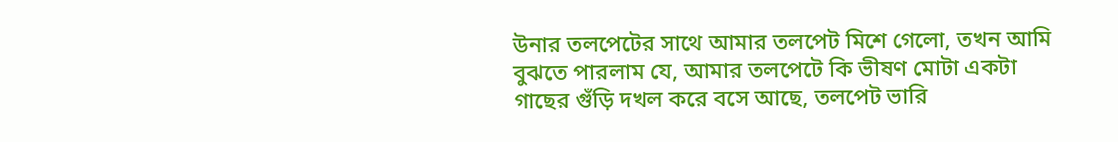উনার তলপেটের সাথে আমার তলপেট মিশে গেলো, তখন আমি বুঝতে পারলাম যে, আমার তলপেটে কি ভীষণ মোটা একটা গাছের গুঁড়ি দখল করে বসে আছে, তলপেট ভারি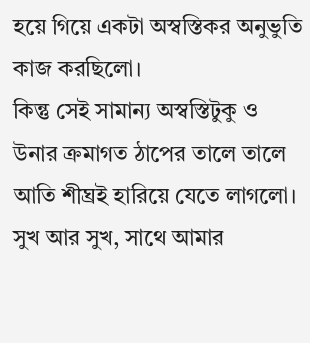হয়ে গিয়ে একটা অস্বস্তিকর অনুভুতি কাজ করছিলো।
কিন্তু সেই সামান্য অস্বস্তিটুকু ও উনার ক্রমাগত ঠাপের তালে তালে আতি শীঘ্রই হারিয়ে যেতে লাগলো। সুখ আর সুখ, সাথে আমার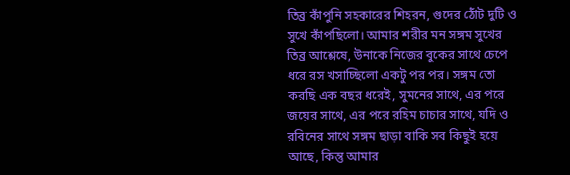তিব্র কাঁপুনি সহকারের শিহরন, গুদের ঠোঁট দুটি ও সুখে কাঁপছিলো। আমার শরীর মন সঙ্গম সুখের তিব্র আশ্লেষে, উনাকে নিজের বুকের সাথে চেপে ধরে রস খসাচ্ছিলো একটু পর পর। সঙ্গম তো করছি এক বছর ধরেই, সুমনের সাথে, এর পরে জয়ের সাথে, এর পরে রহিম চাচার সাথে, যদি ও রবিনের সাথে সঙ্গম ছাড়া বাকি সব কিছুই হয়ে আছে, কিন্তু আমার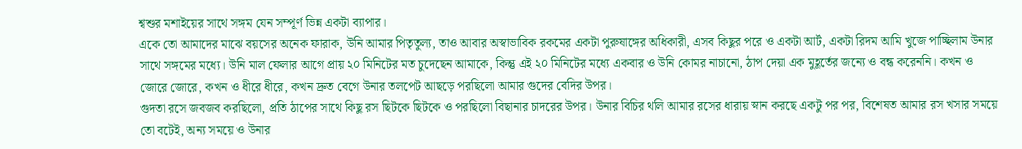শ্বশুর মশাইয়ের সাথে সঙ্গম যেন সম্পূর্ণ ভিন্ন একটা ব্যাপার।
একে তো আমাদের মাঝে বয়সের অনেক ফারাক, উনি আমার পিতৃতুল্য, তাও আবার অস্বাভাবিক রকমের একটা পুরুষাঙ্গের অধিকারী, এসব কিছুর পরে ও একটা আর্ট, একটা রিদম আমি খুজে পাচ্ছিলাম উনার সাথে সঙ্গমের মধ্যে। উনি মাল ফেলার আগে প্রায় ২০ মিনিটের মত চুদেছেন আমাকে, কিন্তু এই ২০ মিনিটের মধ্যে একবার ও উনি কোমর নাচানো, ঠাপ দেয়া এক মুহূর্তের জন্যে ও বন্ধ করেননি। কখন ও জোরে জোরে, কখন ও ধীরে ধীরে, কখন দ্রুত বেগে উনার তলপেট আছড়ে পরছিলো আমার গুদের বেদির উপর।
গুদতা রসে জবজব করছিলো, প্রতি ঠাপের সাথে কিছু রস ছিটকে ছিটকে ও পরছিলো বিছানার চাদরের উপর। উনার বিচির থলি আমার রসের ধারায় স্নান করছে একটু পর পর, বিশেষত আমার রস খসার সময়ে তো বটেই, অন্য সময়ে ও উনার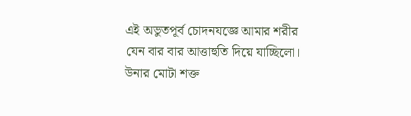এই অভুতপূর্ব চোদনযজ্ঞে আমার শরীর যেন বার বার আত্তাহুতি দিয়ে যাচ্ছিলো। উনার মোটা শক্ত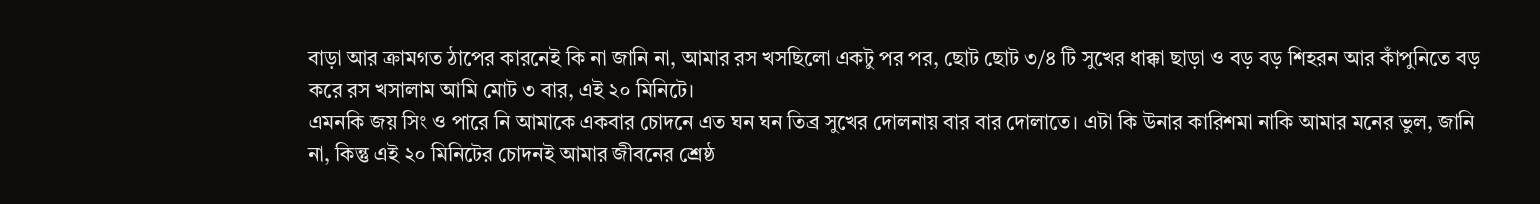বাড়া আর ক্রামগত ঠাপের কারনেই কি না জানি না, আমার রস খসছিলো একটু পর পর, ছোট ছোট ৩/৪ টি সুখের ধাক্কা ছাড়া ও বড় বড় শিহরন আর কাঁপুনিতে বড় করে রস খসালাম আমি মোট ৩ বার, এই ২০ মিনিটে।
এমনকি জয় সিং ও পারে নি আমাকে একবার চোদনে এত ঘন ঘন তিব্র সুখের দোলনায় বার বার দোলাতে। এটা কি উনার কারিশমা নাকি আমার মনের ভুল, জানি না, কিন্তু এই ২০ মিনিটের চোদনই আমার জীবনের শ্রেষ্ঠ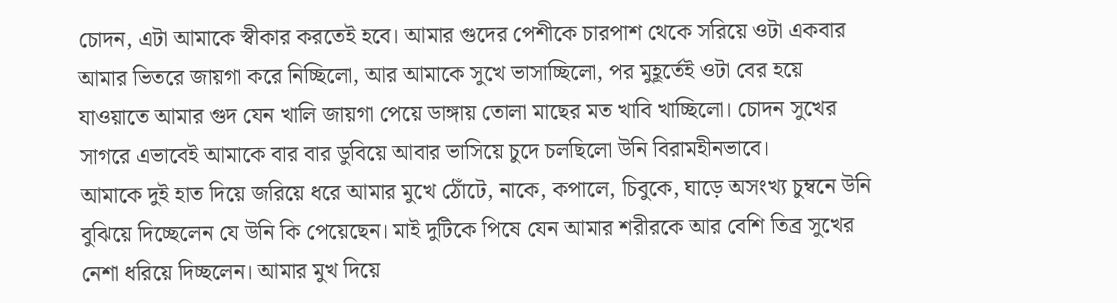চোদন, এটা আমাকে স্বীকার করতেই হবে। আমার গুদের পেশীকে চারপাশ থেকে সরিয়ে ওটা একবার আমার ভিতরে জায়গা করে নিচ্ছিলো, আর আমাকে সুখে ভাসাচ্ছিলো, পর মুহূর্তেই ওটা বের হয়ে যাওয়াতে আমার গুদ যেন খালি জায়গা পেয়ে ডাঙ্গায় তোলা মাছের মত খাবি খাচ্ছিলো। চোদন সুখের সাগরে এভাবেই আমাকে বার বার ডুবিয়ে আবার ভাসিয়ে চুদে চলছিলো উনি বিরামহীনভাবে।
আমাকে দুই হাত দিয়ে জরিয়ে ধরে আমার মুখে ঠোঁটে, নাকে, কপালে, চিবুকে, ঘাড়ে অসংখ্য চুম্বনে উনি বুঝিয়ে দিচ্ছেলেন যে উনি কি পেয়েছেন। মাই দুটিকে পিষে যেন আমার শরীরকে আর বেশি তিব্র সুখের নেশা ধরিয়ে দিচ্ছলেন। আমার মুখ দিয়ে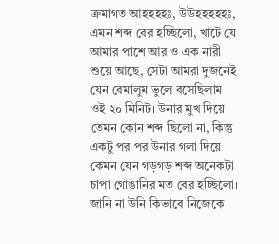ক্রমাগত আহহহহঃ, উউহহহহহঃ, এমন শব্দ বের হচ্ছিলো, খাটে যে আমার পাশে আর ও এক নারী শুয়ে আছে, সেটা আমরা দুজনেই যেন বেমালুম ভুলে বসেছিলাম ওই ২০ মিনিট। উনার মুখ দিয়ে তেমন কোন শব্দ ছিলো না, কিন্তু একটু পর পর উনার গলা দিয়ে কেমন যেন গড়গড় শব্দ অনেকটা চাপা গোঙানির মত বের হচ্ছিলো।
জানি না উনি কিভাবে নিজেকে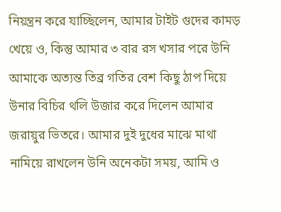নিয়ন্ত্রন করে যাচ্ছিলেন, আমার টাইট গুদের কামড় খেয়ে ও, কিন্তু আমার ৩ বার রস খসার পরে উনি আমাকে অত্যন্ত তিব্র গতির বেশ কিছু ঠাপ দিয়ে উনার বিচির থলি উজার করে দিলেন আমার জরায়ুর ভিতরে। আমার দুই দুধের মাঝে মাথা নামিয়ে রাখলেন উনি অনেকটা সময়, আমি ও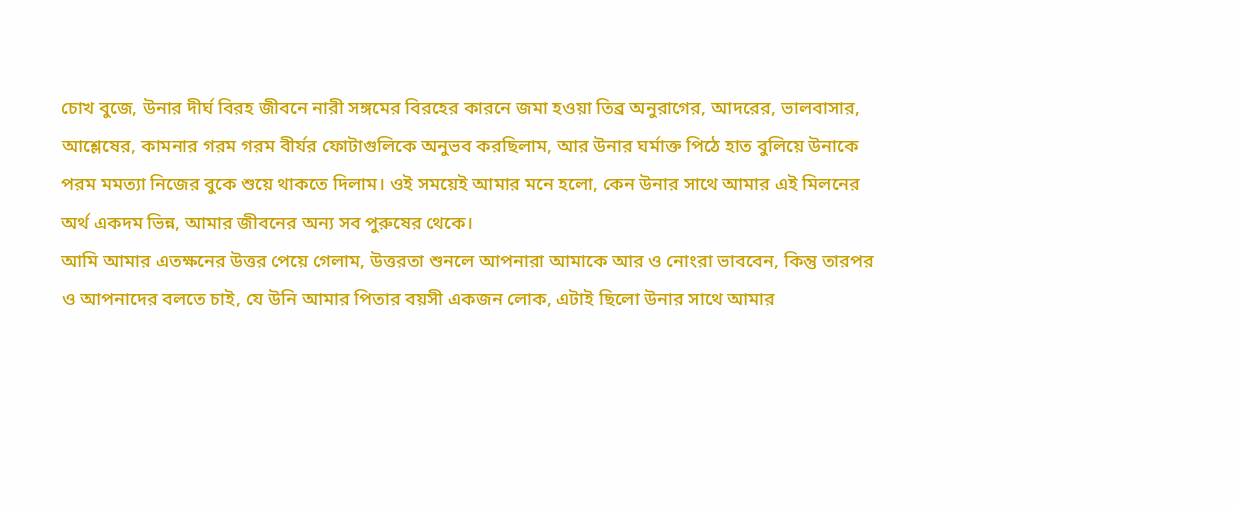চোখ বুজে, উনার দীর্ঘ বিরহ জীবনে নারী সঙ্গমের বিরহের কারনে জমা হওয়া তিব্র অনুরাগের, আদরের, ভালবাসার, আশ্লেষের, কামনার গরম গরম বীর্যর ফোটাগুলিকে অনুভব করছিলাম, আর উনার ঘর্মাক্ত পিঠে হাত বুলিয়ে উনাকে পরম মমত্যা নিজের বুকে শুয়ে থাকতে দিলাম। ওই সময়েই আমার মনে হলো, কেন উনার সাথে আমার এই মিলনের অর্থ একদম ভিন্ন, আমার জীবনের অন্য সব পুরুষের থেকে।
আমি আমার এতক্ষনের উত্তর পেয়ে গেলাম, উত্তরতা শুনলে আপনারা আমাকে আর ও নোংরা ভাববেন, কিন্তু তারপর ও আপনাদের বলতে চাই, যে উনি আমার পিতার বয়সী একজন লোক, এটাই ছিলো উনার সাথে আমার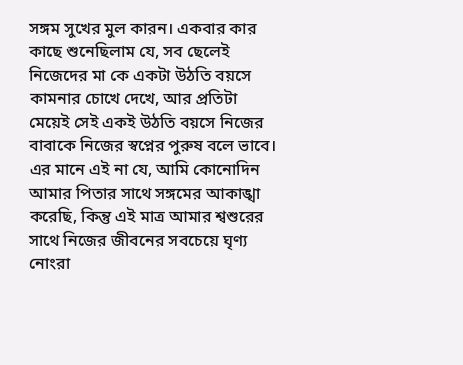সঙ্গম সুখের মুল কারন। একবার কার কাছে শুনেছিলাম যে, সব ছেলেই নিজেদের মা কে একটা উঠতি বয়সে কামনার চোখে দেখে, আর প্রতিটা মেয়েই সেই একই উঠতি বয়সে নিজের বাবাকে নিজের স্বপ্নের পুরুষ বলে ভাবে।
এর মানে এই না যে, আমি কোনোদিন আমার পিতার সাথে সঙ্গমের আকাঙ্খা করেছি, কিন্তু এই মাত্র আমার শ্বশুরের সাথে নিজের জীবনের সবচেয়ে ঘৃণ্য নোংরা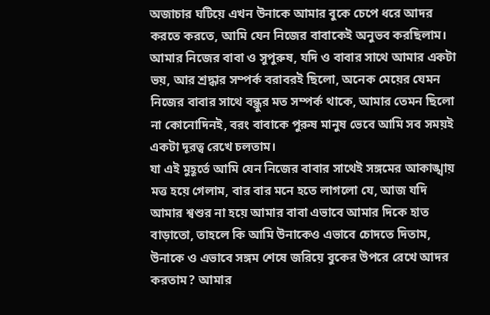অজাচার ঘটিয়ে এখন উনাকে আমার বুকে চেপে ধরে আদর করতে করতে, আমি যেন নিজের বাবাকেই অনুভব করছিলাম। আমার নিজের বাবা ও সুপুরুষ, যদি ও বাবার সাথে আমার একটা ভয়, আর শ্রদ্ধার সম্পর্ক বরাবরই ছিলো, অনেক মেয়ের যেমন নিজের বাবার সাথে বন্ধ্রুর মত সম্পর্ক থাকে, আমার তেমন ছিলো না কোনোদিনই, বরং বাবাকে পুরুষ মানুষ ভেবে আমি সব সময়ই একটা দূরত্ব রেখে চলতাম।
যা এই মুহূর্তে আমি যেন নিজের বাবার সাথেই সঙ্গমের আকাঙ্খায় মত্ত হয়ে গেলাম, বার বার মনে হতে লাগলো যে, আজ যদি আমার শ্বশুর না হয়ে আমার বাবা এভাবে আমার দিকে হাত বাড়াতো, তাহলে কি আমি উনাকেও এভাবে চোদতে দিতাম, উনাকে ও এভাবে সঙ্গম শেষে জরিয়ে বুকের উপরে রেখে আদর করতাম? আমার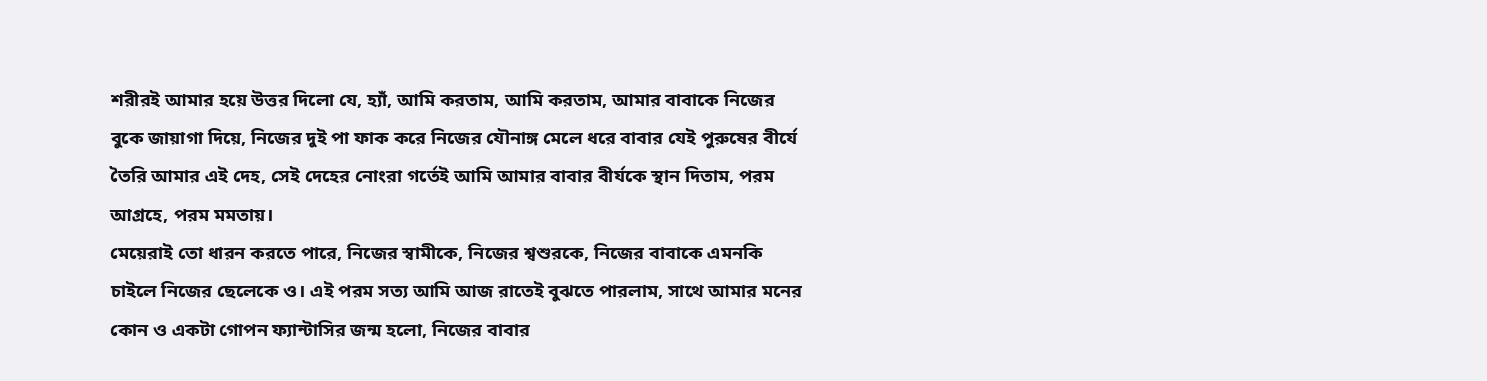শরীরই আমার হয়ে উত্তর দিলো যে, হ্যাঁ, আমি করতাম, আমি করতাম, আমার বাবাকে নিজের বুকে জায়াগা দিয়ে, নিজের দুই পা ফাক করে নিজের যৌনাঙ্গ মেলে ধরে বাবার যেই পুরুষের বীর্যে তৈরি আমার এই দেহ, সেই দেহের নোংরা গর্তেই আমি আমার বাবার বীর্যকে স্থান দিতাম, পরম আগ্রহে, পরম মমতায়।
মেয়েরাই তো ধারন করতে পারে, নিজের স্বামীকে, নিজের শ্বশুরকে, নিজের বাবাকে এমনকি চাইলে নিজের ছেলেকে ও। এই পরম সত্য আমি আজ রাতেই বুঝতে পারলাম, সাথে আমার মনের কোন ও একটা গোপন ফ্যান্টাসির জন্ম হলো, নিজের বাবার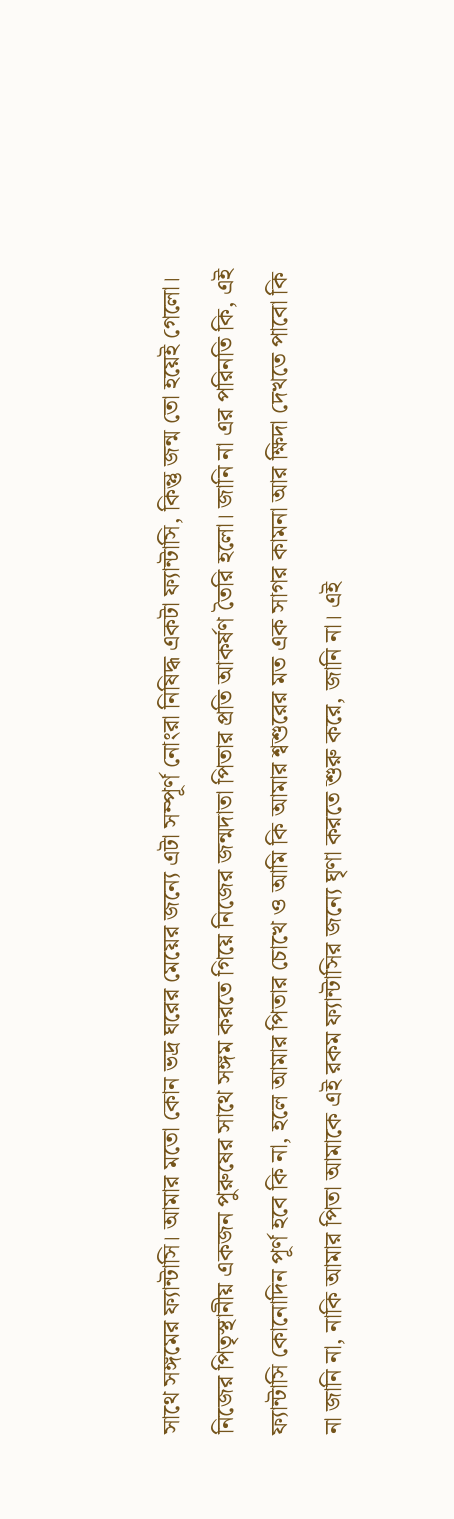সাথে সঙ্গমের ফ্যান্টাসি। আমার মতো কোন ভদ্র ঘরের মেয়ের জন্যে এটা সম্পূর্ণ নোংরা নিষিদ্ধ একটা ফ্যান্টাসি, কিন্তু জন্ম তো হয়েই গেলো। নিজের পিতৃস্থানীয় একজন পুরুষের সাথে সঙ্গম করতে গিয়ে নিজের জন্মদাতা পিতার প্রতি আকর্ষণ তৈরি হলো। জানি না এর পরিনতি কি, এই ফ্যান্টাসি কোনোদিন পূর্ণ হবে কি না, হলে আমার পিতার চোখে ও আমি কি আমার শ্বশুরের মত এক সাগর কামনা আর ক্ষিদা দেখতে পাবো কি না জানি না, নাকি আমার পিতা আমাকে এই রকম ফ্যান্টাসির জন্যে ঘৃণা করতে শুরু করে, জানি না। এই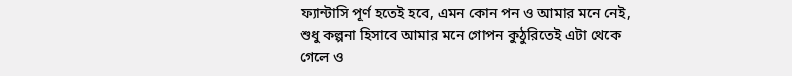ফ্যান্টাসি পূর্ণ হতেই হবে, এমন কোন পন ও আমার মনে নেই, শুধু কল্পনা হিসাবে আমার মনে গোপন কুঠুরিতেই এটা থেকে গেলে ও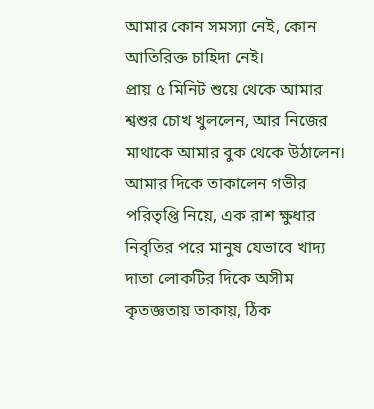আমার কোন সমস্যা নেই, কোন আতিরিক্ত চাহিদা নেই।
প্রায় ৫ মিনিট শুয়ে থেকে আমার শ্বশুর চোখ খুললেন, আর নিজের মাথাকে আমার বুক থেকে উঠালেন। আমার দিকে তাকালেন গভীর পরিতৃপ্তি নিয়ে, এক রাশ ক্ষুধার নিবৃতির পরে মানুষ যেভাবে খাদ্য দাতা লোকটির দিকে অসীম কৃতজ্ঞতায় তাকায়, ঠিক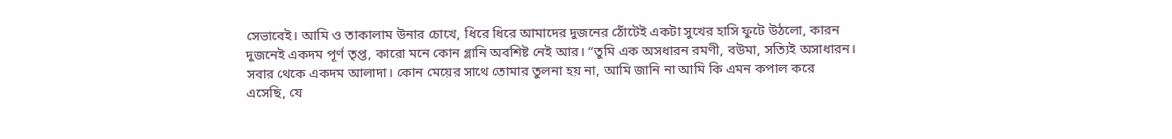সেভাবেই। আমি ও তাকালাম উনার চোখে, ধিরে ধিরে আমাদের দুজনের ঠোঁটেই একটা সুখের হাসি ফুটে উঠলো, কারন দুজনেই একদম পূর্ণ তৃপ্ত, কারো মনে কোন গ্লানি অবশিষ্ট নেই আর। “তুমি এক অসধারন রমণী, বউমা, সত্যিই অসাধারন। সবার থেকে একদম আলাদা। কোন মেয়ের সাথে তোমার তুলনা হয় না, আমি জানি না আমি কি এমন কপাল করে এসেছি, যে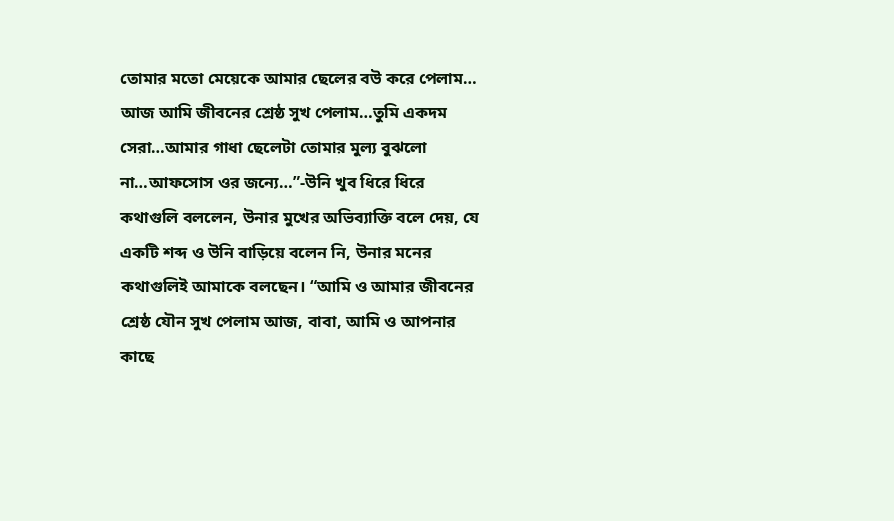তোমার মতো মেয়েকে আমার ছেলের বউ করে পেলাম…
আজ আমি জীবনের শ্রেষ্ঠ সুখ পেলাম…তুমি একদম সেরা…আমার গাধা ছেলেটা তোমার মুল্য বুঝলো না…আফসোস ওর জন্যে…”-উনি খুব ধিরে ধিরে কথাগুলি বললেন, উনার মুখের অভিব্যাক্তি বলে দেয়, যে একটি শব্দ ও উনি বাড়িয়ে বলেন নি, উনার মনের কথাগুলিই আমাকে বলছেন। “আমি ও আমার জীবনের শ্রেষ্ঠ যৌন সুখ পেলাম আজ, বাবা, আমি ও আপনার কাছে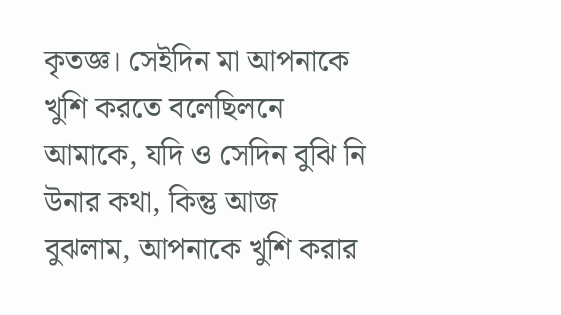কৃতজ্ঞ। সেইদিন মা আপনাকে খুশি করতে বলেছিলনে আমাকে, যদি ও সেদিন বুঝি নি উনার কথা, কিন্তু আজ বুঝলাম, আপনাকে খুশি করার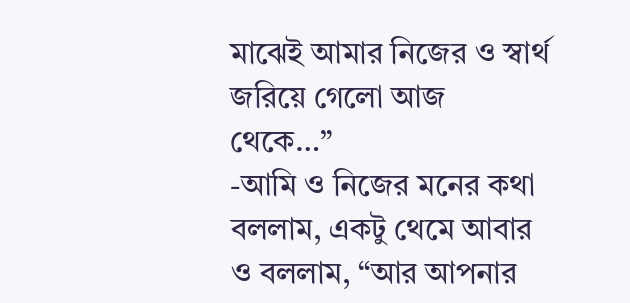মাঝেই আমার নিজের ও স্বার্থ জরিয়ে গেলো আজ থেকে…”
-আমি ও নিজের মনের কথা বললাম, একটু থেমে আবার ও বললাম, “আর আপনার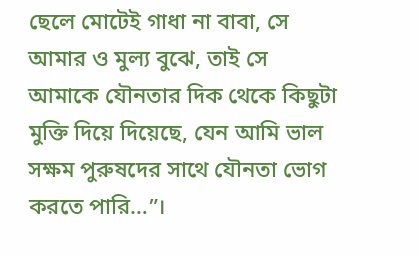ছেলে মোটেই গাধা না বাবা, সে আমার ও মুল্য বুঝে, তাই সে আমাকে যৌনতার দিক থেকে কিছুটা মুক্তি দিয়ে দিয়েছে, যেন আমি ভাল সক্ষম পুরুষদের সাথে যৌনতা ভোগ করতে পারি…”।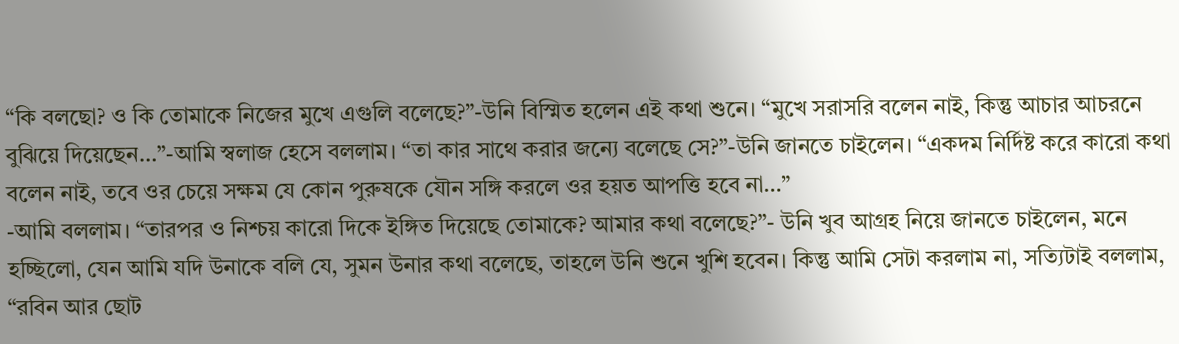“কি বলছো? ও কি তোমাকে নিজের মুখে এগুলি বলেছে?”-উনি বিস্মিত হলেন এই কথা শুনে। “মুখে সরাসরি বলেন নাই, কিন্তু আচার আচরনে বুঝিয়ে দিয়েছেন…”-আমি স্বলাজ হেসে বললাম। “তা কার সাথে করার জন্যে বলেছে সে?”-উনি জানতে চাইলেন। “একদম নির্দিষ্ট করে কারো কথা বলেন নাই, তবে ওর চেয়ে সক্ষম যে কোন পুরুষকে যৌন সঙ্গি করলে ওর হয়ত আপত্তি হবে না…”
-আমি বললাম। “তারপর ও নিশ্চয় কারো দিকে ইঙ্গিত দিয়েছে তোমাকে? আমার কথা বলেছে?”- উনি খুব আগ্রহ নিয়ে জানতে চাইলেন, মনে হচ্ছিলো, যেন আমি যদি উনাকে বলি যে, সুমন উনার কথা বলেছে, তাহলে উনি শুনে খুশি হবেন। কিন্তু আমি সেটা করলাম না, সত্যিটাই বললাম, “রবিন আর ছোট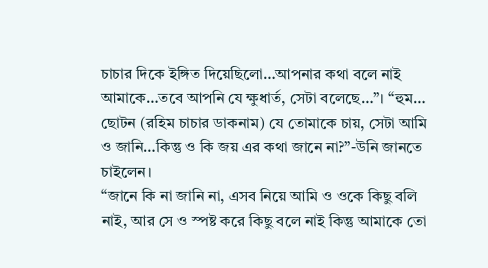চাচার দিকে ইঙ্গিত দিয়েছিলো…আপনার কথা বলে নাই আমাকে…তবে আপনি যে ক্ষুধার্ত, সেটা বলেছে…”। “হুম… ছোটন (রহিম চাচার ডাকনাম) যে তোমাকে চায়, সেটা আমি ও জানি…কিন্তু ও কি জয় এর কথা জানে না?”-উনি জানতে চাইলেন।
“জানে কি না জানি না, এসব নিয়ে আমি ও ওকে কিছু বলি নাই, আর সে ও স্পষ্ট করে কিছু বলে নাই কিন্তু আমাকে তো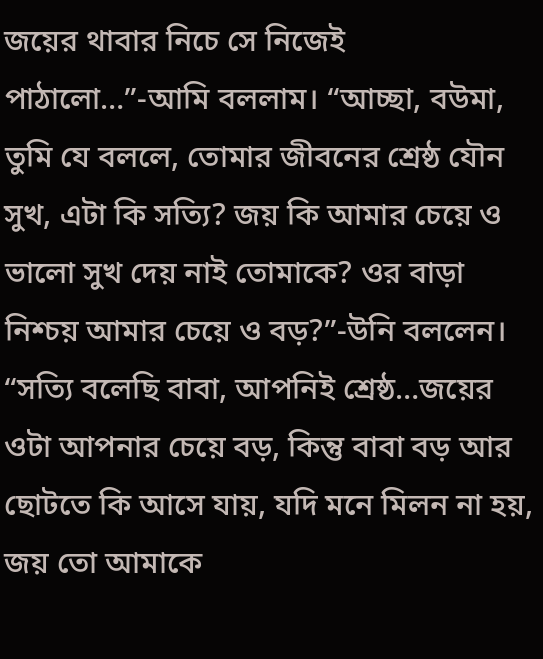জয়ের থাবার নিচে সে নিজেই পাঠালো…”-আমি বললাম। “আচ্ছা, বউমা, তুমি যে বললে, তোমার জীবনের শ্রেষ্ঠ যৌন সুখ, এটা কি সত্যি? জয় কি আমার চেয়ে ও ভালো সুখ দেয় নাই তোমাকে? ওর বাড়া নিশ্চয় আমার চেয়ে ও বড়?”-উনি বললেন। “সত্যি বলেছি বাবা, আপনিই শ্রেষ্ঠ…জয়ের ওটা আপনার চেয়ে বড়, কিন্তু বাবা বড় আর ছোটতে কি আসে যায়, যদি মনে মিলন না হয়, জয় তো আমাকে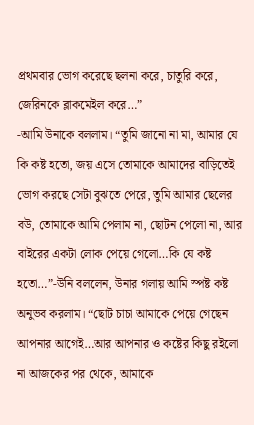প্রথমবার ভোগ করেছে ছলনা করে, চাতুরি করে, জেরিনকে ব্লাকমেইল করে…”
-আমি উনাকে বললাম। “তুমি জানো না মা, আমার যে কি কষ্ট হতো, জয় এসে তোমাকে আমাদের বাড়িতেই ভোগ করছে সেটা বুঝতে পেরে, তুমি আমার ছেলের বউ, তোমাকে আমি পেলাম না, ছোটন পেলো না, আর বাইরের একটা লোক পেয়ে গেলো…কি যে কষ্ট হতো…”-উনি বললেন, উনার গলায় আমি স্পষ্ট কষ্ট অনুভব করলাম। “ছোট চাচা আমাকে পেয়ে গেছেন আপনার আগেই…আর আপনার ও কষ্টের কিছু রইলো না আজকের পর থেকে, আমাকে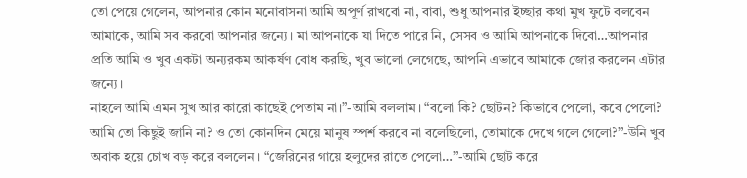তো পেয়ে গেলেন, আপনার কোন মনোবাসনা আমি অপূর্ণ রাখবো না, বাবা, শুধু আপনার ইচ্ছার কথা মুখ ফুটে বলবেন আমাকে, আমি সব করবো আপনার জন্যে। মা আপনাকে যা দিতে পারে নি, সেসব ও আমি আপনাকে দিবো…আপনার প্রতি আমি ও খুব একটা অন্যরকম আকর্ষণ বোধ করছি, খুব ভালো লেগেছে, আপনি এভাবে আমাকে জোর করলেন এটার জন্যে।
নাহলে আমি এমন সুখ আর কারো কাছেই পেতাম না।”-আমি বললাম। “বলো কি? ছোটন? কিভাবে পেলো, কবে পেলো? আমি তো কিছুই জানি না? ও তো কোনদিন মেয়ে মানুষ স্পর্শ করবে না বলেছিলো, তোমাকে দেখে গলে গেলো?”-উনি খুব অবাক হয়ে চোখ বড় করে বললেন। “জেরিনের গায়ে হলুদের রাতে পেলো…”-আমি ছোট করে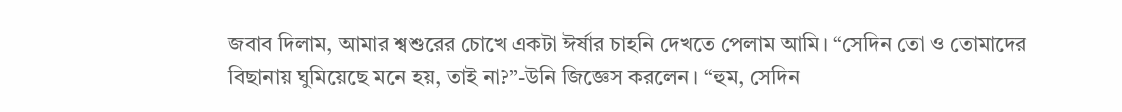জবাব দিলাম, আমার শ্বশুরের চোখে একটা ঈর্ষার চাহনি দেখতে পেলাম আমি। “সেদিন তো ও তোমাদের বিছানায় ঘুমিয়েছে মনে হয়, তাই না?”-উনি জিজ্ঞেস করলেন। “হুম, সেদিন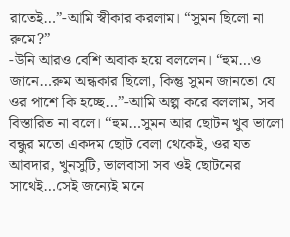রাতেই…”-আমি স্বীকার করলাম। “সুমন ছিলো না রুমে?”
-উনি আরও বেশি অবাক হয়ে বললেন। “হুম…ও জানে…রুম অন্ধকার ছিলো, কিন্তু সুমন জানতো যে ওর পাশে কি হচ্ছে…”-আমি অল্প করে বললাম, সব বিস্তারিত না বলে। “হুম…সুমন আর ছোটন খুব ভালো বন্ধুর মতো একদম ছোট বেলা থেকেই, ওর যত আবদার, খুনসুটি, ভালবাসা সব ওই ছোটনের সাথেই…সেই জন্যেই মনে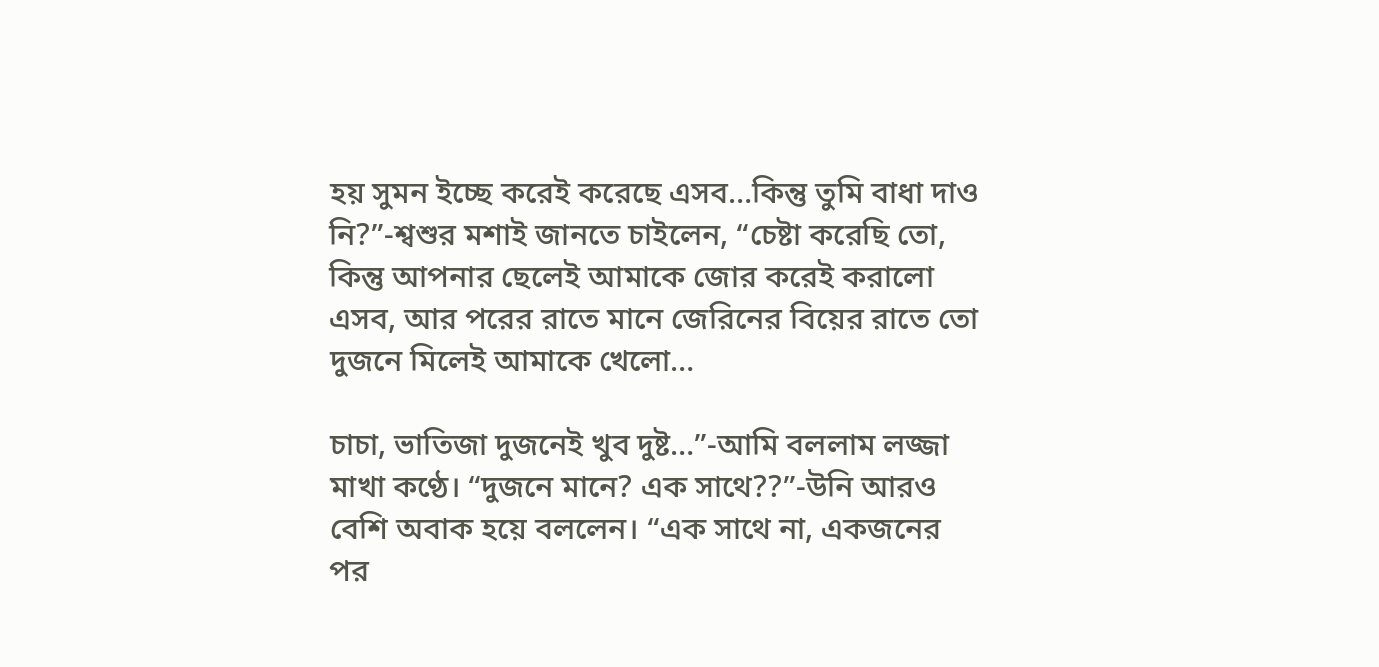হয় সুমন ইচ্ছে করেই করেছে এসব…কিন্তু তুমি বাধা দাও নি?”-শ্বশুর মশাই জানতে চাইলেন, “চেষ্টা করেছি তো, কিন্তু আপনার ছেলেই আমাকে জোর করেই করালো এসব, আর পরের রাতে মানে জেরিনের বিয়ের রাতে তো দুজনে মিলেই আমাকে খেলো…

চাচা, ভাতিজা দুজনেই খুব দুষ্ট…”-আমি বললাম লজ্জা মাখা কণ্ঠে। “দুজনে মানে? এক সাথে??”-উনি আরও বেশি অবাক হয়ে বললেন। “এক সাথে না, একজনের পর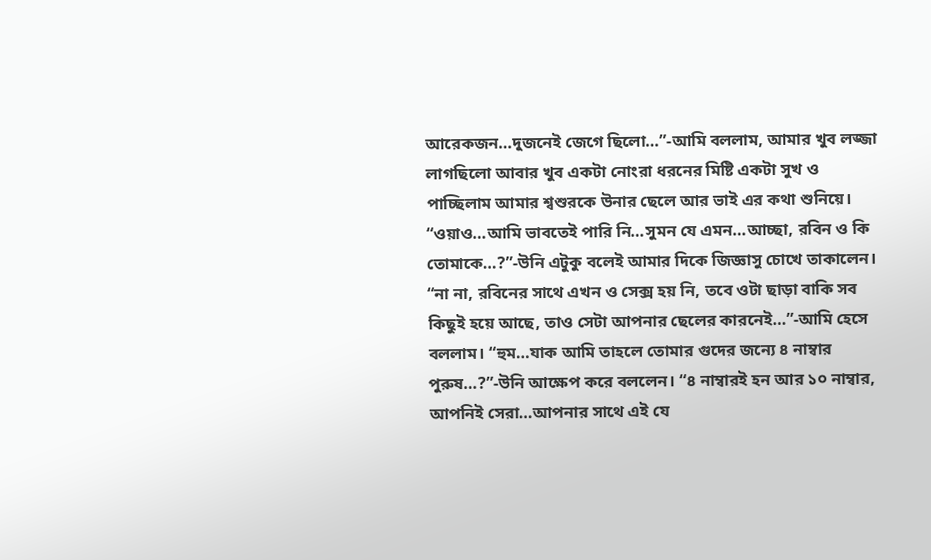আরেকজন…দুজনেই জেগে ছিলো…”-আমি বললাম, আমার খুব লজ্জা লাগছিলো আবার খুব একটা নোংরা ধরনের মিষ্টি একটা সুখ ও পাচ্ছিলাম আমার শ্বশুরকে উনার ছেলে আর ভাই এর কথা শুনিয়ে। “ওয়াও…আমি ভাবতেই পারি নি…সুমন যে এমন…আচ্ছা, রবিন ও কি তোমাকে…?”-উনি এটুকু বলেই আমার দিকে জিজ্ঞাসু চোখে তাকালেন।
“না না, রবিনের সাথে এখন ও সেক্স হয় নি, তবে ওটা ছাড়া বাকি সব কিছুই হয়ে আছে, তাও সেটা আপনার ছেলের কারনেই…”-আমি হেসে বললাম। “হুম…যাক আমি তাহলে তোমার গুদের জন্যে ৪ নাম্বার পুরুষ…?”-উনি আক্ষেপ করে বললেন। “৪ নাম্বারই হন আর ১০ নাম্বার, আপনিই সেরা…আপনার সাথে এই যে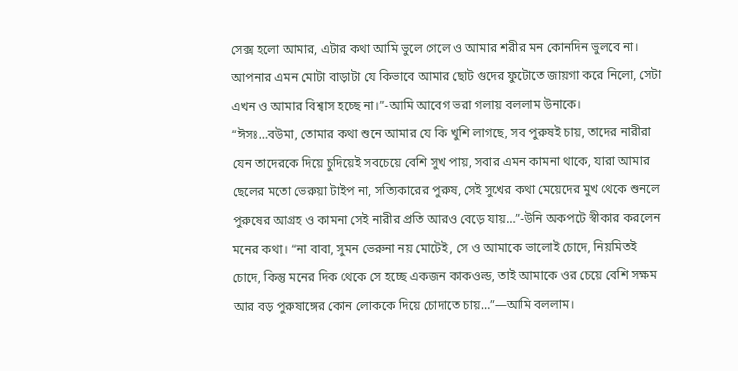সেক্স হলো আমার, এটার কথা আমি ভুলে গেলে ও আমার শরীর মন কোনদিন ভুলবে না। আপনার এমন মোটা বাড়াটা যে কিভাবে আমার ছোট গুদের ফুটোতে জায়গা করে নিলো, সেটা এখন ও আমার বিশ্বাস হচ্ছে না।”-আমি আবেগ ভরা গলায় বললাম উনাকে।
“ঈসঃ…বউমা, তোমার কথা শুনে আমার যে কি খুশি লাগছে, সব পুরুষই চায়, তাদের নারীরা যেন তাদেরকে দিয়ে চুদিয়েই সবচেয়ে বেশি সুখ পায়, সবার এমন কামনা থাকে, যারা আমার ছেলের মতো ভেরুয়া টাইপ না, সত্যিকারের পুরুষ, সেই সুখের কথা মেয়েদের মুখ থেকে শুনলে পুরুষের আগ্রহ ও কামনা সেই নারীর প্রতি আরও বেড়ে যায়…”-উনি অকপটে স্বীকার করলেন মনের কথা। “না বাবা, সুমন ভেরুনা নয় মোটেই, সে ও আমাকে ভালোই চোদে, নিয়মিতই চোদে, কিন্তু মনের দিক থেকে সে হচ্ছে একজন কাকওল্ড, তাই আমাকে ওর চেয়ে বেশি সক্ষম আর বড় পুরুষাঙ্গের কোন লোককে দিয়ে চোদাতে চায়…”—আমি বললাম।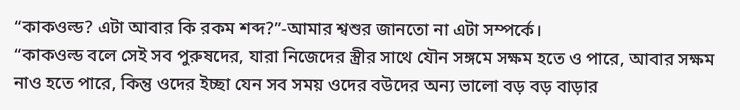“কাকওল্ড? এটা আবার কি রকম শব্দ?”-আমার শ্বশুর জানতো না এটা সম্পর্কে।
“কাকওল্ড বলে সেই সব পুরুষদের, যারা নিজেদের স্ত্রীর সাথে যৌন সঙ্গমে সক্ষম হতে ও পারে, আবার সক্ষম নাও হতে পারে, কিন্তু ওদের ইচ্ছা যেন সব সময় ওদের বউদের অন্য ভালো বড় বড় বাড়ার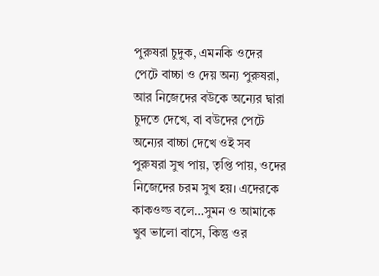পুরুষরা চুদুক, এমনকি ওদের পেটে বাচ্চা ও দেয় অন্য পুরুষরা, আর নিজেদের বউকে অন্যের দ্বারা চুদতে দেখে, বা বউদের পেটে অন্যের বাচ্চা দেখে ওই সব পুরুষরা সুখ পায়, তৃপ্তি পায়, ওদের নিজেদের চরম সুখ হয়। এদেরকে কাকওল্ড বলে…সুমন ও আমাকে খুব ভালো বাসে, কিন্তু ওর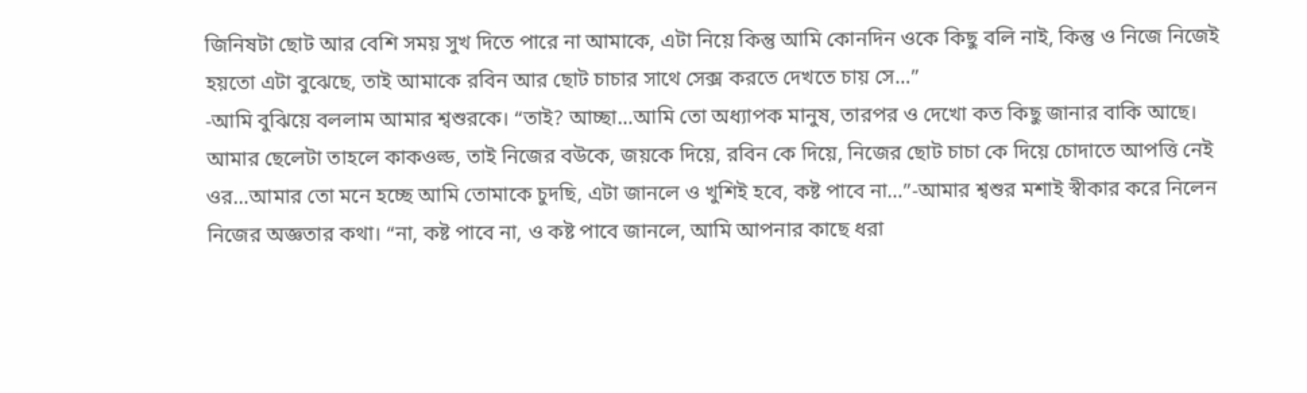জিনিষটা ছোট আর বেশি সময় সুখ দিতে পারে না আমাকে, এটা নিয়ে কিন্তু আমি কোনদিন ওকে কিছু বলি নাই, কিন্তু ও নিজে নিজেই হয়তো এটা বুঝেছে, তাই আমাকে রবিন আর ছোট চাচার সাথে সেক্স করতে দেখতে চায় সে…”
-আমি বুঝিয়ে বললাম আমার শ্বশুরকে। “তাই? আচ্ছা…আমি তো অধ্যাপক মানুষ, তারপর ও দেখো কত কিছু জানার বাকি আছে। আমার ছেলেটা তাহলে কাকওল্ড, তাই নিজের বউকে, জয়কে দিয়ে, রবিন কে দিয়ে, নিজের ছোট চাচা কে দিয়ে চোদাতে আপত্তি নেই ওর…আমার তো মনে হচ্ছে আমি তোমাকে চুদছি, এটা জানলে ও খুশিই হবে, কষ্ট পাবে না…”-আমার শ্বশুর মশাই স্বীকার করে নিলেন নিজের অজ্ঞতার কথা। “না, কষ্ট পাবে না, ও কষ্ট পাবে জানলে, আমি আপনার কাছে ধরা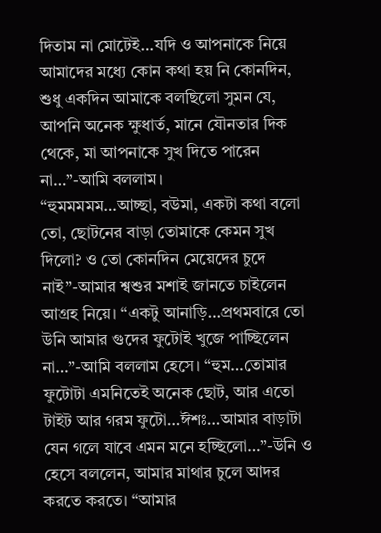দিতাম না মোটেই…যদি ও আপনাকে নিয়ে আমাদের মধ্যে কোন কথা হয় নি কোনদিন, শুধু একদিন আমাকে বলছিলো সুমন যে, আপনি অনেক ক্ষুধার্ত, মানে যৌনতার দিক থেকে, মা আপনাকে সুখ দিতে পারেন না…”-আমি বললাম।
“হুমমমমম…আচ্ছা, বউমা, একটা কথা বলো তো, ছোটনের বাড়া তোমাকে কেমন সুখ দিলো? ও তো কোনদিন মেয়েদের চুদে নাই”-আমার শ্বশুর মশাই জানতে চাইলেন আগ্রহ নিয়ে। “একটু আনাড়ি…প্রথমবারে তো উনি আমার গুদের ফুটোই খুজে পাচ্ছিলেন না…”-আমি বললাম হেসে। “হুম…তোমার ফুটোটা এমনিতেই অনেক ছোট, আর এতো টাইট আর গরম ফুটো…ঈশঃ…আমার বাড়াটা যেন গলে যাবে এমন মনে হচ্ছিলো…”-উনি ও হেসে বললেন, আমার মাথার চুলে আদর করতে করতে। “আমার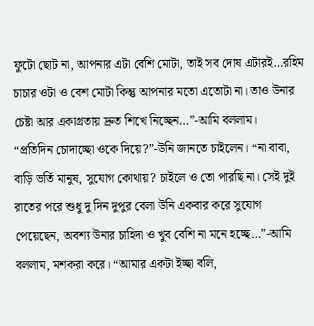ফুটো ছোট না, আপনার এটা বেশি মোটা, তাই সব দোষ এটারই…রহিম চাচার ওটা ও বেশ মোটা কিন্তু আপনার মতো এতোটা না। তাও উনার চেষ্টা আর একাগ্রতায় দ্রুত শিখে নিচ্ছেন…”-আমি বললাম।
“প্রতিদিন চোদাচ্ছো ওকে দিয়ে?”-উনি জানতে চাইলেন। “না বাবা, বাড়ি ভর্তি মানুষ, সুযোগ কোথায়? চাইলে ও তো পারছি না। সেই দুই রাতের পরে শুধু দু দিন দুপুর বেলা উনি একবার করে সুযোগ পেয়েছেন, অবশ্য উনার চাহিদা ও খুব বেশি না মনে হচ্ছে…”-আমি বললাম, মশকরা করে। “আমার একটা ইচ্ছা বলি,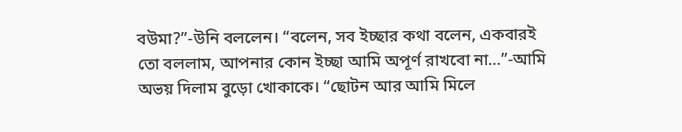বউমা?”-উনি বললেন। “বলেন, সব ইচ্ছার কথা বলেন, একবারই তো বললাম, আপনার কোন ইচ্ছা আমি অপূর্ণ রাখবো না…”-আমি অভয় দিলাম বুড়ো খোকাকে। “ছোটন আর আমি মিলে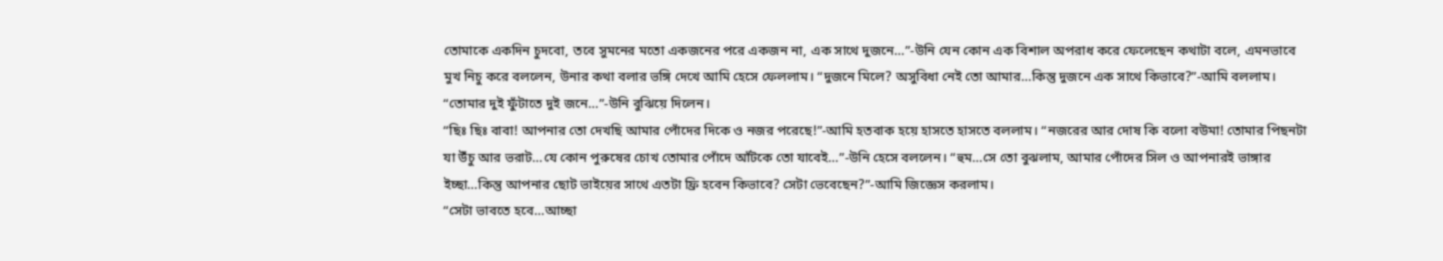তোমাকে একদিন চুদবো, তবে সুমনের মতো একজনের পরে একজন না, এক সাথে দুজনে…”-উনি যেন কোন এক বিশাল অপরাধ করে ফেলেছেন কথাটা বলে, এমনভাবে মুখ নিচু করে বললেন, উনার কথা বলার ভঙ্গি দেখে আমি হেসে ফেললাম। “দুজনে মিলে? অসুবিধা নেই তো আমার…কিন্তু দুজনে এক সাথে কিভাবে?”-আমি বললাম। “তোমার দুই ফুঁটাতে দুই জনে…”-উনি বুঝিয়ে দিলেন।
“ছিঃ ছিঃ বাবা! আপনার তো দেখছি আমার পোঁদের দিকে ও নজর পরেছে!”-আমি হতবাক হয়ে হাসতে হাসতে বললাম। “নজরের আর দোষ কি বলো বউমা! তোমার পিছনটা যা উঁচু আর ভরাট…যে কোন পুরুষের চোখ তোমার পোঁদে আঁটকে তো যাবেই…”-উনি হেসে বললেন। “হুম…সে তো বুঝলাম, আমার পোঁদের সিল ও আপনারই ভাঙ্গার ইচ্ছা…কিন্তু আপনার ছোট ভাইয়ের সাথে এতটা ফ্রি হবেন কিভাবে? সেটা ভেবেছেন?”-আমি জিজ্ঞেস করলাম।
“সেটা ভাবতে হবে…আচ্ছা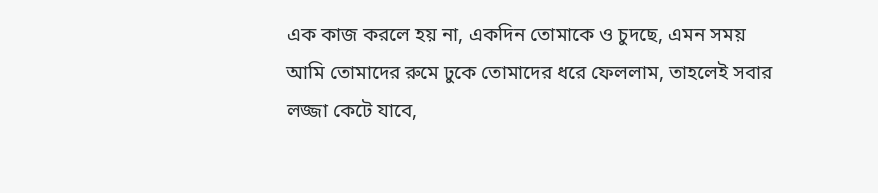এক কাজ করলে হয় না, একদিন তোমাকে ও চুদছে, এমন সময় আমি তোমাদের রুমে ঢুকে তোমাদের ধরে ফেললাম, তাহলেই সবার লজ্জা কেটে যাবে,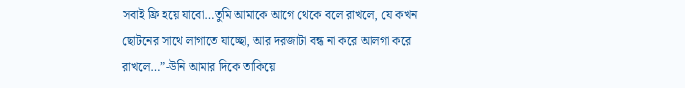সবাই ফ্রি হয়ে যাবো…তুমি আমাকে আগে থেকে বলে রাখলে, যে কখন ছোটনের সাথে লাগাতে যাচ্ছো, আর দরজাটা বন্ধ না করে আলগা করে রাখলে…”-উনি আমার দিকে তাকিয়ে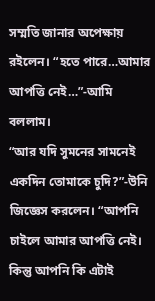সম্মতি জানার অপেক্ষায় রইলেন। “হতে পারে…আমার আপত্তি নেই…”-আমি বললাম।
“আর যদি সুমনের সামনেই একদিন তোমাকে চুদি?”-উনি জিজ্ঞেস করলেন। “আপনি চাইলে আমার আপত্তি নেই। কিন্তু আপনি কি এটাই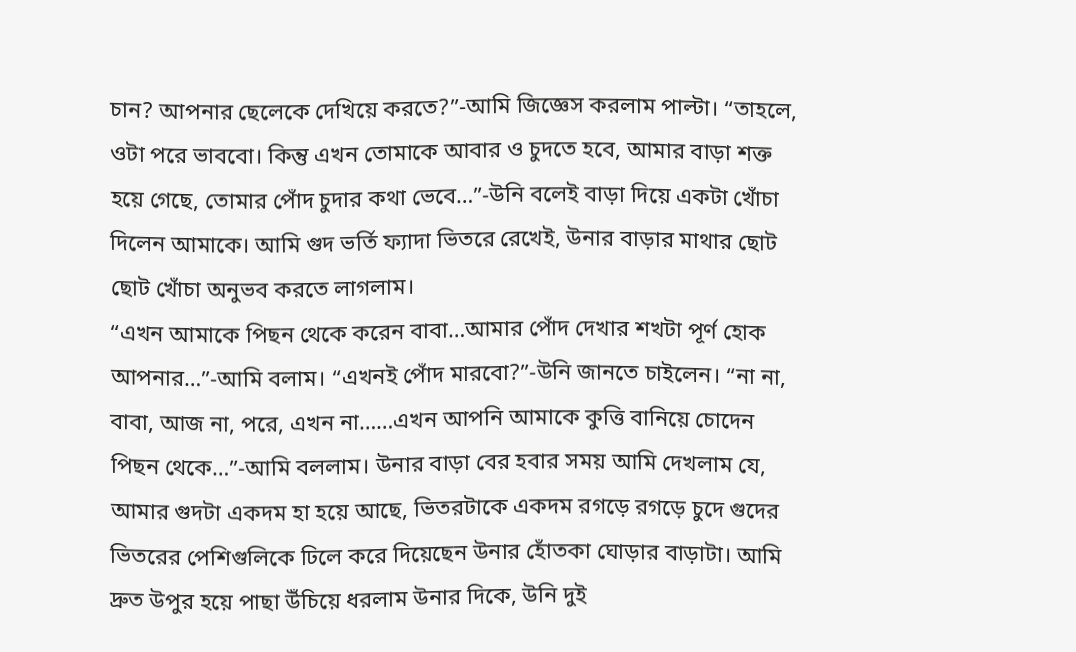চান? আপনার ছেলেকে দেখিয়ে করতে?”-আমি জিজ্ঞেস করলাম পাল্টা। “তাহলে, ওটা পরে ভাববো। কিন্তু এখন তোমাকে আবার ও চুদতে হবে, আমার বাড়া শক্ত হয়ে গেছে, তোমার পোঁদ চুদার কথা ভেবে…”-উনি বলেই বাড়া দিয়ে একটা খোঁচা দিলেন আমাকে। আমি গুদ ভর্তি ফ্যাদা ভিতরে রেখেই, উনার বাড়ার মাথার ছোট ছোট খোঁচা অনুভব করতে লাগলাম।
“এখন আমাকে পিছন থেকে করেন বাবা…আমার পোঁদ দেখার শখটা পূর্ণ হোক আপনার…”-আমি বলাম। “এখনই পোঁদ মারবো?”-উনি জানতে চাইলেন। “না না, বাবা, আজ না, পরে, এখন না……এখন আপনি আমাকে কুত্তি বানিয়ে চোদেন পিছন থেকে…”-আমি বললাম। উনার বাড়া বের হবার সময় আমি দেখলাম যে, আমার গুদটা একদম হা হয়ে আছে, ভিতরটাকে একদম রগড়ে রগড়ে চুদে গুদের ভিতরের পেশিগুলিকে ঢিলে করে দিয়েছেন উনার হোঁতকা ঘোড়ার বাড়াটা। আমি দ্রুত উপুর হয়ে পাছা উঁচিয়ে ধরলাম উনার দিকে, উনি দুই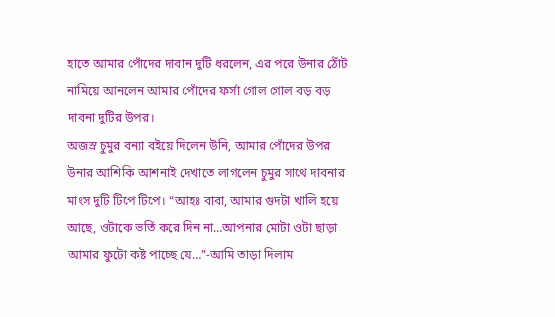হাতে আমার পোঁদের দাবান দুটি ধরলেন, এর পরে উনার ঠোঁট নামিয়ে আনলেন আমার পোঁদের ফর্সা গোল গোল বড় বড় দাবনা দুটির উপর।
অজস্র চুমুর বন্যা বইয়ে দিলেন উনি, আমার পোঁদের উপর উনার আশিকি আশনাই দেখাতে লাগলেন চুমুর সাথে দাবনার মাংস দুটি টিপে টিপে। “আহঃ বাবা, আমার গুদটা খালি হয়ে আছে, ওটাকে ভর্তি করে দিন না…আপনার মোটা ওটা ছাড়া আমার ফুটো কষ্ট পাচ্ছে যে…”-আমি তাড়া দিলাম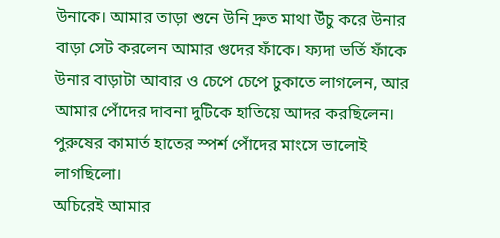উনাকে। আমার তাড়া শুনে উনি দ্রুত মাথা উঁচু করে উনার বাড়া সেট করলেন আমার গুদের ফাঁকে। ফ্যদা ভর্তি ফাঁকে উনার বাড়াটা আবার ও চেপে চেপে ঢুকাতে লাগলেন, আর আমার পোঁদের দাবনা দুটিকে হাতিয়ে আদর করছিলেন। পুরুষের কামার্ত হাতের স্পর্শ পোঁদের মাংসে ভালোই লাগছিলো।
অচিরেই আমার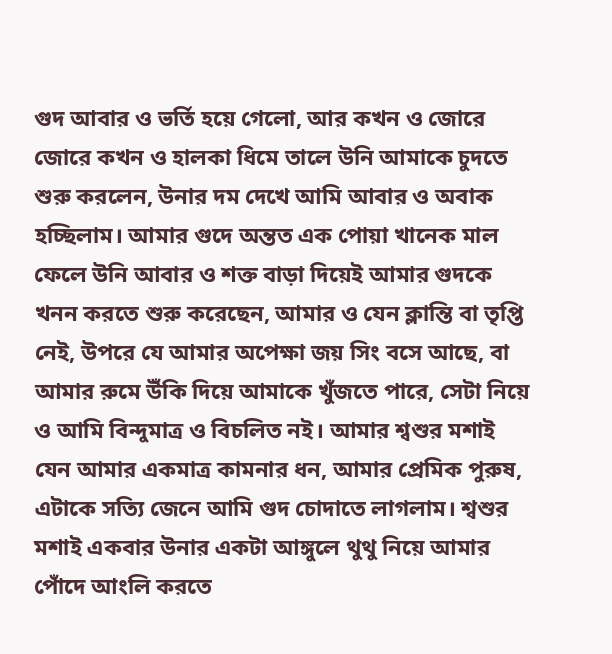গুদ আবার ও ভর্তি হয়ে গেলো, আর কখন ও জোরে জোরে কখন ও হালকা ধিমে তালে উনি আমাকে চুদতে শুরু করলেন, উনার দম দেখে আমি আবার ও অবাক হচ্ছিলাম। আমার গুদে অন্তত এক পোয়া খানেক মাল ফেলে উনি আবার ও শক্ত বাড়া দিয়েই আমার গুদকে খনন করতে শুরু করেছেন, আমার ও যেন ক্লান্তি বা তৃপ্তি নেই, উপরে যে আমার অপেক্ষা জয় সিং বসে আছে, বা আমার রুমে উঁকি দিয়ে আমাকে খুঁজতে পারে, সেটা নিয়ে ও আমি বিন্দুমাত্র ও বিচলিত নই। আমার শ্বশুর মশাই যেন আমার একমাত্র কামনার ধন, আমার প্রেমিক পুরুষ, এটাকে সত্যি জেনে আমি গুদ চোদাতে লাগলাম। শ্বশুর মশাই একবার উনার একটা আঙ্গুলে থুথু নিয়ে আমার পোঁদে আংলি করতে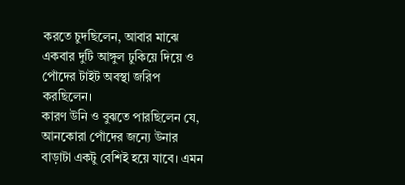করতে চুদছিলেন, আবার মাঝে একবার দুটি আঙ্গুল ঢুকিয়ে দিয়ে ও পোঁদের টাইট অবস্থা জরিপ করছিলেন।
কারণ উনি ও বুঝতে পারছিলেন যে, আনকোরা পোঁদের জন্যে উনার বাড়াটা একটু বেশিই হয়ে যাবে। এমন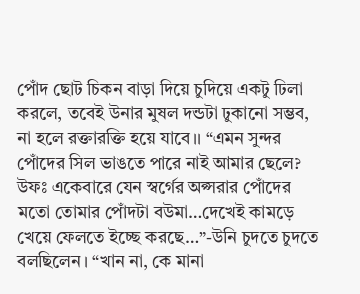পোঁদ ছোট চিকন বাড়া দিয়ে চুদিয়ে একটু ঢিলা করলে, তবেই উনার মুষল দন্ডটা ঢুকানো সম্ভব, না হলে রক্তারক্তি হয়ে যাবে।। “এমন সুন্দর পোঁদের সিল ভাঙতে পারে নাই আমার ছেলে? উফঃ একেবারে যেন স্বর্গের অপ্সরার পোঁদের মতো তোমার পোঁদটা বউমা…দেখেই কামড়ে খেয়ে ফেলতে ইচ্ছে করছে…”-উনি চুদতে চুদতে বলছিলেন। “খান না, কে মানা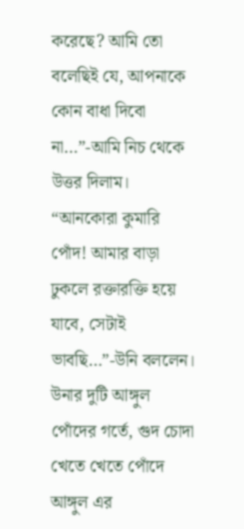করেছে? আমি তো বলেছিই যে, আপনাকে কোন বাধা দিবো না…”-আমি নিচ থেকে উত্তর দিলাম।
“আনকোরা কুমারি পোঁদ! আমার বাড়া ঢুকলে রক্তারক্তি হয়ে যাবে, সেটাই ভাবছি…”-উনি বললেন। উনার দুটি আঙ্গুল পোঁদের গর্তে, গুদ চোদা খেতে খেতে পোঁদে আঙ্গুল এর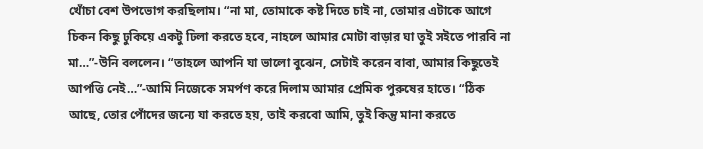খোঁচা বেশ উপভোগ করছিলাম। “না মা, তোমাকে কষ্ট দিতে চাই না, তোমার এটাকে আগে চিকন কিছু ঢুকিয়ে একটু ঢিলা করতে হবে, নাহলে আমার মোটা বাড়ার ঘা তুই সইতে পারবি না মা…”-উনি বললেন। “তাহলে আপনি যা ভালো বুঝেন, সেটাই করেন বাবা, আমার কিছুতেই আপত্তি নেই…”-আমি নিজেকে সমর্পণ করে দিলাম আমার প্রেমিক পুরুষের হাতে। “ঠিক আছে, তোর পোঁদের জন্যে যা করতে হয়, তাই করবো আমি, তুই কিন্তু মানা করতে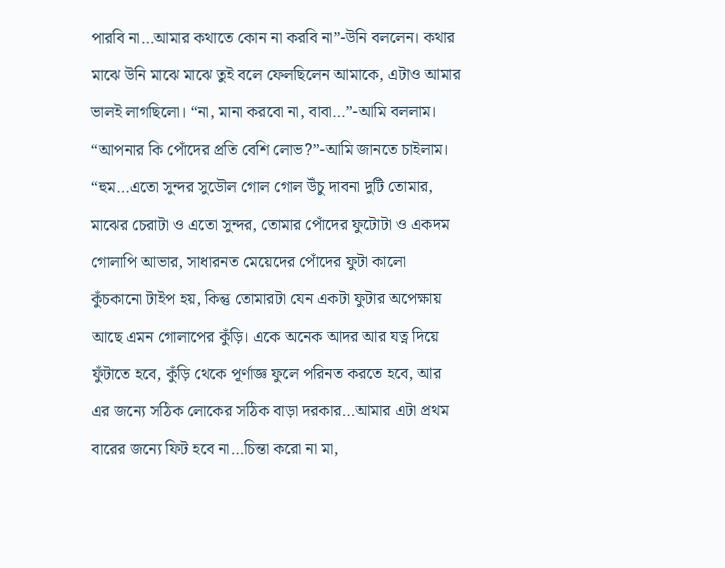পারবি না…আমার কথাতে কোন না করবি না”-উনি বললেন। কথার মাঝে উনি মাঝে মাঝে তুই বলে ফেলছিলেন আমাকে, এটাও আমার ভালই লাগছিলো। “না, মানা করবো না, বাবা…”-আমি বললাম।
“আপনার কি পোঁদের প্রতি বেশি লোভ?”-আমি জানতে চাইলাম। “হুম…এতো সুন্দর সুডৌল গোল গোল উঁচু দাবনা দুটি তোমার, মাঝের চেরাটা ও এতো সুন্দর, তোমার পোঁদের ফুটোটা ও একদম গোলাপি আভার, সাধারনত মেয়েদের পোঁদের ফুটা কালো কুঁচকানো টাইপ হয়, কিন্তু তোমারটা যেন একটা ফুটার অপেক্ষায় আছে এমন গোলাপের কুঁড়ি। একে অনেক আদর আর যত্ন দিয়ে ফুঁটাতে হবে, কুঁড়ি থেকে পূর্ণাজ্ঞ ফুলে পরিনত করতে হবে, আর এর জন্যে সঠিক লোকের সঠিক বাড়া দরকার…আমার এটা প্রথম বারের জন্যে ফিট হবে না…চিন্তা করো না মা,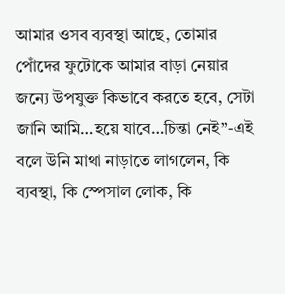আমার ওসব ব্যবস্থা আছে, তোমার পোঁদের ফুটোকে আমার বাড়া নেয়ার জন্যে উপযুক্ত কিভাবে করতে হবে, সেটা জানি আমি…হয়ে যাবে…চিন্তা নেই”-এই বলে উনি মাথা নাড়াতে লাগলেন, কি ব্যবস্থা, কি স্পেসাল লোক, কি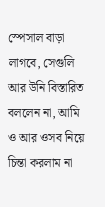স্পেসাল বাড়া লাগবে, সেগুলি আর উনি বিস্তারিত বললেন না, আমি ও আর ওসব নিয়ে চিন্তা করলাম না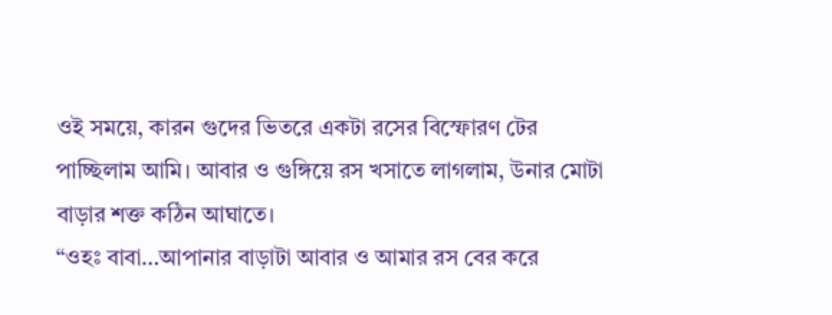ওই সময়ে, কারন গুদের ভিতরে একটা রসের বিস্ফোরণ টের পাচ্ছিলাম আমি। আবার ও গুঙ্গিয়ে রস খসাতে লাগলাম, উনার মোটা বাড়ার শক্ত কঠিন আঘাতে।
“ওহঃ বাবা…আপানার বাড়াটা আবার ও আমার রস বের করে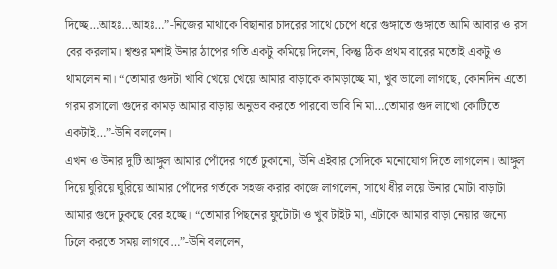দিচ্ছে…আহঃ…আহঃ…”-নিজের মাথাকে বিছানার চাদরের সাথে চেপে ধরে গুঙ্গাতে গুঙ্গাতে আমি আবার ও রস বের করলাম। শ্বশুর মশাই উনার ঠাপের গতি একটু কমিয়ে দিলেন, কিন্তু ঠিক প্রথম বারের মতোই একটু ও থামলেন না। “তোমার গুদটা খাবি খেয়ে খেয়ে আমার বাড়াকে কামড়াচ্ছে মা, খুব ভালো লাগছে, কোনদিন এতো গরম রসালো গুদের কামড় আমার বাড়ায় অনুভব করতে পারবো ভাবি নি মা…তোমার গুদ লাখো কোটিতে একটাই…”-উনি বললেন।
এখন ও উনার দুটি আঙ্গুল আমার পোঁদের গর্তে ঢুকানো, উনি এইবার সেদিকে মনোযোগ দিতে লাগলেন। আঙ্গুল দিয়ে ঘুরিয়ে ঘুরিয়ে আমার পোঁদের গর্তকে সহজ করার কাজে লাগলেন, সাথে ধীর লয়ে উনার মোটা বাড়াটা আমার গুদে ঢুকছে বের হচ্ছে। “তোমার পিছনের ফুটোটা ও খুব টাইট মা, এটাকে আমার বাড়া নেয়ার জন্যে ঢিলে করতে সময় লাগবে…”-উনি বললেন,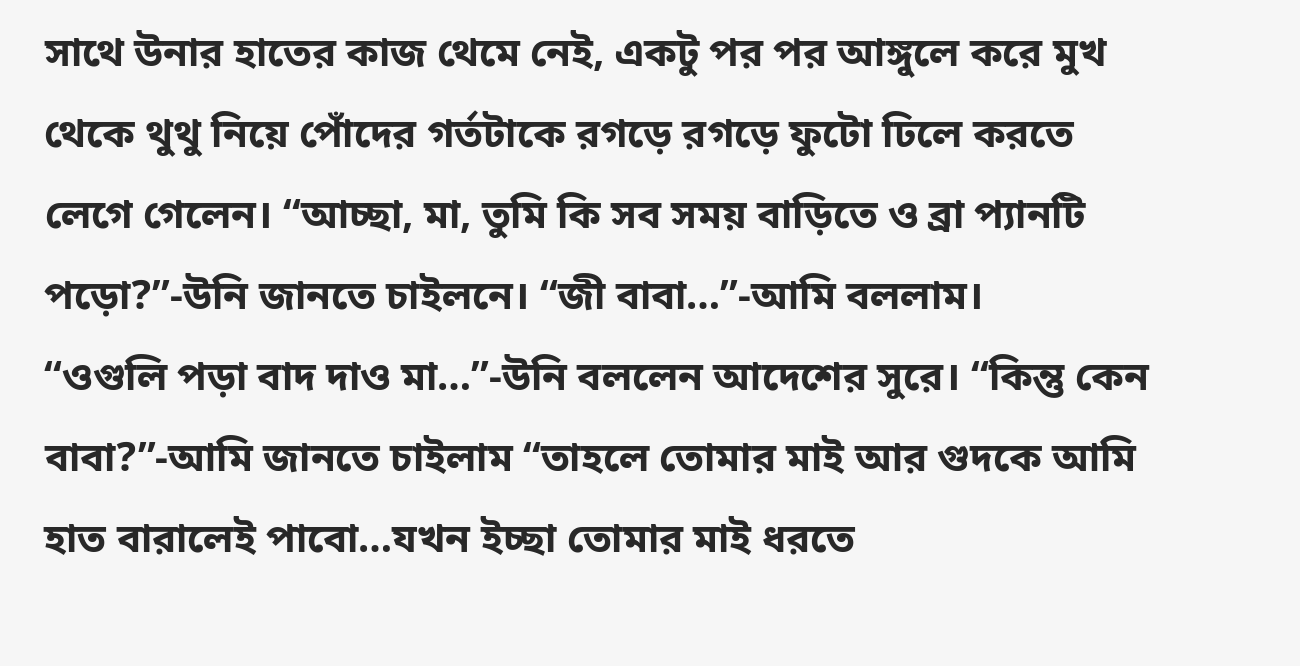সাথে উনার হাতের কাজ থেমে নেই, একটু পর পর আঙ্গুলে করে মুখ থেকে থুথু নিয়ে পোঁদের গর্তটাকে রগড়ে রগড়ে ফুটো ঢিলে করতে লেগে গেলেন। “আচ্ছা, মা, তুমি কি সব সময় বাড়িতে ও ব্রা প্যানটি পড়ো?”-উনি জানতে চাইলনে। “জী বাবা…”-আমি বললাম।
“ওগুলি পড়া বাদ দাও মা…”-উনি বললেন আদেশের সুরে। “কিন্তু কেন বাবা?”-আমি জানতে চাইলাম “তাহলে তোমার মাই আর গুদকে আমি হাত বারালেই পাবো…যখন ইচ্ছা তোমার মাই ধরতে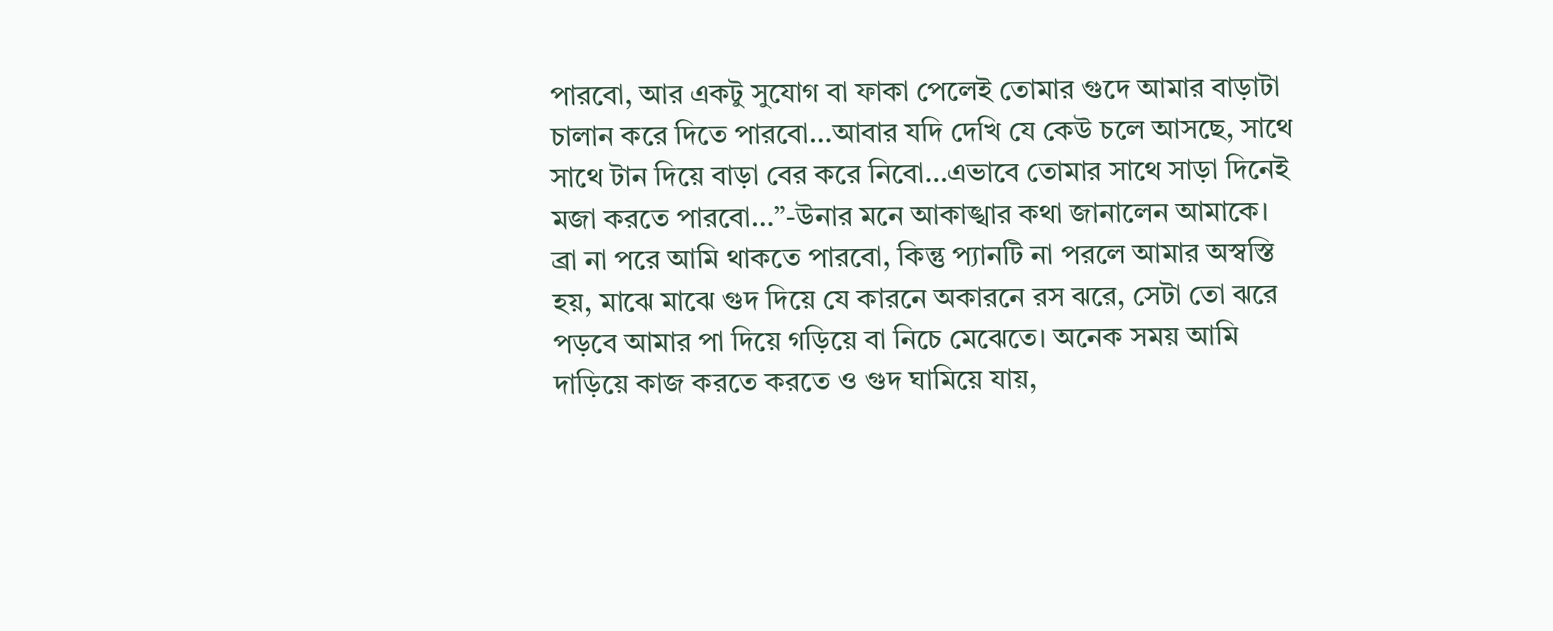পারবো, আর একটু সুযোগ বা ফাকা পেলেই তোমার গুদে আমার বাড়াটা চালান করে দিতে পারবো…আবার যদি দেখি যে কেউ চলে আসছে, সাথে সাথে টান দিয়ে বাড়া বের করে নিবো…এভাবে তোমার সাথে সাড়া দিনেই মজা করতে পারবো…”-উনার মনে আকাঙ্খার কথা জানালেন আমাকে।
ব্রা না পরে আমি থাকতে পারবো, কিন্তু প্যানটি না পরলে আমার অস্বস্তি হয়, মাঝে মাঝে গুদ দিয়ে যে কারনে অকারনে রস ঝরে, সেটা তো ঝরে পড়বে আমার পা দিয়ে গড়িয়ে বা নিচে মেঝেতে। অনেক সময় আমি দাড়িয়ে কাজ করতে করতে ও গুদ ঘামিয়ে যায়,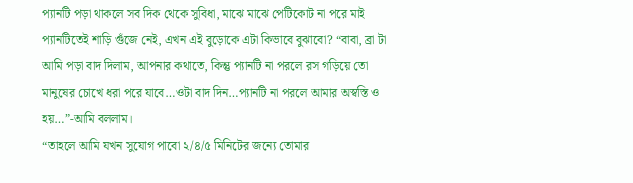প্যানটি পড়া থাকলে সব দিক থেকে সুবিধা, মাঝে মাঝে পেটিকোট না পরে মাই প্যানটিতেই শাড়ি গুঁজে নেই, এখন এই বুড়োকে এটা কিভাবে বুঝাবো? “বাবা, ব্রা টা আমি পড়া বাদ দিলাম, আপনার কথাতে, কিন্তু প্যানটি না পরলে রস গড়িয়ে তো মানুষের চোখে ধরা পরে যাবে…ওটা বাদ দিন…প্যানটি না পরলে আমার অস্বস্তি ও হয়…”-আমি বললাম।
“তাহলে আমি যখন সুযোগ পাবো ২/৪/৫ মিনিটের জন্যে তোমার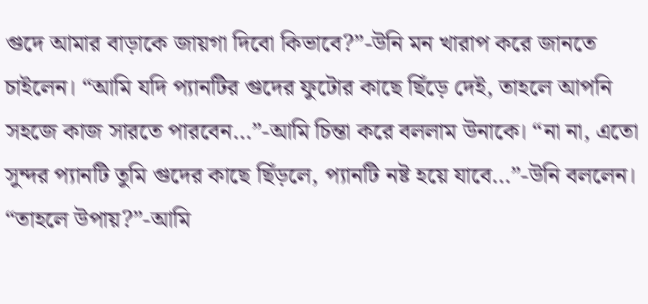গুদে আমার বাড়াকে জায়গা দিবো কিভাবে?”-উনি মন খারাপ করে জানতে চাইলেন। “আমি যদি প্যানটির গুদের ফুটোর কাছে ছিঁড়ে দেই, তাহলে আপনি সহজে কাজ সারতে পারবেন…”-আমি চিন্তা করে বললাম উনাকে। “না না, এতো সুন্দর প্যানটি তুমি গুদের কাছে ছিঁড়লে, প্যানটি নষ্ট হয়ে যাবে…”-উনি বললেন। “তাহলে উপায়?”-আমি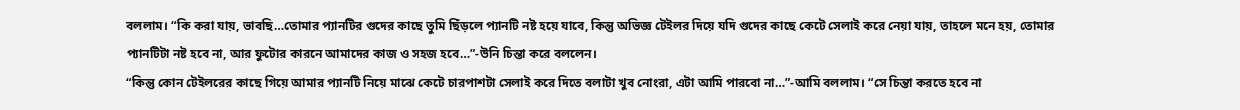বললাম। “কি করা যায়, ভাবছি…তোমার প্যানটির গুদের কাছে তুমি ছিঁড়লে প্যানটি নষ্ট হয়ে যাবে, কিন্তু অভিজ্ঞ টেইলর দিয়ে যদি গুদের কাছে কেটে সেলাই করে নেয়া যায়, তাহলে মনে হয়, তোমার প্যানটিটা নষ্ট হবে না, আর ফুটোর কারনে আমাদের কাজ ও সহজ হবে…”-উনি চিন্তা করে বললেন।
“কিন্তু কোন টেইলরের কাছে গিয়ে আমার প্যানটি নিয়ে মাঝে কেটে চারপাশটা সেলাই করে দিতে বলাটা খুব নোংরা, এটা আমি পারবো না…”-আমি বললাম। “সে চিন্তা করতে হবে না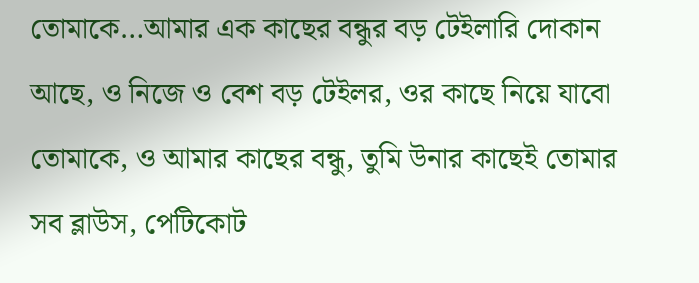তোমাকে…আমার এক কাছের বন্ধুর বড় টেইলারি দোকান আছে, ও নিজে ও বেশ বড় টেইলর, ওর কাছে নিয়ে যাবো তোমাকে, ও আমার কাছের বন্ধু, তুমি উনার কাছেই তোমার সব ব্লাউস, পেটিকোট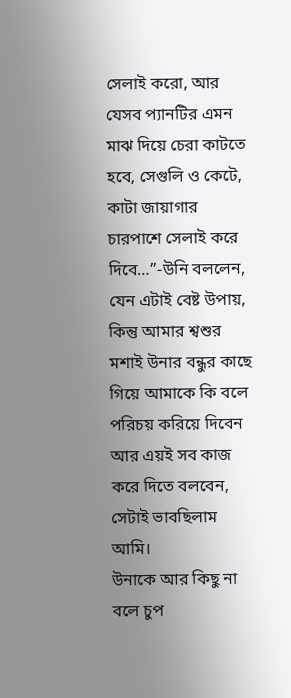সেলাই করো, আর যেসব প্যানটির এমন মাঝ দিয়ে চেরা কাটতে হবে, সেগুলি ও কেটে, কাটা জায়াগার চারপাশে সেলাই করে দিবে…”-উনি বললেন, যেন এটাই বেষ্ট উপায়, কিন্তু আমার শ্বশুর মশাই উনার বন্ধুর কাছে গিয়ে আমাকে কি বলে পরিচয় করিয়ে দিবেন আর এয়ই সব কাজ করে দিতে বলবেন, সেটাই ভাবছিলাম আমি।
উনাকে আর কিছু না বলে চুপ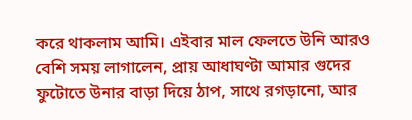করে থাকলাম আমি। এইবার মাল ফেলতে উনি আরও বেশি সময় লাগালেন, প্রায় আধাঘণ্টা আমার গুদের ফুটোতে উনার বাড়া দিয়ে ঠাপ, সাথে রগড়ানো, আর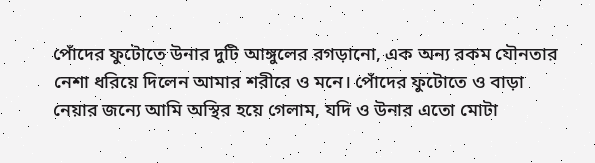পোঁদের ফুটোতে উনার দুটি আঙ্গুলের রগড়ানো, এক অন্য রকম যৌনতার নেশা ধরিয়ে দিলেন আমার শরীরে ও মনে। পোঁদের ফুটোতে ও বাড়া নেয়ার জন্যে আমি অস্থির হয়ে গেলাম, যদি ও উনার এতো মোটা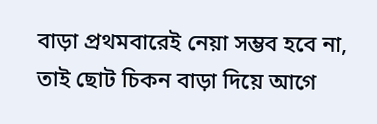বাড়া প্রথমবারেই নেয়া সম্ভব হবে না, তাই ছোট চিকন বাড়া দিয়ে আগে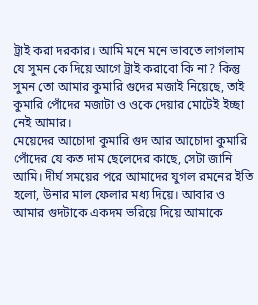ট্রাই করা দরকার। আমি মনে মনে ভাবতে লাগলাম যে সুমন কে দিয়ে আগে ট্রাই করাবো কি না? কিন্তু সুমন তো আমার কুমারি গুদের মজাই নিয়েছে, তাই কুমারি পোঁদের মজাটা ও ওকে দেয়ার মোটেই ইচ্ছা নেই আমার।
মেয়েদের আচোদা কুমারি গুদ আর আচোদা কুমারি পোঁদের যে কত দাম ছেলেদের কাছে, সেটা জানি আমি। দীর্ঘ সময়ের পরে আমাদের যুগল রমনের ইতি হলো, উনার মাল ফেলার মধ্য দিয়ে। আবার ও আমার গুদটাকে একদম ভরিয়ে দিয়ে আমাকে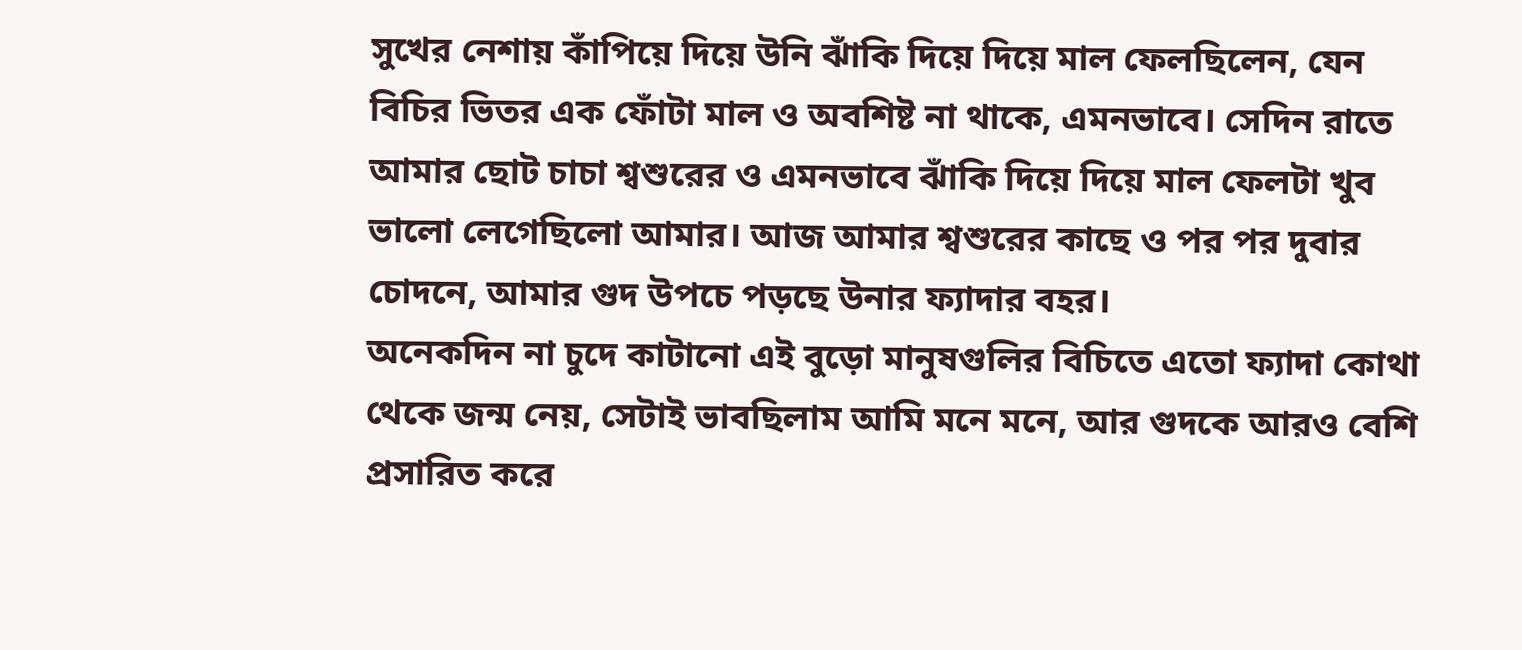সুখের নেশায় কাঁপিয়ে দিয়ে উনি ঝাঁকি দিয়ে দিয়ে মাল ফেলছিলেন, যেন বিচির ভিতর এক ফোঁটা মাল ও অবশিষ্ট না থাকে, এমনভাবে। সেদিন রাতে আমার ছোট চাচা শ্বশুরের ও এমনভাবে ঝাঁকি দিয়ে দিয়ে মাল ফেলটা খুব ভালো লেগেছিলো আমার। আজ আমার শ্বশুরের কাছে ও পর পর দুবার চোদনে, আমার গুদ উপচে পড়ছে উনার ফ্যাদার বহর।
অনেকদিন না চুদে কাটানো এই বুড়ো মানুষগুলির বিচিতে এতো ফ্যাদা কোথা থেকে জন্ম নেয়, সেটাই ভাবছিলাম আমি মনে মনে, আর গুদকে আরও বেশি প্রসারিত করে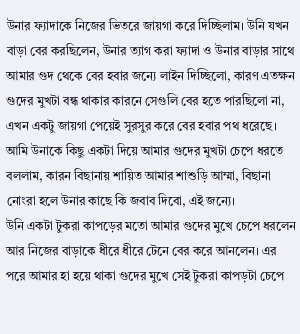উনার ফ্যাদাকে নিজের ভিতরে জায়গা করে দিচ্ছিলাম। উনি যখন বাড়া বের করছিলেন, উনার ত্যাগ করা ফ্যাদা ও উনার বাড়ার সাথে আমার গুদ থেকে বের হবার জন্যে লাইন দিচ্ছিলো, কারণ এতক্ষন গুদের মুখটা বন্ধ থাকার কারনে সেগুলি বের হতে পারছিলো না, এখন একটু জায়গা পেয়েই সুরসুর করে বের হবার পথ ধরেছে। আমি উনাকে কিছু একটা দিয়ে আমার গুদের মুখটা চেপে ধরতে বললাম, কারন বিছানায় শায়িত আমার শাশুড়ি আম্মা, বিছানা নোংরা হলে উনার কাছে কি জবাব দিবো, এই জন্যে।
উনি একটা টুকরা কাপড়ের মতো আমার গুদের মুখে চেপে ধরলেন আর নিজের বাড়াকে ধীরে ধীরে টেনে বের করে আনলেন। এর পরে আমার হা হয়ে থাকা গুদের মুখে সেই টুকরা কাপড়টা চেপে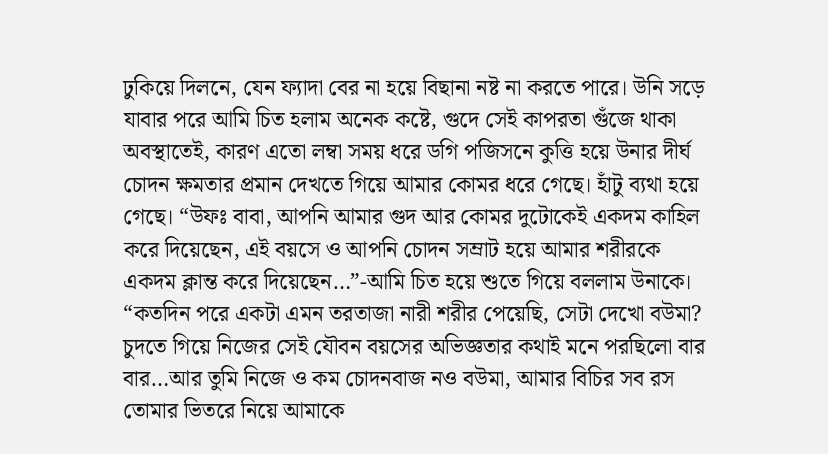ঢুকিয়ে দিলনে, যেন ফ্যাদা বের না হয়ে বিছানা নষ্ট না করতে পারে। উনি সড়ে যাবার পরে আমি চিত হলাম অনেক কষ্টে, গুদে সেই কাপরতা গুঁজে থাকা অবস্থাতেই, কারণ এতো লম্বা সময় ধরে ডগি পজিসনে কুত্তি হয়ে উনার দীর্ঘ চোদন ক্ষমতার প্রমান দেখতে গিয়ে আমার কোমর ধরে গেছে। হাঁটু ব্যথা হয়ে গেছে। “উফঃ বাবা, আপনি আমার গুদ আর কোমর দুটোকেই একদম কাহিল করে দিয়েছেন, এই বয়সে ও আপনি চোদন সম্রাট হয়ে আমার শরীরকে একদম ক্লান্ত করে দিয়েছেন…”-আমি চিত হয়ে শুতে গিয়ে বললাম উনাকে।
“কতদিন পরে একটা এমন তরতাজা নারী শরীর পেয়েছি, সেটা দেখো বউমা? চুদতে গিয়ে নিজের সেই যৌবন বয়সের অভিজ্ঞতার কথাই মনে পরছিলো বার বার…আর তুমি নিজে ও কম চোদনবাজ নও বউমা, আমার বিচির সব রস তোমার ভিতরে নিয়ে আমাকে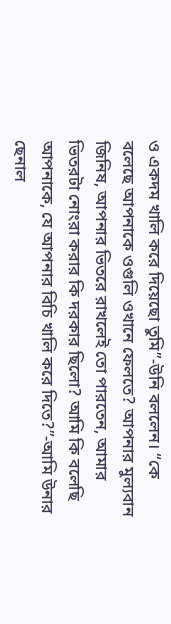ও একদম খালি করে দিয়েছো তুমি”-উনি বললেন। “কে বলেছে আপনাকে ওগুলি ওখানে ফেলতে? আপনার মুল্যবান জিনিষ, আপনার ভিতরে রাখলেই তো পারতেন, আমার ভিতরটা নোংরা করার কি দরকার ছিলো? আমি কি বলেছি আপনাকে, যে আপনার বিচি খালি করে দিতে?”-আমি উনার ছেনাল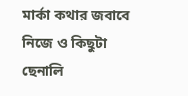মার্কা কথার জবাবে নিজে ও কিছুটা ছেনালি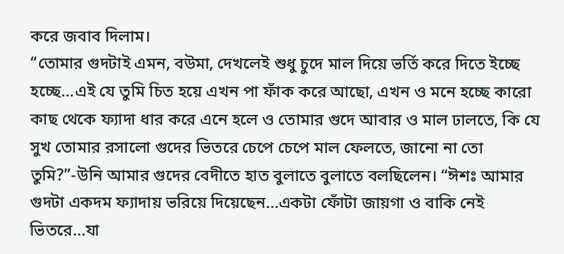করে জবাব দিলাম।
“তোমার গুদটাই এমন, বউমা, দেখলেই শুধু চুদে মাল দিয়ে ভর্তি করে দিতে ইচ্ছে হচ্ছে…এই যে তুমি চিত হয়ে এখন পা ফাঁক করে আছো, এখন ও মনে হচ্ছে কারো কাছ থেকে ফ্যাদা ধার করে এনে হলে ও তোমার গুদে আবার ও মাল ঢালতে, কি যে সুখ তোমার রসালো গুদের ভিতরে চেপে চেপে মাল ফেলতে, জানো না তো তুমি?”-উনি আমার গুদের বেদীতে হাত বুলাতে বুলাতে বলছিলেন। “ঈশঃ আমার গুদটা একদম ফ্যাদায় ভরিয়ে দিয়েছেন…একটা ফোঁটা জায়গা ও বাকি নেই ভিতরে…যা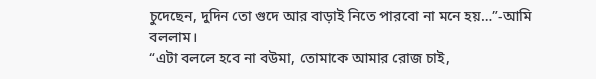চুদেছেন, দুদিন তো গুদে আর বাড়াই নিতে পারবো না মনে হয়…”-আমি বললাম।
“এটা বললে হবে না বউমা, তোমাকে আমার রোজ চাই,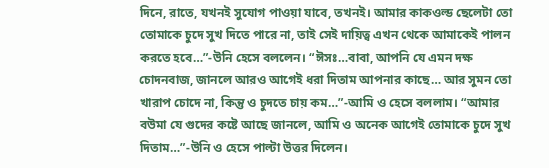দিনে, রাতে, যখনই সুযোগ পাওয়া যাবে, তখনই। আমার কাকওল্ড ছেলেটা তো তোমাকে চুদে সুখ দিতে পারে না, তাই সেই দায়িত্ব এখন থেকে আমাকেই পালন করতে হবে…”-উনি হেসে বললেন। “ঈসঃ…বাবা, আপনি যে এমন দক্ষ চোদনবাজ, জানলে আরও আগেই ধরা দিতাম আপনার কাছে… আর সুমন তো খারাপ চোদে না, কিন্তু ও চুদতে চায় কম…”-আমি ও হেসে বললাম। “আমার বউমা যে গুদের কষ্টে আছে জানলে, আমি ও অনেক আগেই তোমাকে চুদে সুখ দিতাম…”-উনি ও হেসে পাল্টা উত্তর দিলেন।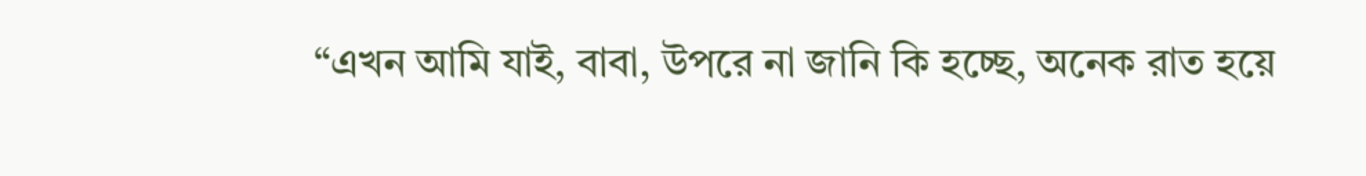“এখন আমি যাই, বাবা, উপরে না জানি কি হচ্ছে, অনেক রাত হয়ে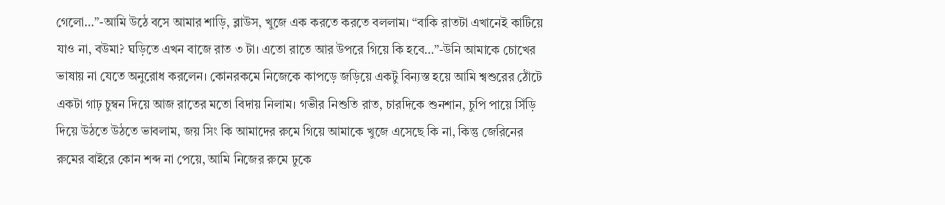গেলো…”-আমি উঠে বসে আমার শাড়ি, ব্লাউস, খুজে এক করতে করতে বললাম। “বাকি রাতটা এখানেই কাটিয়ে যাও না, বউমা? ঘড়িতে এখন বাজে রাত ৩ টা। এতো রাতে আর উপরে গিয়ে কি হবে…”-উনি আমাকে চোখের ভাষায় না যেতে অনুরোধ করলেন। কোনরকমে নিজেকে কাপড়ে জড়িয়ে একটু বিন্যস্ত হয়ে আমি শ্বশুরের ঠোঁটে একটা গাঢ় চুম্বন দিয়ে আজ রাতের মতো বিদায় নিলাম। গভীর নিশুতি রাত, চারদিকে শুনশান, চুপি পায়ে সিঁড়ি দিয়ে উঠতে উঠতে ভাবলাম, জয় সিং কি আমাদের রুমে গিয়ে আমাকে খুজে এসেছে কি না, কিন্তু জেরিনের রুমের বাইরে কোন শব্দ না পেয়ে, আমি নিজের রুমে ঢুকে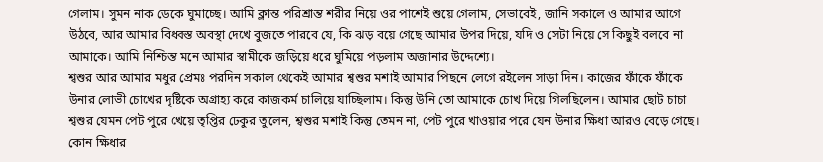গেলাম। সুমন নাক ডেকে ঘুমাচ্ছে। আমি ক্লান্ত পরিশ্রান্ত শরীর নিয়ে ওর পাশেই শুয়ে গেলাম, সেভাবেই, জানি সকালে ও আমার আগে উঠবে, আর আমার বিধ্বস্ত অবস্থা দেখে বুজতে পারবে যে, কি ঝড় বয়ে গেছে আমার উপর দিয়ে, যদি ও সেটা নিয়ে সে কিছুই বলবে না আমাকে। আমি নিশ্চিন্ত মনে আমার স্বামীকে জড়িয়ে ধরে ঘুমিয়ে পড়লাম অজানার উদ্দেশ্যে।
শ্বশুর আর আমার মধুর প্রেমঃ পরদিন সকাল থেকেই আমার শ্বশুর মশাই আমার পিছনে লেগে রইলেন সাড়া দিন। কাজের ফাঁকে ফাঁকে উনার লোভী চোখের দৃষ্টিকে অগ্রাহ্য করে কাজকর্ম চালিয়ে যাচ্ছিলাম। কিন্তু উনি তো আমাকে চোখ দিয়ে গিলছিলেন। আমার ছোট চাচা শ্বশুর যেমন পেট পুরে খেয়ে তৃপ্তির ঢেকুর তুলেন, শ্বশুর মশাই কিন্তু তেমন না, পেট পুরে খাওয়ার পরে যেন উনার ক্ষিধা আরও বেড়ে গেছে। কোন ক্ষিধার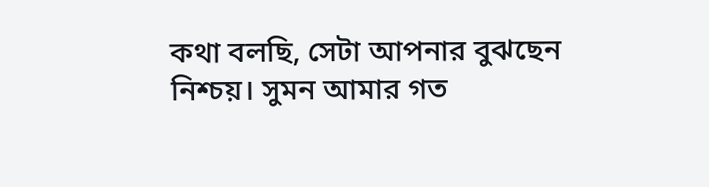কথা বলছি, সেটা আপনার বুঝছেন নিশ্চয়। সুমন আমার গত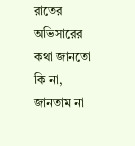রাতের অভিসারের কথা জানতো কি না, জানতাম না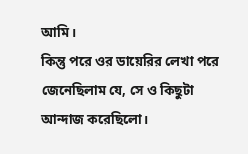আমি।
কিন্তু পরে ওর ডায়েরির লেখা পরে জেনেছিলাম যে, সে ও কিছুটা আন্দাজ করেছিলো।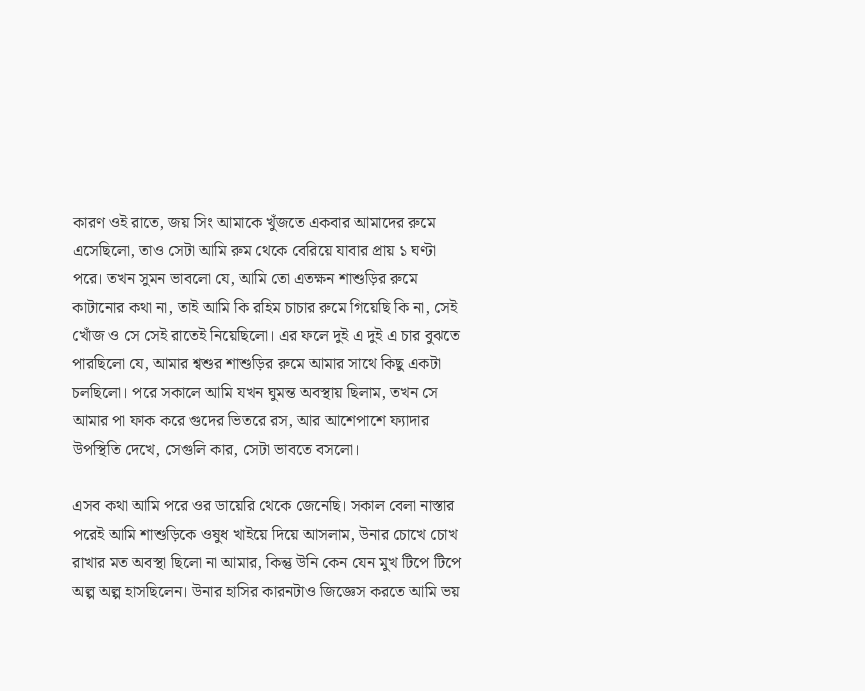কারণ ওই রাতে, জয় সিং আমাকে খুঁজতে একবার আমাদের রুমে এসেছিলো, তাও সেটা আমি রুম থেকে বেরিয়ে যাবার প্রায় ১ ঘণ্টা পরে। তখন সুমন ভাবলো যে, আমি তো এতক্ষন শাশুড়ির রুমে কাটানোর কথা না, তাই আমি কি রহিম চাচার রুমে গিয়েছি কি না, সেই খোঁজ ও সে সেই রাতেই নিয়েছিলো। এর ফলে দুই এ দুই এ চার বুঝতে পারছিলো যে, আমার শ্বশুর শাশুড়ির রুমে আমার সাথে কিছু একটা চলছিলো। পরে সকালে আমি যখন ঘুমন্ত অবস্থায় ছিলাম, তখন সে আমার পা ফাক করে গুদের ভিতরে রস, আর আশেপাশে ফ্যাদার উপস্থিতি দেখে, সেগুলি কার, সেটা ভাবতে বসলো।

এসব কথা আমি পরে ওর ডায়েরি থেকে জেনেছি। সকাল বেলা নাস্তার পরেই আমি শাশুড়িকে ওষুধ খাইয়ে দিয়ে আসলাম, উনার চোখে চোখ রাখার মত অবস্থা ছিলো না আমার, কিন্তু উনি কেন যেন মুখ টিপে টিপে অল্প অল্প হাসছিলেন। উনার হাসির কারনটাও জিজ্ঞেস করতে আমি ভয়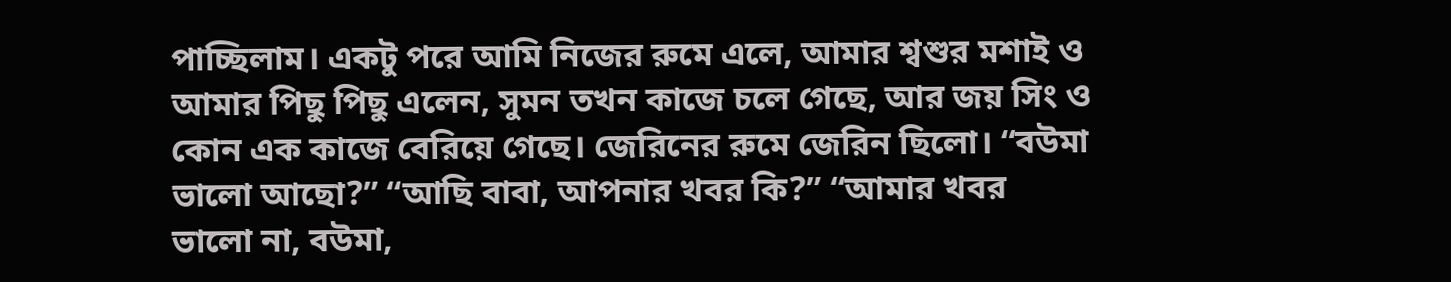পাচ্ছিলাম। একটু পরে আমি নিজের রুমে এলে, আমার শ্বশুর মশাই ও আমার পিছু পিছু এলেন, সুমন তখন কাজে চলে গেছে, আর জয় সিং ও কোন এক কাজে বেরিয়ে গেছে। জেরিনের রুমে জেরিন ছিলো। “বউমা ভালো আছো?” “আছি বাবা, আপনার খবর কি?” “আমার খবর ভালো না, বউমা,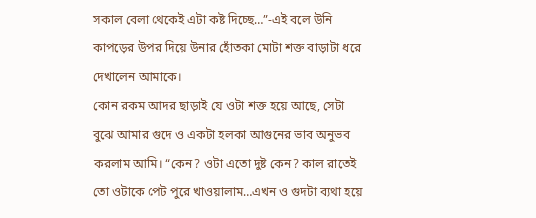সকাল বেলা থেকেই এটা কষ্ট দিচ্ছে…”-এই বলে উনি কাপড়ের উপর দিয়ে উনার হোঁতকা মোটা শক্ত বাড়াটা ধরে দেখালেন আমাকে।
কোন রকম আদর ছাড়াই যে ওটা শক্ত হয়ে আছে, সেটা বুঝে আমার গুদে ও একটা হলকা আগুনের ভাব অনুভব করলাম আমি। “কেন? ওটা এতো দুষ্ট কেন? কাল রাতেই তো ওটাকে পেট পুরে খাওয়ালাম…এখন ও গুদটা ব্যথা হয়ে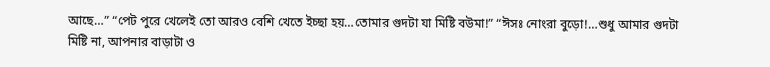আছে…” “পেট পুরে খেলেই তো আরও বেশি খেতে ইচ্ছা হয়…তোমার গুদটা যা মিষ্টি বউমা!” “ঈসঃ নোংরা বুড়ো!…শুধু আমার গুদটা মিষ্টি না, আপনার বাড়াটা ও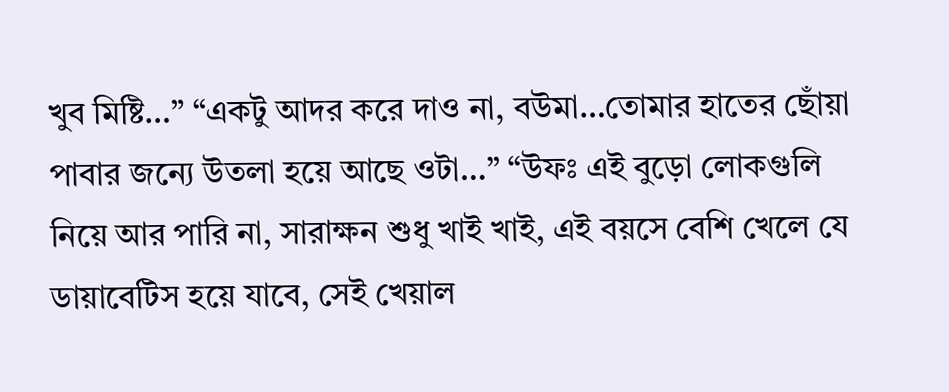খুব মিষ্টি…” “একটু আদর করে দাও না, বউমা…তোমার হাতের ছোঁয়া পাবার জন্যে উতলা হয়ে আছে ওটা…” “উফঃ এই বুড়ো লোকগুলি নিয়ে আর পারি না, সারাক্ষন শুধু খাই খাই, এই বয়সে বেশি খেলে যে ডায়াবেটিস হয়ে যাবে, সেই খেয়াল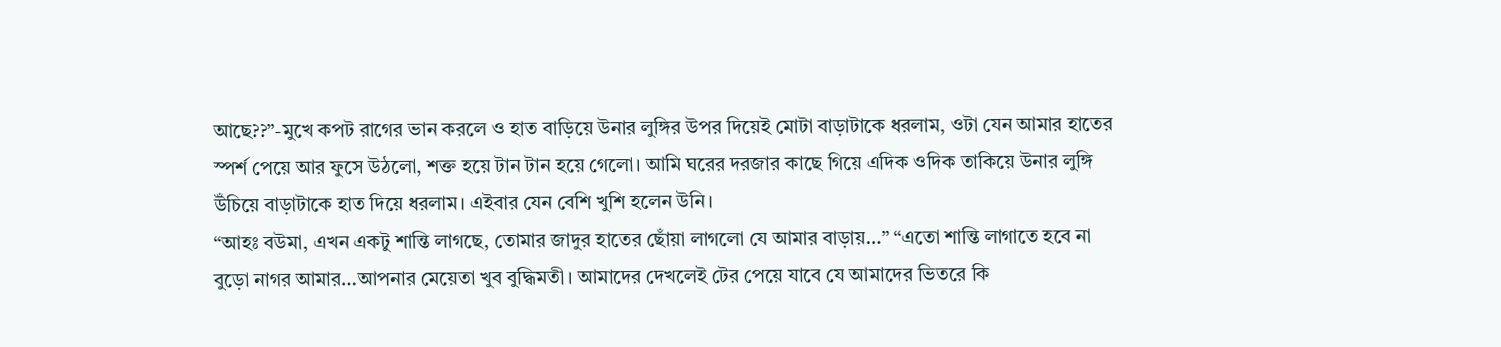আছে??”-মুখে কপট রাগের ভান করলে ও হাত বাড়িয়ে উনার লুঙ্গির উপর দিয়েই মোটা বাড়াটাকে ধরলাম, ওটা যেন আমার হাতের স্পর্শ পেয়ে আর ফুসে উঠলো, শক্ত হয়ে টান টান হয়ে গেলো। আমি ঘরের দরজার কাছে গিয়ে এদিক ওদিক তাকিয়ে উনার লুঙ্গি উঁচিয়ে বাড়াটাকে হাত দিয়ে ধরলাম। এইবার যেন বেশি খুশি হলেন উনি।
“আহঃ বউমা, এখন একটু শান্তি লাগছে, তোমার জাদুর হাতের ছোঁয়া লাগলো যে আমার বাড়ায়…” “এতো শান্তি লাগাতে হবে না বুড়ো নাগর আমার…আপনার মেয়েতা খুব বুদ্ধিমতী। আমাদের দেখলেই টের পেয়ে যাবে যে আমাদের ভিতরে কি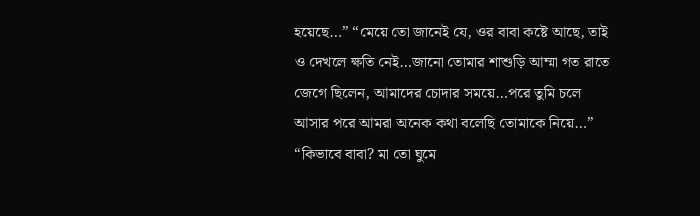হয়েছে…” “মেয়ে তো জানেই যে, ওর বাবা কষ্টে আছে, তাই ও দেখলে ক্ষতি নেই…জানো তোমার শাশুড়ি আম্মা গত রাতে জেগে ছিলেন, আমাদের চোদার সময়ে…পরে তুমি চলে আসার পরে আমরা অনেক কথা বলেছি তোমাকে নিয়ে…” “কিভাবে বাবা? মা তো ঘুমে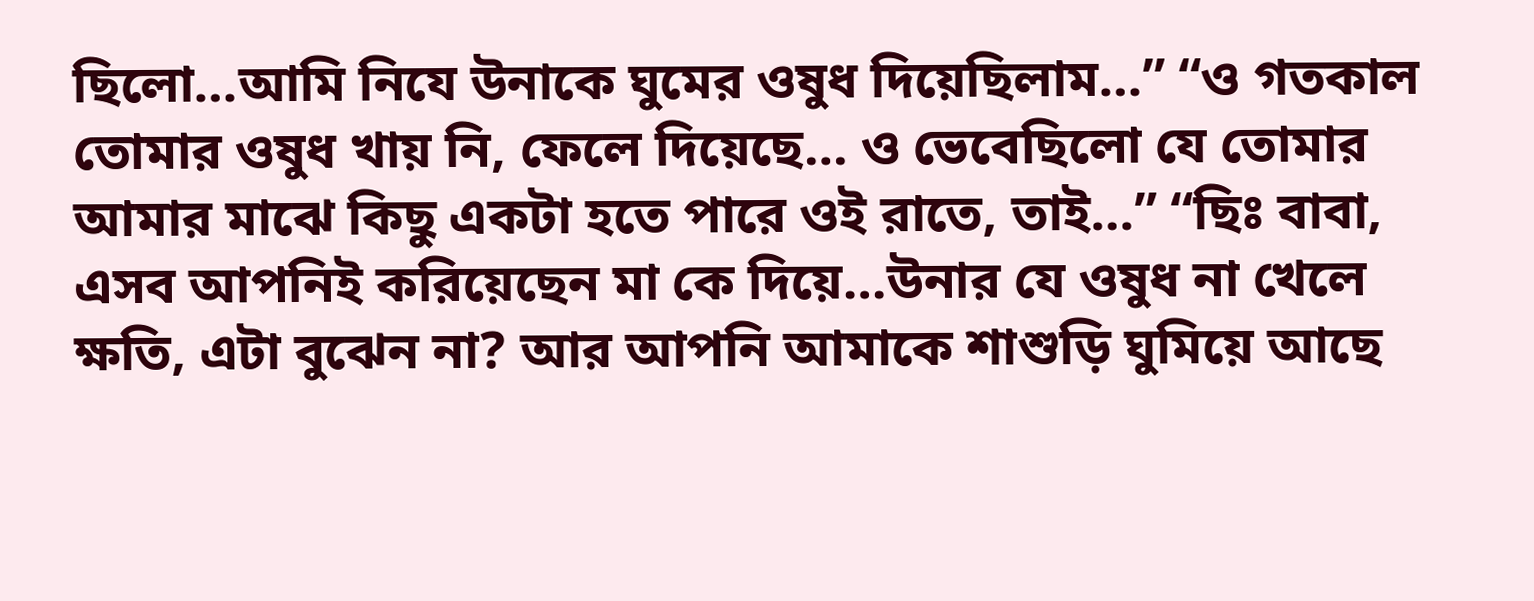ছিলো…আমি নিযে উনাকে ঘুমের ওষুধ দিয়েছিলাম…” “ও গতকাল তোমার ওষুধ খায় নি, ফেলে দিয়েছে… ও ভেবেছিলো যে তোমার আমার মাঝে কিছু একটা হতে পারে ওই রাতে, তাই…” “ছিঃ বাবা, এসব আপনিই করিয়েছেন মা কে দিয়ে…উনার যে ওষুধ না খেলে ক্ষতি, এটা বুঝেন না? আর আপনি আমাকে শাশুড়ি ঘুমিয়ে আছে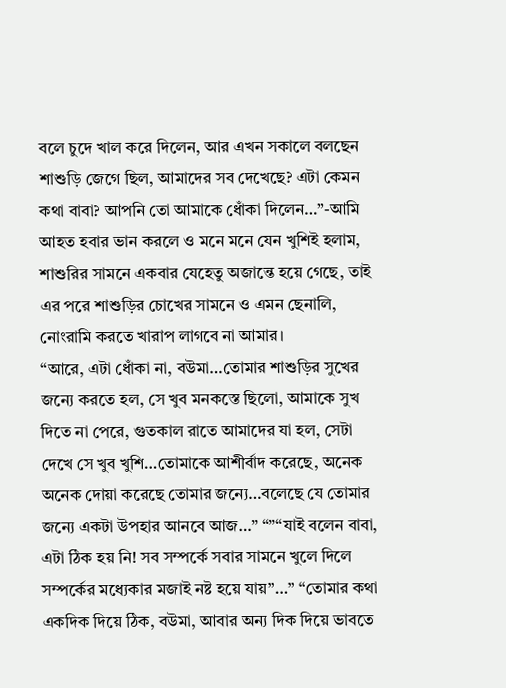বলে চুদে খাল করে দিলেন, আর এখন সকালে বলছেন শাশুড়ি জেগে ছিল, আমাদের সব দেখেছে? এটা কেমন কথা বাবা? আপনি তো আমাকে ধোঁকা দিলেন…”-আমি আহত হবার ভান করলে ও মনে মনে যেন খুশিই হলাম, শাশুরির সামনে একবার যেহেতু অজান্তে হয়ে গেছে, তাই এর পরে শাশুড়ির চোখের সামনে ও এমন ছেনালি, নোংরামি করতে খারাপ লাগবে না আমার।
“আরে, এটা ধোঁকা না, বউমা…তোমার শাশুড়ির সুখের জন্যে করতে হল, সে খুব মনকস্তে ছিলো, আমাকে সুখ দিতে না পেরে, গুতকাল রাতে আমাদের যা হল, সেটা দেখে সে খুব খুশি…তোমাকে আশীর্বাদ করেছে, অনেক অনেক দোয়া করেছে তোমার জন্যে…বলেছে যে তোমার জন্যে একটা উপহার আনবে আজ…” “”“যাই বলেন বাবা, এটা ঠিক হয় নি! সব সম্পর্কে সবার সামনে খুলে দিলে সম্পর্কের মধ্যেকার মজাই নষ্ট হয়ে যায়”…” “তোমার কথা একদিক দিয়ে ঠিক, বউমা, আবার অন্য দিক দিয়ে ভাবতে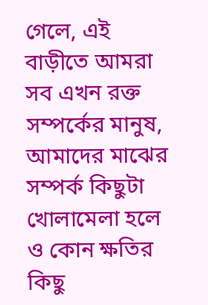গেলে, এই বাড়ীতে আমরা সব এখন রক্ত সম্পর্কের মানুষ, আমাদের মাঝের সম্পর্ক কিছুটা খোলামেলা হলে ও কোন ক্ষতির কিছু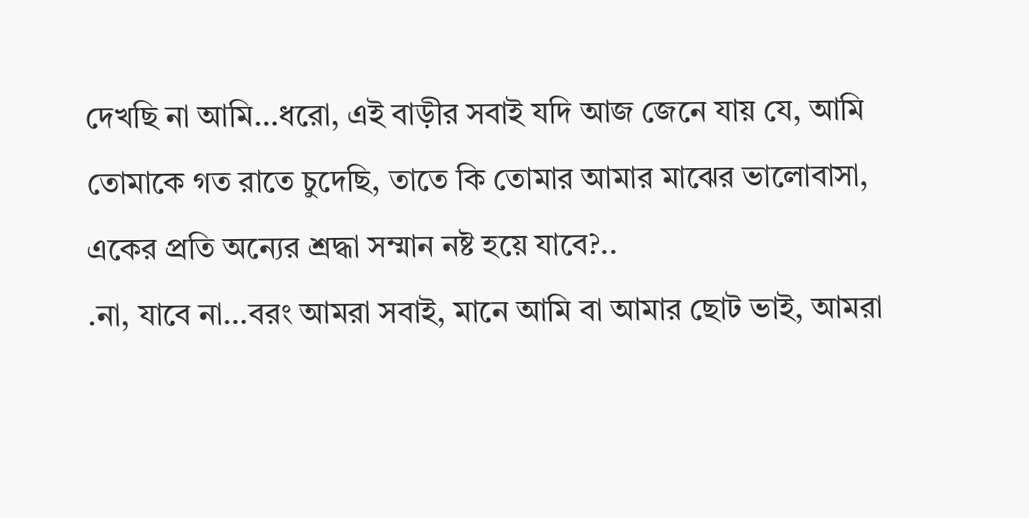দেখছি না আমি…ধরো, এই বাড়ীর সবাই যদি আজ জেনে যায় যে, আমি তোমাকে গত রাতে চুদেছি, তাতে কি তোমার আমার মাঝের ভালোবাসা, একের প্রতি অন্যের শ্রদ্ধা সম্মান নষ্ট হয়ে যাবে?..
.না, যাবে না…বরং আমরা সবাই, মানে আমি বা আমার ছোট ভাই, আমরা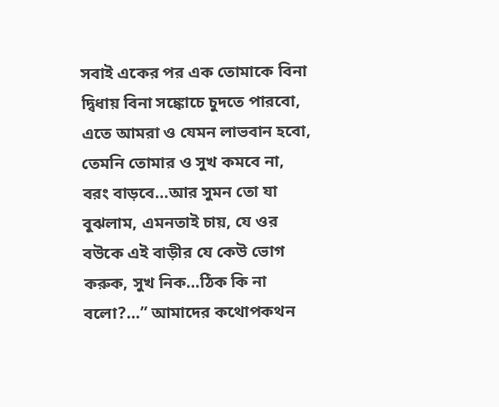সবাই একের পর এক তোমাকে বিনা দ্বিধায় বিনা সঙ্কোচে চুদতে পারবো, এতে আমরা ও যেমন লাভবান হবো, তেমনি তোমার ও সুখ কমবে না, বরং বাড়বে…আর সুমন তো যা বুঝলাম, এমনতাই চায়, যে ওর বউকে এই বাড়ীর যে কেউ ভোগ করুক, সুখ নিক…ঠিক কি না বলো?…” আমাদের কথোপকথন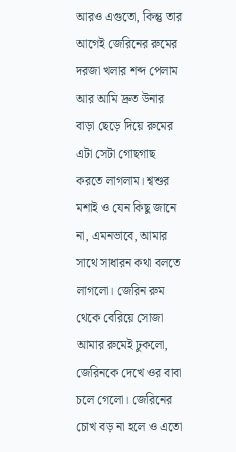আরও এগুতো, কিন্তু তার আগেই জেরিনের রুমের দরজা খলার শব্দ পেলাম আর আমি দ্রুত উনার বাড়া ছেড়ে দিয়ে রুমের এটা সেটা গোছগাছ করতে লাগলাম। শ্বশুর মশাই ও যেন কিছু জানে না, এমনভাবে, আমার সাথে সাধারন কথা বলতে লাগলো। জেরিন রুম থেকে বেরিয়ে সোজা আমার রুমেই ঢুকলো, জেরিনকে দেখে ওর বাবা চলে গেলো। জেরিনের চোখ বড় না হলে ও এতো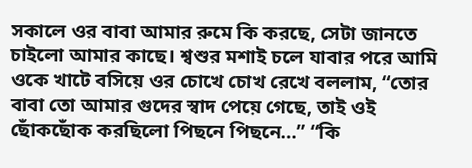সকালে ওর বাবা আমার রুমে কি করছে, সেটা জানতে চাইলো আমার কাছে। শ্বশুর মশাই চলে যাবার পরে আমি ওকে খাটে বসিয়ে ওর চোখে চোখ রেখে বললাম, “তোর বাবা তো আমার গুদের স্বাদ পেয়ে গেছে, তাই ওই ছোঁকছোঁক করছিলো পিছনে পিছনে…” “কি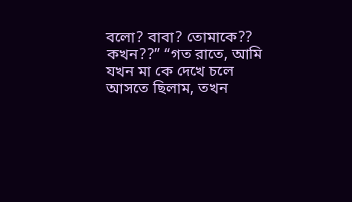বলো? বাবা? তোমাকে?? কখন??” “গত রাতে, আমি যখন মা কে দেখে চলে আসতে ছিলাম, তখন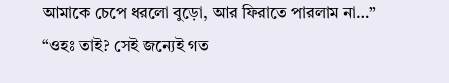আমাকে চেপে ধরলো বুড়ো, আর ফিরাতে পারলাম না…”
“ওহঃ তাই? সেই জন্যেই গত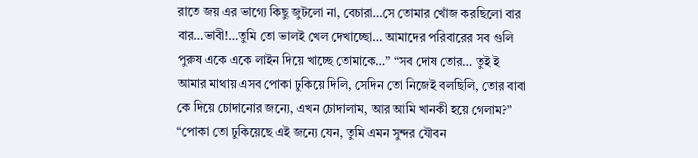রাতে জয় এর ভাগ্যে কিছু জুটলো না, বেচারা…সে তোমার খোঁজ করছিলো বার বার…ভাবী!…তুমি তো ভালই খেল দেখাচ্ছো… আমাদের পরিবারের সব গুলি পুরুষ একে একে লাইন দিয়ে খাচ্ছে তোমাকে…” “সব দোষ তোর… তুই ই আমার মাথায় এসব পোকা ঢুকিয়ে দিলি, সেদিন তো নিজেই বলছিলি, তোর বাবা কে দিয়ে চোদানোর জন্যে, এখন চোদালাম, আর আমি খানকী হয়ে গেলাম?” “পোকা তো ঢুকিয়েছে এই জন্যে যেন, তুমি এমন সুন্দর যৌবন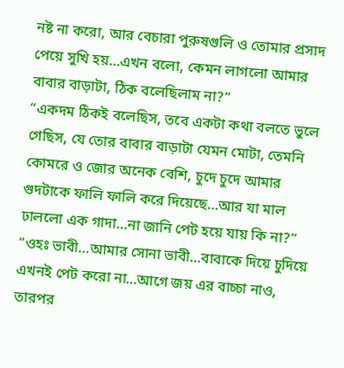নষ্ট না করো, আর বেচারা পুরুষগুলি ও তোমার প্রসাদ পেয়ে সুখি হয়…এখন বলো, কেমন লাগলো আমার বাবার বাড়াটা, ঠিক বলেছিলাম না?”
“একদম ঠিকই বলেছিস, তবে একটা কথা বলতে ভুলে গেছিস, যে তোর বাবার বাড়াটা যেমন মোটা, তেমনি কোমরে ও জোর অনেক বেশি, চুদে চুদে আমার গুদটাকে ফালি ফালি করে দিয়েছে…আর যা মাল ঢাললো এক গাদা…না জানি পেট হয়ে যায় কি না?” “ওহঃ ভাবী…আমার সোনা ভাবী…বাবাকে দিয়ে চুদিয়ে এখনই পেট করো না…আগে জয় এর বাচ্চা নাও, তারপর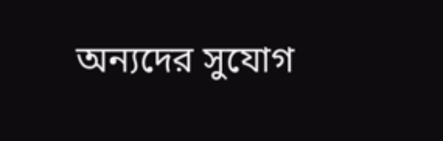অন্যদের সুযোগ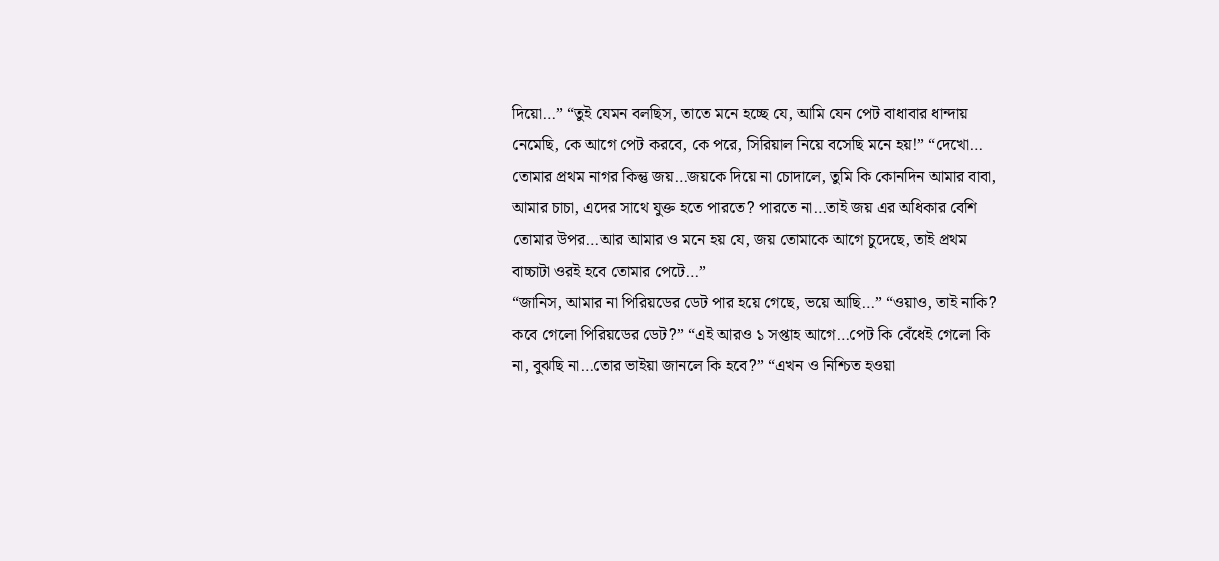দিয়ো…” “তুই যেমন বলছিস, তাতে মনে হচ্ছে যে, আমি যেন পেট বাধাবার ধান্দায় নেমেছি, কে আগে পেট করবে, কে পরে, সিরিয়াল নিয়ে বসেছি মনে হয়!” “দেখো… তোমার প্রথম নাগর কিন্তু জয়…জয়কে দিয়ে না চোদালে, তুমি কি কোনদিন আমার বাবা, আমার চাচা, এদের সাথে যুক্ত হতে পারতে? পারতে না…তাই জয় এর অধিকার বেশি তোমার উপর…আর আমার ও মনে হয় যে, জয় তোমাকে আগে চুদেছে, তাই প্রথম বাচ্চাটা ওরই হবে তোমার পেটে…”
“জানিস, আমার না পিরিয়ডের ডেট পার হয়ে গেছে, ভয়ে আছি…” “ওয়াও, তাই নাকি? কবে গেলো পিরিয়ডের ডেট?” “এই আরও ১ সপ্তাহ আগে…পেট কি বেঁধেই গেলো কি না, বুঝছি না…তোর ভাইয়া জানলে কি হবে?” “এখন ও নিশ্চিত হওয়া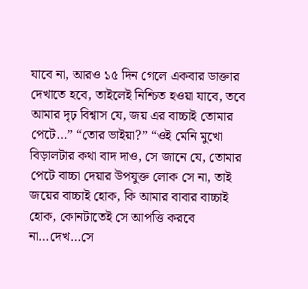যাবে না, আরও ১৫ দিন গেলে একবার ডাক্তার দেখাতে হবে, তাইলেই নিশ্চিত হওয়া যাবে, তবে আমার দৃঢ় বিশ্বাস যে, জয় এর বাচ্চাই তোমার পেটে…” “তোর ভাইয়া?” “ওই মেনি মুখো বিড়ালটার কথা বাদ দাও, সে জানে যে, তোমার পেটে বাচ্চা দেয়ার উপযুক্ত লোক সে না, তাই জয়ের বাচ্চাই হোক, কি আমার বাবার বাচ্চাই হোক, কোনটাতেই সে আপত্তি করবে না…দেখ…সে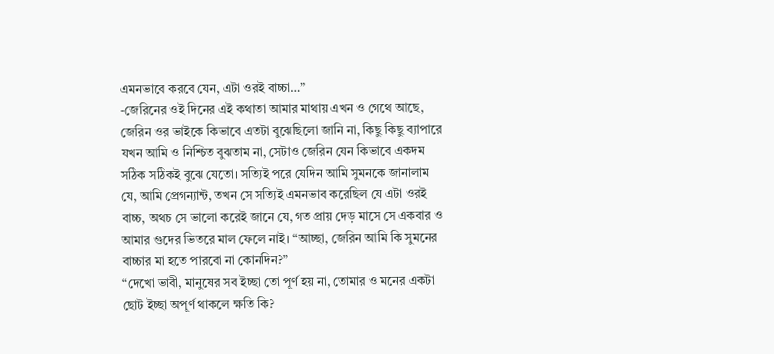এমনভাবে করবে যেন, এটা ওরই বাচ্চা…”
-জেরিনের ওই দিনের এই কথাতা আমার মাথায় এখন ও গেথে আছে, জেরিন ওর ভাইকে কিভাবে এতটা বুঝেছিলো জানি না, কিছু কিছু ব্যাপারে যখন আমি ও নিশ্চিত বুঝতাম না, সেটাও জেরিন যেন কিভাবে একদম সঠিক সঠিকই বুঝে যেতো। সত্যিই পরে যেদিন আমি সুমনকে জানালাম যে, আমি প্রেগন্যান্ট, তখন সে সত্যিই এমনভাব করেছিল যে এটা ওরই বাচ্চ, অথচ সে ভালো করেই জানে যে, গত প্রায় দেড় মাসে সে একবার ও আমার গুদের ভিতরে মাল ফেলে নাই। “আচ্ছা, জেরিন আমি কি সুমনের বাচ্চার মা হতে পারবো না কোনদিন?”
“দেখো ভাবী, মানুষের সব ইচ্ছা তো পূর্ণ হয় না, তোমার ও মনের একটা ছোট ইচ্ছা অপূর্ণ থাকলে ক্ষতি কি?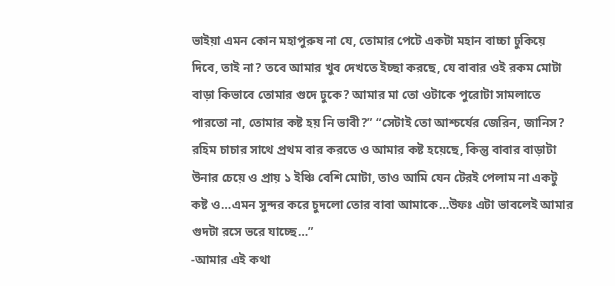ভাইয়া এমন কোন মহাপুরুষ না যে, তোমার পেটে একটা মহান বাচ্চা ঢুকিয়ে দিবে, তাই না? তবে আমার খুব দেখতে ইচ্ছা করছে, যে বাবার ওই রকম মোটা বাড়া কিভাবে তোমার গুদে ঢুকে? আমার মা তো ওটাকে পুরোটা সামলাতে পারতো না, তোমার কষ্ট হয় নি ভাবী?” “সেটাই তো আশ্চর্যের জেরিন, জানিস? রহিম চাচার সাথে প্রথম বার করতে ও আমার কষ্ট হয়েছে, কিন্তু বাবার বাড়াটা উনার চেয়ে ও প্রায় ১ ইঞ্চি বেশি মোটা, তাও আমি যেন টেরই পেলাম না একটু কষ্ট ও…এমন সুন্দর করে চুদলো তোর বাবা আমাকে…উফঃ এটা ভাবলেই আমার গুদটা রসে ভরে যাচ্ছে…”
-আমার এই কথা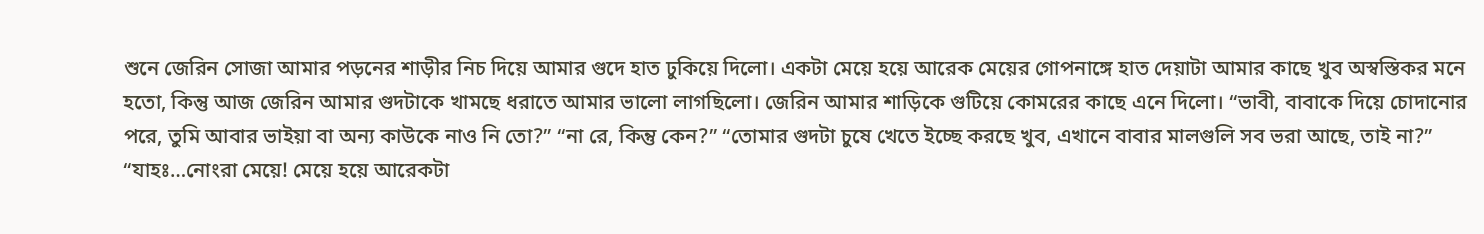শুনে জেরিন সোজা আমার পড়নের শাড়ীর নিচ দিয়ে আমার গুদে হাত ঢুকিয়ে দিলো। একটা মেয়ে হয়ে আরেক মেয়ের গোপনাঙ্গে হাত দেয়াটা আমার কাছে খুব অস্বস্তিকর মনে হতো, কিন্তু আজ জেরিন আমার গুদটাকে খামছে ধরাতে আমার ভালো লাগছিলো। জেরিন আমার শাড়িকে গুটিয়ে কোমরের কাছে এনে দিলো। “ভাবী, বাবাকে দিয়ে চোদানোর পরে, তুমি আবার ভাইয়া বা অন্য কাউকে নাও নি তো?” “না রে, কিন্তু কেন?” “তোমার গুদটা চুষে খেতে ইচ্ছে করছে খুব, এখানে বাবার মালগুলি সব ভরা আছে, তাই না?”
“যাহঃ…নোংরা মেয়ে! মেয়ে হয়ে আরেকটা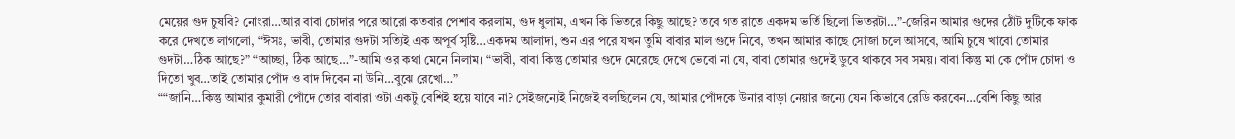মেয়ের গুদ চুষবি? নোংরা…আর বাবা চোদার পরে আরো কতবার পেশাব করলাম, গুদ ধুলাম, এখন কি ভিতরে কিছু আছে? তবে গত রাতে একদম ভর্তি ছিলো ভিতরটা…”-জেরিন আমার গুদের ঠোঁট দুটিকে ফাক করে দেখতে লাগলো, “ঈসঃ, ভাবী, তোমার গুদটা সত্যিই এক অপূর্ব সৃষ্টি…একদম আলাদা, শুন এর পরে যখন তুমি বাবার মাল গুদে নিবে, তখন আমার কাছে সোজা চলে আসবে, আমি চুষে খাবো তোমার গুদটা…ঠিক আছে?” “আচ্ছা, ঠিক আছে…”-আমি ওর কথা মেনে নিলাম। “ভাবী, বাবা কিন্তু তোমার গুদে মেরেছে দেখে ভেবো না যে, বাবা তোমার গুদেই ডুবে থাকবে সব সময়। বাবা কিন্তু মা কে পোঁদ চোদা ও দিতো খুব…তাই তোমার পোঁদ ও বাদ দিবেন না উনি…বুঝে রেখো…”
““জানি…কিন্তু আমার কুমারী পোঁদে তোর বাবারা ওটা একটু বেশিই হয়ে যাবে না? সেইজন্যেই নিজেই বলছিলেন যে, আমার পোঁদকে উনার বাড়া নেয়ার জন্যে যেন কিভাবে রেডি করবেন…বেশি কিছু আর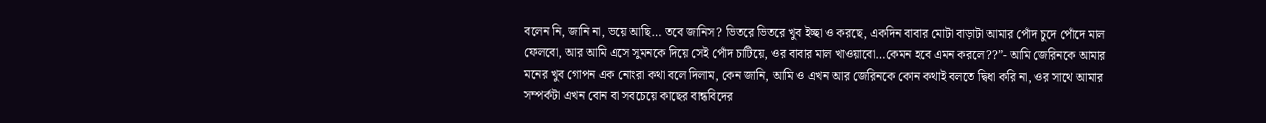বলেন নি, জানি না, ভয়ে আছি… তবে জানিস? ভিতরে ভিতরে খুব ইচ্ছা ও করছে, একদিন বাবার মোটা বাড়াটা আমার পোঁদ চুদে পোঁদে মাল ফেলবো, আর আমি এসে সুমনকে দিয়ে সেই পোঁদ চাটিয়ে, ওর বাবার মাল খাওয়াবো…কেমন হবে এমন করলে??”- আমি জেরিনকে আমার মনের খুব গোপন এক নোংরা কথা বলে দিলাম, কেন জানি, আমি ও এখন আর জেরিনকে কোন কথাই বলতে দ্বিধা করি না, ওর সাথে আমার সম্পর্কটা এখন বোন বা সবচেয়ে কাছের বান্ধবিদের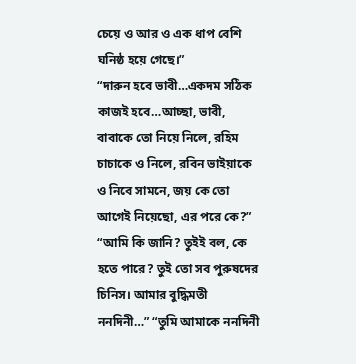চেয়ে ও আর ও এক ধাপ বেশি ঘনিষ্ঠ হয়ে গেছে।”
“দারুন হবে ভাবী…একদম সঠিক কাজই হবে…আচ্ছা, ভাবী, বাবাকে তো নিয়ে নিলে, রহিম চাচাকে ও নিলে, রবিন ভাইয়াকে ও নিবে সামনে, জয় কে তো আগেই নিয়েছো, এর পরে কে?” “আমি কি জানি? তুইই বল, কে হতে পারে? তুই তো সব পুরুষদের চিনিস। আমার বুদ্ধিমতী ননদিনী…” “তুমি আমাকে ননদিনী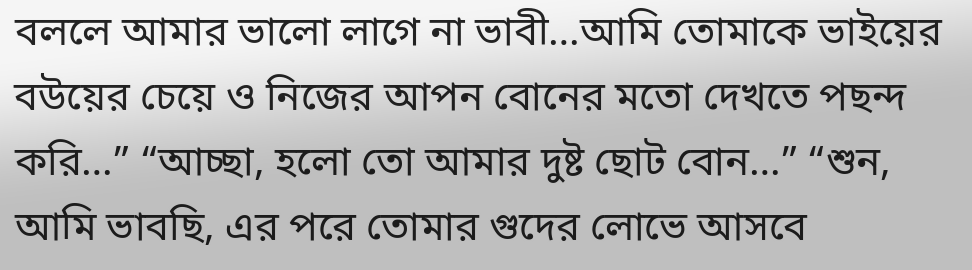বললে আমার ভালো লাগে না ভাবী…আমি তোমাকে ভাইয়ের বউয়ের চেয়ে ও নিজের আপন বোনের মতো দেখতে পছন্দ করি…” “আচ্ছা, হলো তো আমার দুষ্ট ছোট বোন…” “শুন, আমি ভাবছি, এর পরে তোমার গুদের লোভে আসবে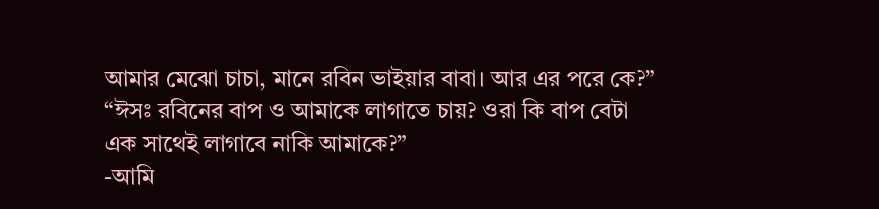আমার মেঝো চাচা, মানে রবিন ভাইয়ার বাবা। আর এর পরে কে?” “ঈসঃ রবিনের বাপ ও আমাকে লাগাতে চায়? ওরা কি বাপ বেটা এক সাথেই লাগাবে নাকি আমাকে?”
-আমি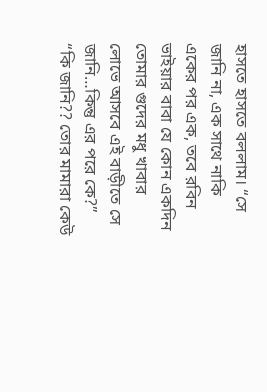হাসতে হাসতে বললাম। “সে জানি না, এক সাথে নাকি একের পর এক, তবে রবিন ভাইয়ার বাবা যে কোন একদিন তোমার গুদের মধু খাবার লোভে আসবে এই বাড়ীতে সে জানি…কিন্তু এর পরে কে?” “কি জানি?? তোর মামারা কেউ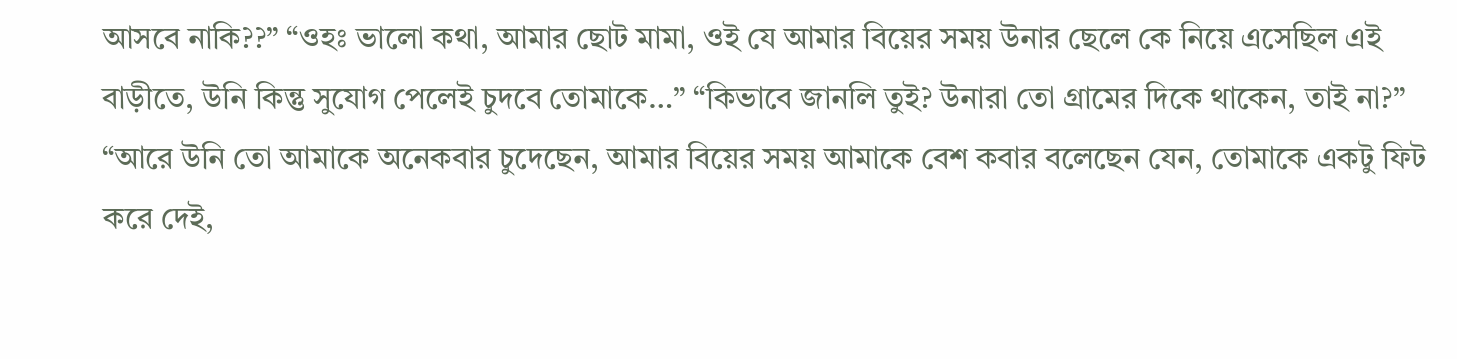আসবে নাকি??” “ওহঃ ভালো কথা, আমার ছোট মামা, ওই যে আমার বিয়ের সময় উনার ছেলে কে নিয়ে এসেছিল এই বাড়ীতে, উনি কিন্তু সুযোগ পেলেই চুদবে তোমাকে…” “কিভাবে জানলি তুই? উনারা তো গ্রামের দিকে থাকেন, তাই না?” “আরে উনি তো আমাকে অনেকবার চুদেছেন, আমার বিয়ের সময় আমাকে বেশ কবার বলেছেন যেন, তোমাকে একটু ফিট করে দেই,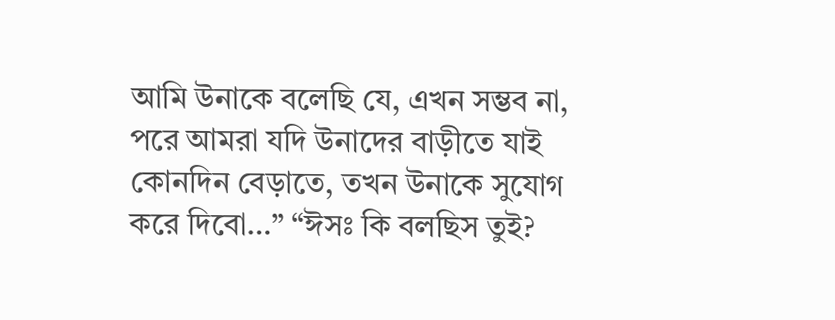আমি উনাকে বলেছি যে, এখন সম্ভব না, পরে আমরা যদি উনাদের বাড়ীতে যাই কোনদিন বেড়াতে, তখন উনাকে সুযোগ করে দিবো…” “ঈসঃ কি বলছিস তুই?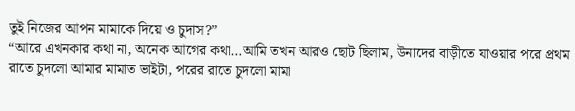তুই নিজের আপন মামাকে দিয়ে ও চুদাস?”
“আরে এখনকার কথা না, অনেক আগের কথা…আমি তখন আরও ছোট ছিলাম, উনাদের বাড়ীতে যাওয়ার পরে প্রথম রাতে চুদলো আমার মামাত ভাইটা, পরের রাতে চুদলো মামা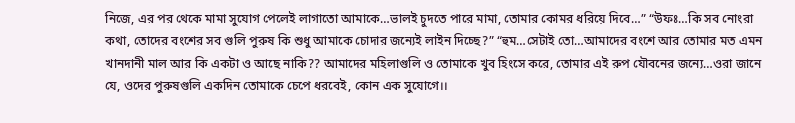নিজে, এর পর থেকে মামা সুযোগ পেলেই লাগাতো আমাকে…ভালই চুদতে পারে মামা, তোমার কোমর ধরিয়ে দিবে…” “উফঃ…কি সব নোংরা কথা, তোদের বংশের সব গুলি পুরুষ কি শুধু আমাকে চোদার জন্যেই লাইন দিচ্ছে?” “হুম…সেটাই তো…আমাদের বংশে আর তোমার মত এমন খানদানী মাল আর কি একটা ও আছে নাকি?? আমাদের মহিলাগুলি ও তোমাকে খুব হিংসে করে, তোমার এই রুপ যৌবনের জন্যে…ওরা জানে যে, ওদের পুরুষগুলি একদিন তোমাকে চেপে ধরবেই, কোন এক সুযোগে।।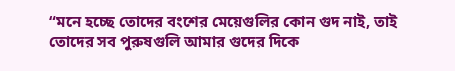“মনে হচ্ছে তোদের বংশের মেয়েগুলির কোন গুদ নাই, তাই তোদের সব পুরুষগুলি আমার গুদের দিকে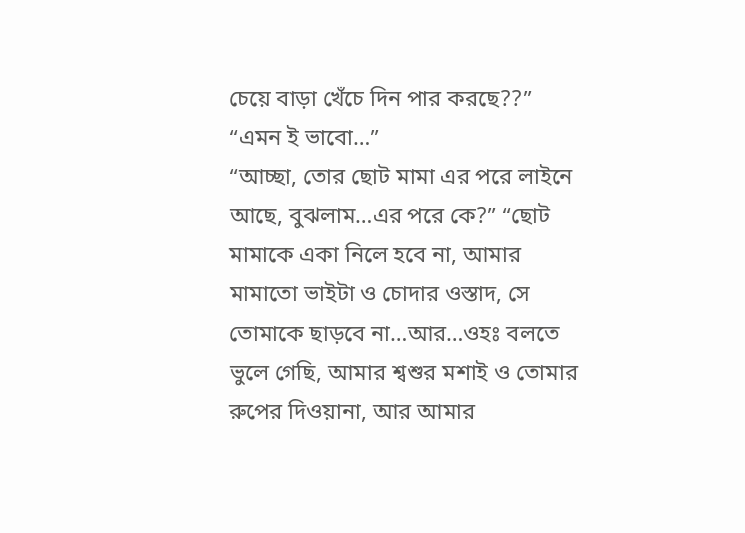চেয়ে বাড়া খেঁচে দিন পার করছে??” “এমন ই ভাবো…”
“আচ্ছা, তোর ছোট মামা এর পরে লাইনে আছে, বুঝলাম…এর পরে কে?” “ছোট মামাকে একা নিলে হবে না, আমার মামাতো ভাইটা ও চোদার ওস্তাদ, সে তোমাকে ছাড়বে না…আর…ওহঃ বলতে ভুলে গেছি, আমার শ্বশুর মশাই ও তোমার রুপের দিওয়ানা, আর আমার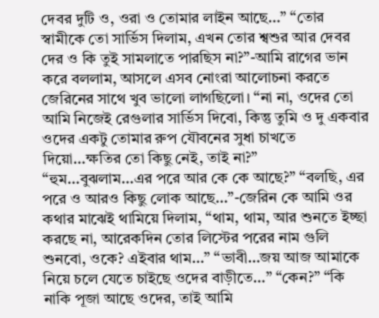দেবর দুটি ও, ওরা ও তোমার লাইন আছে…” “তোর স্বামীকে তো সার্ভিস দিলাম, এখন তোর শ্বশুর আর দেবর দের ও কি তুই সামলাতে পারছিস না?”-আমি রাগের ভান করে বললাম, আসলে এসব নোংরা আলোচনা করতে জেরিনের সাথে খুব ভালো লাগছিলো। “না না, ওদের তো আমি নিজেই রেগুলার সার্ভিস দিবো, কিন্তু তুমি ও দু একবার ওদের একটু তোমার রুপ যৌবনের সুধা চাখতে দিয়ো…ক্ষতির তো কিছু নেই, তাই না?”
“হুম…বুঝলাম…এর পরে আর কে কে আছে?” “বলছি, এর পরে ও আরও কিছু লোক আছে…”-জেরিন কে আমি ওর কথার মাঝেই থামিয়ে দিলাম, “থাম, থাম, আর শুনতে ইচ্ছা করছে না, আরেকদিন তোর লিস্টের পরের নাম গুলি শুনবো, ওকে? এইবার থাম…” “ভাবী…জয় আজ আমাকে নিয়ে চলে যেতে চাইছে ওদের বাড়ীতে…” “কেন?” “কি নাকি পূজা আছে ওদের, তাই আমি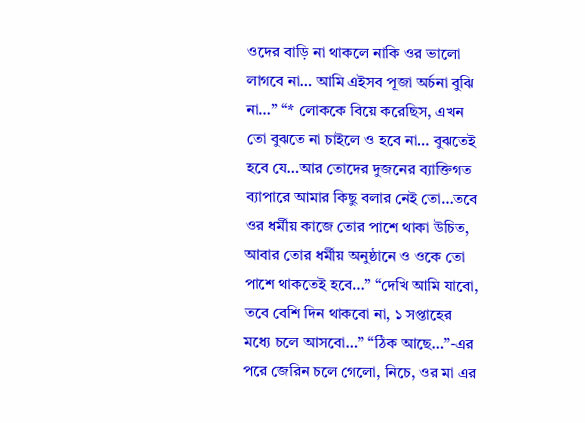ওদের বাড়ি না থাকলে নাকি ওর ভালো লাগবে না… আমি এইসব পূজা অর্চনা বুঝি না…” “* লোককে বিয়ে করেছিস, এখন তো বুঝতে না চাইলে ও হবে না… বুঝতেই হবে যে…আর তোদের দুজনের ব্যাক্তিগত ব্যাপারে আমার কিছু বলার নেই তো…তবে ওর ধর্মীয় কাজে তোর পাশে থাকা উচিত, আবার তোর ধর্মীয় অনুষ্ঠানে ও ওকে তো পাশে থাকতেই হবে…” “দেখি আমি যাবো, তবে বেশি দিন থাকবো না, ১ সপ্তাহের মধ্যে চলে আসবো…” “ঠিক আছে…”-এর পরে জেরিন চলে গেলো, নিচে, ওর মা এর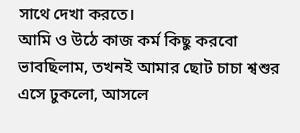সাথে দেখা করতে।
আমি ও উঠে কাজ কর্ম কিছু করবো ভাবছিলাম, তখনই আমার ছোট চাচা শ্বশুর এসে ঢুকলো, আসলে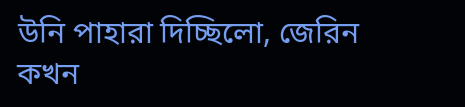উনি পাহারা দিচ্ছিলো, জেরিন কখন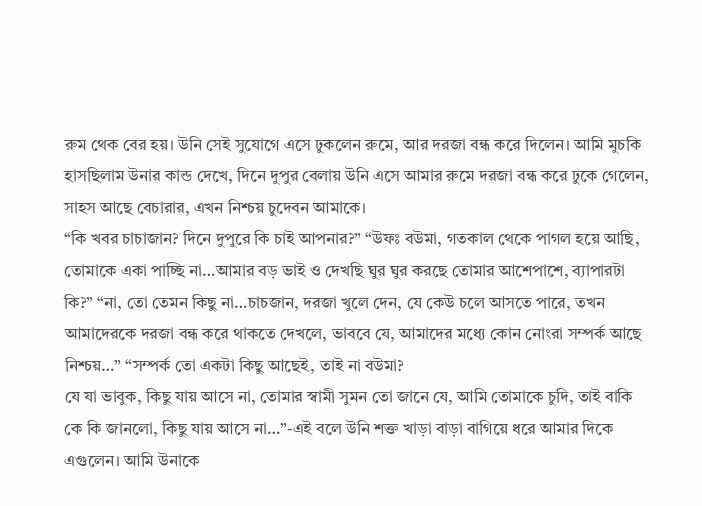রুম থেক বের হয়। উনি সেই সুযোগে এসে ঢুকলেন রুমে, আর দরজা বন্ধ করে দিলেন। আমি মুচকি হাসছিলাম উনার কান্ড দেখে, দিনে দুপুর বেলায় উনি এসে আমার রুমে দরজা বন্ধ করে ঢুকে গেলেন, সাহস আছে বেচারার, এখন নিশ্চয় চুদেবন আমাকে।
“কি খবর চাচাজান? দিনে দুপুরে কি চাই আপনার?” “উফঃ বউমা, গতকাল থেকে পাগল হয়ে আছি, তোমাকে একা পাচ্ছি না…আমার বড় ভাই ও দেখছি ঘুর ঘুর করছে তোমার আশেপাশে, ব্যাপারটা কি?” “না, তো তেমন কিছু না…চাচজান, দরজা খুলে দেন, যে কেউ চলে আসতে পারে, তখন আমাদেরকে দরজা বন্ধ করে থাকতে দেখলে, ভাববে যে, আমাদের মধ্যে কোন নোংরা সম্পর্ক আছে নিশ্চয়…” “সম্পর্ক তো একটা কিছু আছেই, তাই না বউমা?
যে যা ভাবুক, কিছু যায় আসে না, তোমার স্বামী সুমন তো জানে যে, আমি তোমাকে চুদি, তাই বাকি কে কি জানলো, কিছু যায় আসে না…”-এই বলে উনি শক্ত খাড়া বাড়া বাগিয়ে ধরে আমার দিকে এগুলেন। আমি উনাকে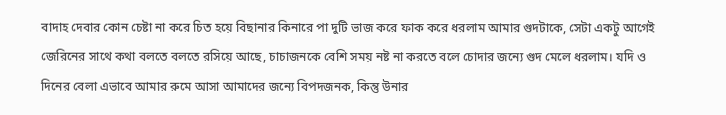বাদাহ দেবার কোন চেষ্টা না করে চিত হয়ে বিছানার কিনারে পা দুটি ভাজ করে ফাক করে ধরলাম আমার গুদটাকে, সেটা একটু আগেই জেরিনের সাথে কথা বলতে বলতে রসিয়ে আছে, চাচাজনকে বেশি সময় নষ্ট না করতে বলে চোদার জন্যে গুদ মেলে ধরলাম। যদি ও দিনের বেলা এভাবে আমার রুমে আসা আমাদের জন্যে বিপদজনক, কিন্তু উনার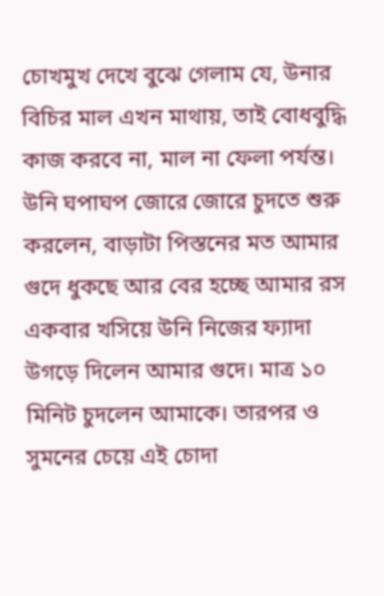চোখমুখ দেখে বুঝে গেলাম যে, উনার বিচির মাল এখন মাথায়, তাই বোধবুদ্ধি কাজ করবে না, মাল না ফেলা পর্যন্ত।
উনি ঘপাঘপ জোরে জোরে চুদতে শুরু করলেন, বাড়াটা পিস্তনের মত আমার গুদে ধুকছে আর বের হচ্ছে আমার রস একবার খসিয়ে উনি নিজের ফ্যাদা উগড়ে দিলেন আমার গুদে। মাত্র ১০ মিনিট চুদলেন আমাকে। তারপর ও সুমনের চেয়ে এই চোদা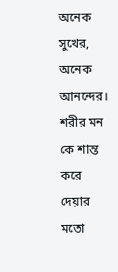অনেক সুখের, অনেক আনন্দের। শরীর মন কে শান্ত করে দেয়ার মতো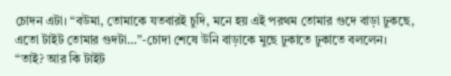চোদন এটা। “বউমা, তোমাকে যতবারই চুদি, মনে হয় এই পরথম তোমার গুদে বাড়া ঢুকছে, এতো টাইট তোমার গুদটা…”-চোদা শেষে উনি বাড়াকে মুছে ঢুকাতে ঢুকাতে বললেন।
“তাই? আর কি টাইট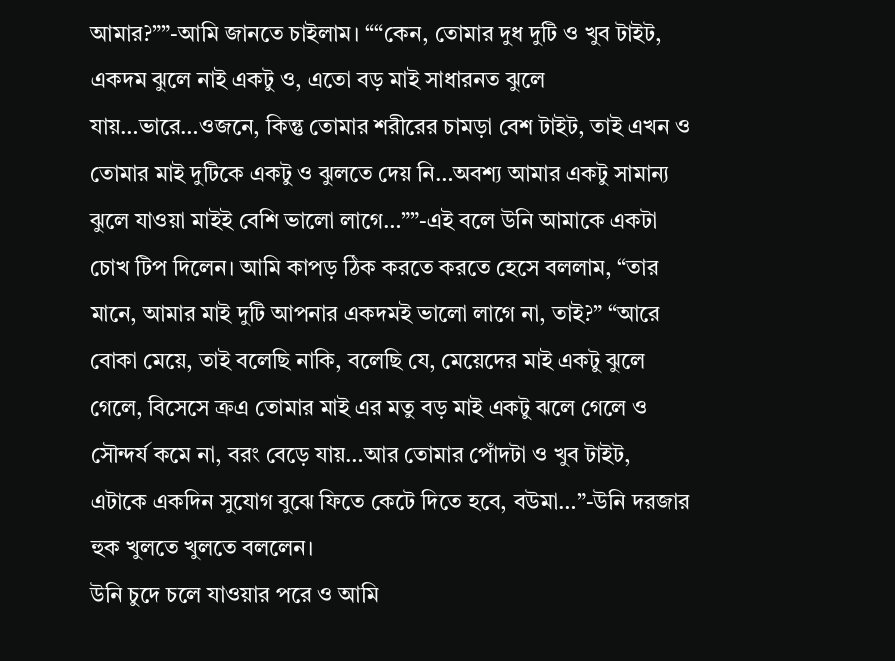আমার?””-আমি জানতে চাইলাম। ““কেন, তোমার দুধ দুটি ও খুব টাইট, একদম ঝুলে নাই একটু ও, এতো বড় মাই সাধারনত ঝুলে যায়…ভারে…ওজনে, কিন্তু তোমার শরীরের চামড়া বেশ টাইট, তাই এখন ও তোমার মাই দুটিকে একটু ও ঝুলতে দেয় নি…অবশ্য আমার একটু সামান্য ঝুলে যাওয়া মাইই বেশি ভালো লাগে…””-এই বলে উনি আমাকে একটা চোখ টিপ দিলেন। আমি কাপড় ঠিক করতে করতে হেসে বললাম, “তার মানে, আমার মাই দুটি আপনার একদমই ভালো লাগে না, তাই?” “আরে বোকা মেয়ে, তাই বলেছি নাকি, বলেছি যে, মেয়েদের মাই একটু ঝুলে গেলে, বিসেসে ক্রএ তোমার মাই এর মতু বড় মাই একটু ঝলে গেলে ও সৌন্দর্য কমে না, বরং বেড়ে যায়…আর তোমার পোঁদটা ও খুব টাইট, এটাকে একদিন সুযোগ বুঝে ফিতে কেটে দিতে হবে, বউমা…”-উনি দরজার হুক খুলতে খুলতে বললেন।
উনি চুদে চলে যাওয়ার পরে ও আমি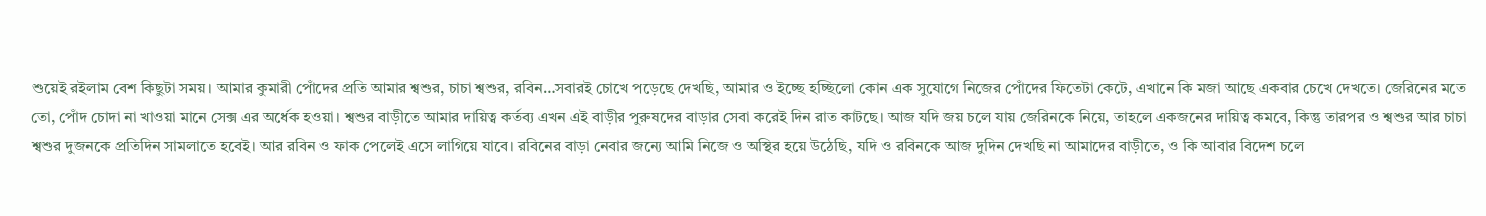শুয়েই রইলাম বেশ কিছুটা সময়। আমার কুমারী পোঁদের প্রতি আমার শ্বশুর, চাচা শ্বশুর, রবিন…সবারই চোখে পড়েছে দেখছি, আমার ও ইচ্ছে হচ্ছিলো কোন এক সুযোগে নিজের পোঁদের ফিতেটা কেটে, এখানে কি মজা আছে একবার চেখে দেখতে। জেরিনের মতে তো, পোঁদ চোদা না খাওয়া মানে সেক্স এর অর্ধেক হওয়া। শ্বশুর বাড়ীতে আমার দায়িত্ব কর্তব্য এখন এই বাড়ীর পুরুষদের বাড়ার সেবা করেই দিন রাত কাটছে। আজ যদি জয় চলে যায় জেরিনকে নিয়ে, তাহলে একজনের দায়িত্ব কমবে, কিন্তু তারপর ও শ্বশুর আর চাচা শ্বশুর দুজনকে প্রতিদিন সামলাতে হবেই। আর রবিন ও ফাক পেলেই এসে লাগিয়ে যাবে। রবিনের বাড়া নেবার জন্যে আমি নিজে ও অস্থির হয়ে উঠেছি, যদি ও রবিনকে আজ দুদিন দেখছি না আমাদের বাড়ীতে, ও কি আবার বিদেশ চলে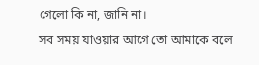গেলো কি না, জানি না।
সব সময় যাওয়ার আগে তো আমাকে বলে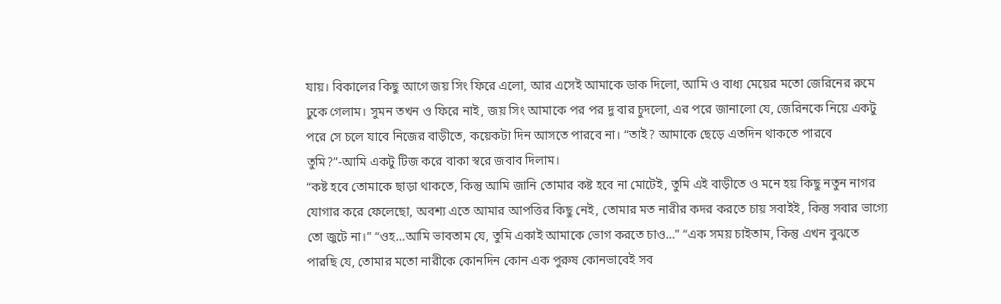যায়। বিকালের কিছু আগে জয় সিং ফিরে এলো, আর এসেই আমাকে ডাক দিলো, আমি ও বাধ্য মেয়ের মতো জেরিনের রুমে ঢুকে গেলাম। সুমন তখন ও ফিরে নাই, জয় সিং আমাকে পর পর দু বার চুদলো, এর পরে জানালো যে, জেরিনকে নিয়ে একটু পরে সে চলে যাবে নিজের বাড়ীতে, কয়েকটা দিন আসতে পারবে না। “তাই? আমাকে ছেড়ে এতদিন থাকতে পারবে তুমি?”-আমি একটু টিজ করে বাকা স্বরে জবাব দিলাম।
“কষ্ট হবে তোমাকে ছাড়া থাকতে, কিন্তু আমি জানি তোমার কষ্ট হবে না মোটেই, তুমি এই বাড়ীতে ও মনে হয় কিছু নতুন নাগর যোগার করে ফেলেছো, অবশ্য এতে আমার আপত্তির কিছু নেই, তোমার মত নারীর কদর করতে চায় সবাইই, কিন্তু সবার ভাগ্যে তো জুটে না।” “ওহ…আমি ভাবতাম যে, তুমি একাই আমাকে ভোগ করতে চাও…” “এক সময় চাইতাম, কিন্তু এখন বুঝতে পারছি যে, তোমার মতো নারীকে কোনদিন কোন এক পুরুষ কোনভাবেই সব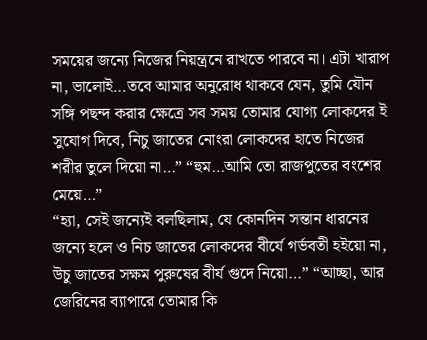সময়ের জন্যে নিজের নিয়ন্ত্রনে রাখতে পারবে না। এটা খারাপ না, ভালোই…তবে আমার অনুরোধ থাকবে যেন, তুমি যৌন সঙ্গি পছন্দ করার ক্ষেত্রে সব সময় তোমার যোগ্য লোকদের ই সুযোগ দিবে, নিচু জাতের নোংরা লোকদের হাতে নিজের শরীর তুলে দিয়ো না…” “হুম…আমি তো রাজপুতের বংশের মেয়ে…”
“হ্যা, সেই জন্যেই বলছিলাম, যে কোনদিন সন্তান ধারনের জন্যে হলে ও নিচ জাতের লোকদের বীর্যে গর্ভবতী হইয়ো না, উচু জাতের সক্ষম পুরুষের বীর্য গুদে নিয়ো…” “আচ্ছা, আর জেরিনের ব্যাপারে তোমার কি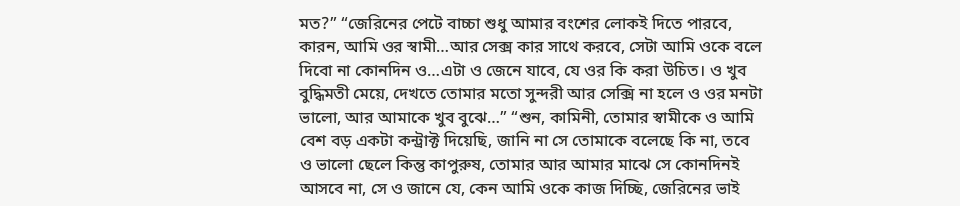মত?” “জেরিনের পেটে বাচ্চা শুধু আমার বংশের লোকই দিতে পারবে, কারন, আমি ওর স্বামী…আর সেক্স কার সাথে করবে, সেটা আমি ওকে বলে দিবো না কোনদিন ও…এটা ও জেনে যাবে, যে ওর কি করা উচিত। ও খুব বুদ্ধিমতী মেয়ে, দেখতে তোমার মতো সুন্দরী আর সেক্সি না হলে ও ওর মনটা ভালো, আর আমাকে খুব বুঝে…” “শুন, কামিনী, তোমার স্বামীকে ও আমি বেশ বড় একটা কন্ট্রাক্ট দিয়েছি, জানি না সে তোমাকে বলেছে কি না, তবে ও ভালো ছেলে কিন্তু কাপুরুষ, তোমার আর আমার মাঝে সে কোনদিনই আসবে না, সে ও জানে যে, কেন আমি ওকে কাজ দিচ্ছি, জেরিনের ভাই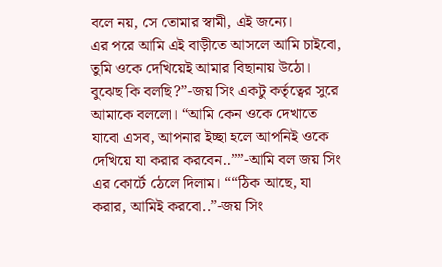বলে নয়, সে তোমার স্বামী, এই জন্যে।
এর পরে আমি এই বাড়ীতে আসলে আমি চাইবো, তুমি ওকে দেখিয়েই আমার বিছানায় উঠো। বুঝেছ কি বলছি?”-জয় সিং একটু কর্তৃত্বের সুরে আমাকে বললো। “আমি কেন ওকে দেখাতে যাবো এসব, আপনার ইচ্ছা হলে আপনিই ওকে দেখিয়ে যা করার করবেন..””-আমি বল জয় সিং এর কোর্টে ঠেলে দিলাম। ““ঠিক আছে, যা করার, আমিই করবো..”-জয় সিং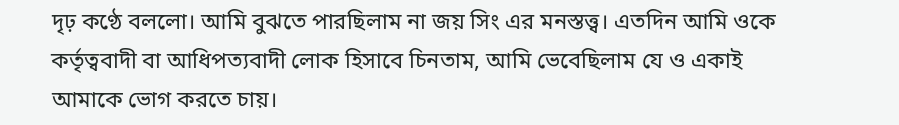দৃঢ় কণ্ঠে বললো। আমি বুঝতে পারছিলাম না জয় সিং এর মনস্তত্ত্ব। এতদিন আমি ওকে কর্তৃত্ববাদী বা আধিপত্যবাদী লোক হিসাবে চিনতাম, আমি ভেবেছিলাম যে ও একাই আমাকে ভোগ করতে চায়।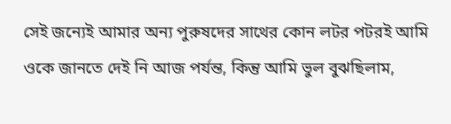সেই জন্যেই আমার অন্য পুরুষদের সাথের কোন লটর পটরই আমি ওকে জানতে দেই নি আজ পর্যন্ত, কিন্তু আমি ভুল বুঝছিলাম,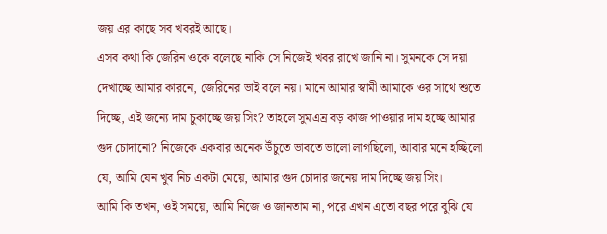জয় এর কাছে সব খবরই আছে।
এসব কথা কি জেরিন ওকে বলেছে নাকি সে নিজেই খবর রাখে জানি না। সুমনকে সে দয়া দেখাচ্ছে আমার কারনে, জেরিনের ভাই বলে নয়। মানে আমার স্বামী আমাকে ওর সাথে শুতে দিচ্ছে, এই জন্যে দাম চুকাচ্ছে জয় সিং? তাহলে সুমএন্র বড় কাজ পাওয়ার দাম হচ্ছে আমার গুদ চোদানো? নিজেকে একবার অনেক উঁচুতে ভাবতে ভালো লাগছিলো, আবার মনে হচ্ছিলো যে, আমি যেন খুব নিচ একটা মেয়ে, আমার গুদ চোদার জনেয় দাম দিচ্ছে জয় সিং।
আমি কি তখন, ওই সময়ে, আমি নিজে ও জানতাম না, পরে এখন এতো বছর পরে বুঝি যে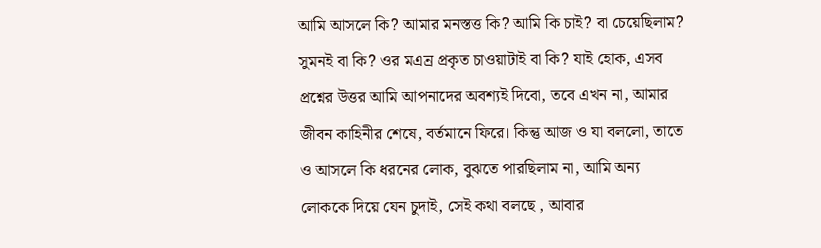আমি আসলে কি? আমার মনস্তত্ত কি? আমি কি চাই? বা চেয়েছিলাম? সুমনই বা কি? ওর মএন্র প্রকৃত চাওয়াটাই বা কি? যাই হোক, এসব প্রশ্নের উত্তর আমি আপনাদের অবশ্যই দিবো, তবে এখন না, আমার জীবন কাহিনীর শেষে, বর্তমানে ফিরে। কিন্তু আজ ও যা বললো, তাতে ও আসলে কি ধরনের লোক, বুঝতে পারছিলাম না, আমি অন্য লোককে দিয়ে যেন চুদাই, সেই কথা বলছে , আবার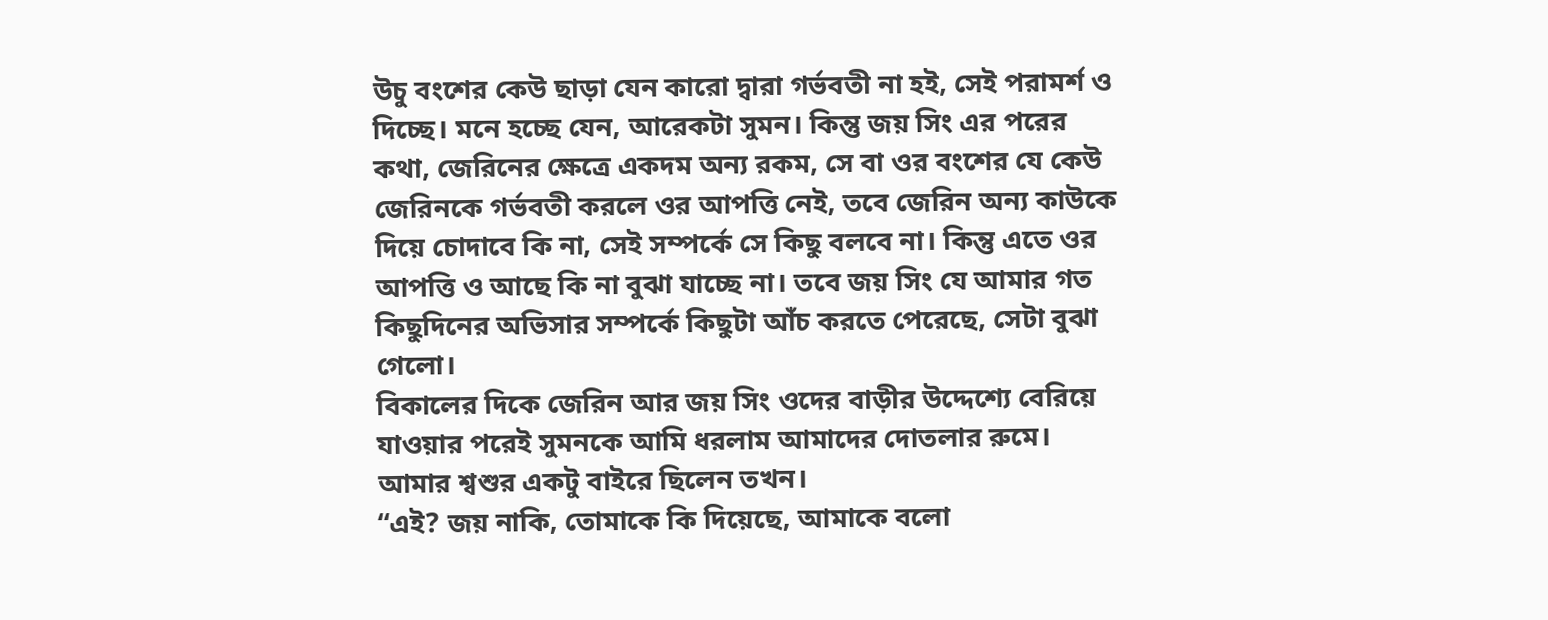উচু বংশের কেউ ছাড়া যেন কারো দ্বারা গর্ভবতী না হই, সেই পরামর্শ ও দিচ্ছে। মনে হচ্ছে যেন, আরেকটা সুমন। কিন্তু জয় সিং এর পরের কথা, জেরিনের ক্ষেত্রে একদম অন্য রকম, সে বা ওর বংশের যে কেউ জেরিনকে গর্ভবতী করলে ওর আপত্তি নেই, তবে জেরিন অন্য কাউকে দিয়ে চোদাবে কি না, সেই সম্পর্কে সে কিছু বলবে না। কিন্তু এতে ওর আপত্তি ও আছে কি না বুঝা যাচ্ছে না। তবে জয় সিং যে আমার গত কিছুদিনের অভিসার সম্পর্কে কিছুটা আঁচ করতে পেরেছে, সেটা বুঝা গেলো।
বিকালের দিকে জেরিন আর জয় সিং ওদের বাড়ীর উদ্দেশ্যে বেরিয়ে যাওয়ার পরেই সুমনকে আমি ধরলাম আমাদের দোতলার রুমে। আমার শ্বশুর একটু বাইরে ছিলেন তখন।
“এই? জয় নাকি, তোমাকে কি দিয়েছে, আমাকে বলো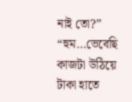নাই তো?” “হুম…ভেবেছি কাজটা উঠিয়ে টাকা হাতে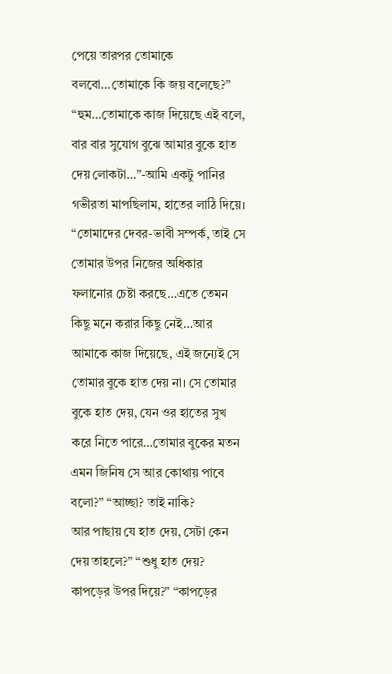পেয়ে তারপর তোমাকে বলবো…তোমাকে কি জয় বলেছে?” “হুম…তোমাকে কাজ দিয়েছে এই বলে, বার বার সুযোগ বুঝে আমার বুকে হাত দেয় লোকটা…”-আমি একটু পানির গভীরতা মাপছিলাম, হাতের লাঠি দিয়ে। “তোমাদের দেবর-ভাবী সম্পর্ক, তাই সে তোমার উপর নিজের অধিকার ফলানোর চেষ্টা করছে…এতে তেমন কিছু মনে করার কিছু নেই…আর আমাকে কাজ দিয়েছে, এই জন্যেই সে তোমার বুকে হাত দেয় না। সে তোমার বুকে হাত দেয়, যেন ওর হাতের সুখ করে নিতে পারে…তোমার বুকের মতন এমন জিনিষ সে আর কোথায় পাবে বলো?” “আচ্ছা? তাই নাকি?
আর পাছায় যে হাত দেয়, সেটা কেন দেয় তাহলে?” “শুধু হাত দেয়? কাপড়ের উপর দিয়ে?” “কাপড়ের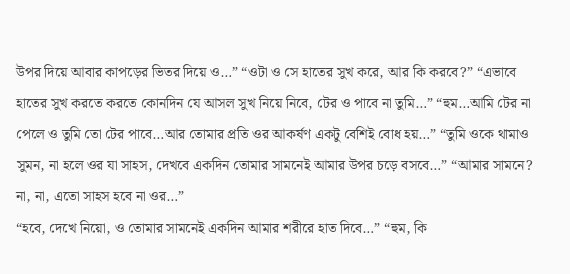উপর দিয়ে আবার কাপড়ের ভিতর দিয়ে ও…” “ওটা ও সে হাতের সুখ করে, আর কি করবে?” “এভাবে হাতের সুখ করতে করতে কোনদিন যে আসল সুখ নিয়ে নিবে, টের ও পাবে না তুমি…” “হুম…আমি টের না পেলে ও তুমি তো টের পাবে…আর তোমার প্রতি ওর আকর্ষণ একটু বেশিই বোধ হয়…” “তুমি ওকে থামাও সুমন, না হলে ওর যা সাহস, দেখবে একদিন তোমার সামনেই আমার উপর চড়ে বসবে…” “আমার সামনে? না, না, এতো সাহস হবে না ওর…”
“হবে, দেখে নিয়ো, ও তোমার সামনেই একদিন আমার শরীরে হাত দিবে…” “হুম, কি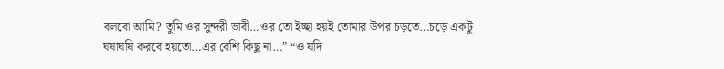বলবো আমি? তুমি ওর সুন্দরী ভাবী…ওর তো ইচ্ছা হয়ই তোমার উপর চড়তে…চড়ে একটু ঘষাঘষি করবে হয়তো…এর বেশি কিছু না…” “ও যদি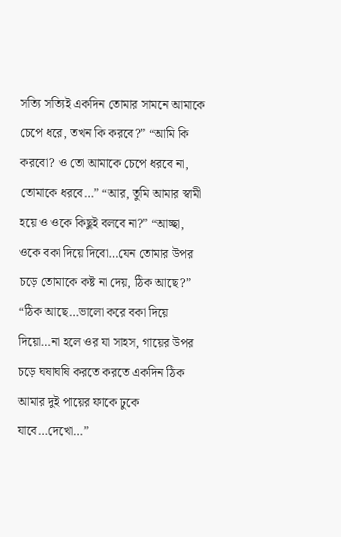সত্যি সত্যিই একদিন তোমার সামনে আমাকে চেপে ধরে, তখন কি করবে?” “আমি কি করবো? ও তো আমাকে চেপে ধরবে না, তোমাকে ধরবে…” “আর, তুমি আমার স্বামী হয়ে ও ওকে কিছুই বলবে না?” “আচ্ছা, ওকে বকা দিয়ে দিবো…যেন তোমার উপর চড়ে তোমাকে কষ্ট না দেয়, ঠিক আছে?” “ঠিক আছে…ভালো করে বকা দিয়ে দিয়ো…না হলে ওর যা সাহস, গায়ের উপর চড়ে ঘষাঘষি করতে করতে একদিন ঠিক আমার দুই পায়ের ফাকে ঢুকে যাবে…দেখো…”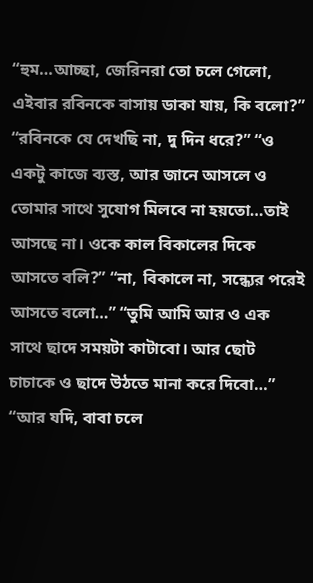“হুম…আচ্ছা, জেরিনরা তো চলে গেলো, এইবার রবিনকে বাসায় ডাকা যায়, কি বলো?” “রবিনকে যে দেখছি না, দু দিন ধরে?” “ও একটু কাজে ব্যস্ত, আর জানে আসলে ও তোমার সাথে সুযোগ মিলবে না হয়তো…তাই আসছে না। ওকে কাল বিকালের দিকে আসতে বলি?” “না, বিকালে না, সন্ধ্যের পরেই আসতে বলো…” “তুমি আমি আর ও এক সাথে ছাদে সময়টা কাটাবো। আর ছোট চাচাকে ও ছাদে উঠতে মানা করে দিবো…” “আর যদি, বাবা চলে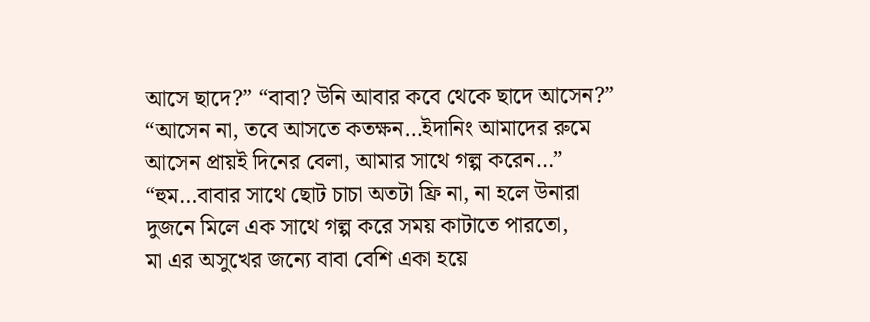আসে ছাদে?” “বাবা? উনি আবার কবে থেকে ছাদে আসেন?” “আসেন না, তবে আসতে কতক্ষন…ইদানিং আমাদের রুমে আসেন প্রায়ই দিনের বেলা, আমার সাথে গল্প করেন…” “হুম…বাবার সাথে ছোট চাচা অতটা ফ্রি না, না হলে উনারা দুজনে মিলে এক সাথে গল্প করে সময় কাটাতে পারতো,
মা এর অসুখের জন্যে বাবা বেশি একা হয়ে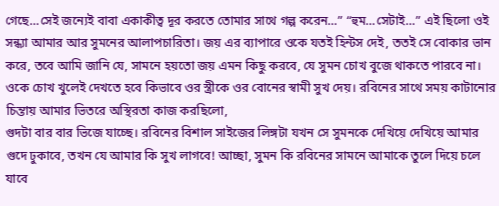গেছে…সেই জন্যেই বাবা একাকীত্ব দূর করতে তোমার সাথে গল্প করেন…” “হুম…সেটাই…” এই ছিলো ওই সন্ধ্যা আমার আর সুমনের আলাপচারিতা। জয় এর ব্যাপারে ওকে যতই হিন্টস দেই, ততই সে বোকার ভান করে, তবে আমি জানি যে, সামনে হয়তো জয় এমন কিছু করবে, যে সুমন চোখ বুজে থাকতে পারবে না। ওকে চোখ খুলেই দেখতে হবে কিভাবে ওর স্ত্রীকে ওর বোনের স্বামী সুখ দেয়। রবিনের সাথে সময় কাটানোর চিন্তায় আমার ভিতরে অস্থিরতা কাজ করছিলো,
গুদটা বার বার ভিজে যাচ্ছে। রবিনের বিশাল সাইজের লিঙ্গটা যখন সে সুমনকে দেখিয়ে দেখিয়ে আমার গুদে ঢুকাবে, তখন যে আমার কি সুখ লাগবে! আচ্ছা, সুমন কি রবিনের সামনে আমাকে তুলে দিয়ে চলে যাবে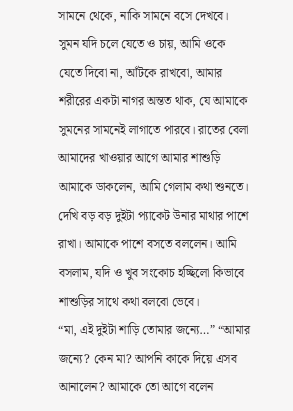সামনে থেকে, নাকি সামনে বসে দেখবে। সুমন যদি চলে যেতে ও চায়, আমি ওকে যেতে দিবো না, আঁটকে রাখবো, আমার শরীরের একটা নাগর অন্তত থাক, যে আমাকে সুমনের সামনেই লাগাতে পারবে। রাতের বেলা আমাদের খাওয়ার আগে আমার শাশুড়ি আমাকে ডাকলেন, আমি গেলাম কথা শুনতে। দেখি বড় বড় দুইটা প্যাকেট উনার মাথার পাশে রাখা। আমাকে পাশে বসতে বললেন। আমি বসলাম, যদি ও খুব সংকোচ হচ্ছিলো কিভাবে শাশুড়ির সাথে কথা বলবো ভেবে।
“মা, এই দুইটা শাড়ি তোমার জন্যে…” “আমার জন্যে? কেন মা? আপনি কাকে দিয়ে এসব আনালেন? আমাকে তো আগে বলেন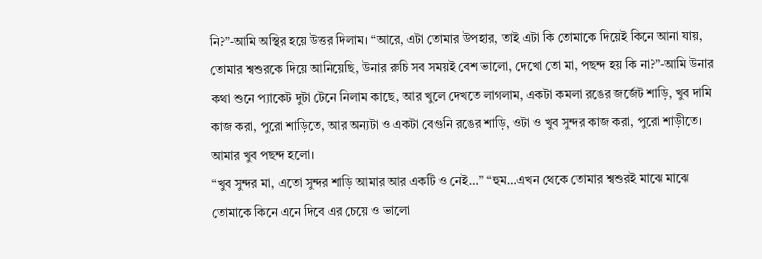নি?”-আমি অস্থির হয়ে উত্তর দিলাম। “আরে, এটা তোমার উপহার, তাই এটা কি তোমাকে দিয়েই কিনে আনা যায়, তোমার শ্বশুরকে দিয়ে আনিয়েছি, উনার রুচি সব সময়ই বেশ ভালো, দেখো তো মা, পছন্দ হয় কি না?”-আমি উনার কথা শুনে প্যাকেট দুটা টেনে নিলাম কাছে, আর খুলে দেখতে লাগলাম, একটা কমলা রঙের জর্জেট শাড়ি, খুব দামি কাজ করা, পুরো শাড়িতে, আর অন্যটা ও একটা বেগুনি রঙের শাড়ি, ওটা ও খুব সুন্দর কাজ করা, পুরো শাড়ীতে। আমার খুব পছন্দ হলো।
“খুব সুন্দর মা, এতো সুন্দর শাড়ি আমার আর একটি ও নেই…” “হুম…এখন থেকে তোমার শ্বশুরই মাঝে মাঝে তোমাকে কিনে এনে দিবে এর চেয়ে ও ভালো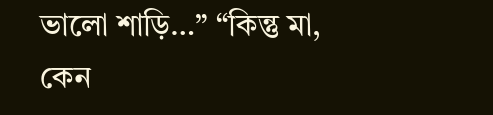ভালো শাড়ি…” “কিন্তু মা, কেন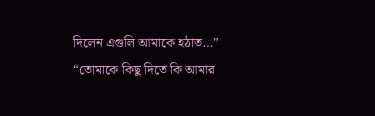দিলেন এগুলি আমাকে হঠাত…” “তোমাকে কিছু দিতে কি আমার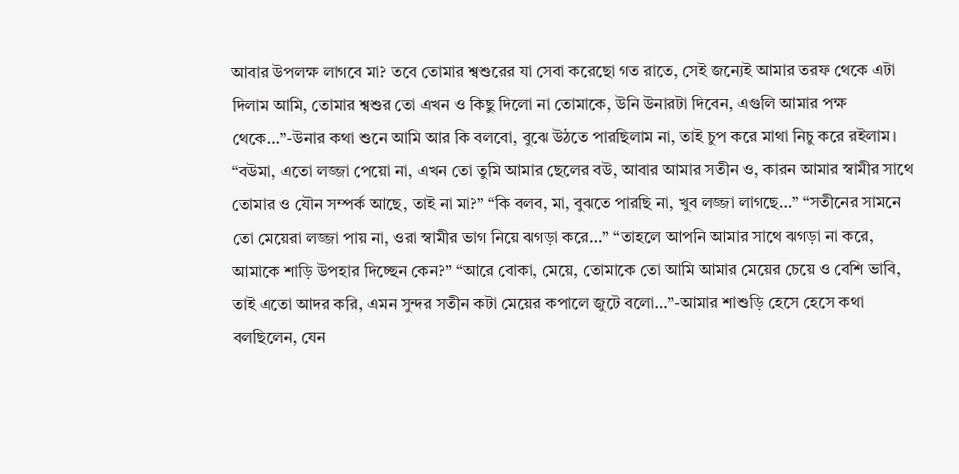আবার উপলক্ষ লাগবে মা? তবে তোমার শ্বশুরের যা সেবা করেছো গত রাতে, সেই জন্যেই আমার তরফ থেকে এটা দিলাম আমি, তোমার শ্বশুর তো এখন ও কিছু দিলো না তোমাকে, উনি উনারটা দিবেন, এগুলি আমার পক্ষ থেকে…”-উনার কথা শুনে আমি আর কি বলবো, বুঝে উঠতে পারছিলাম না, তাই চুপ করে মাথা নিচু করে রইলাম।
“বউমা, এতো লজ্জা পেয়ো না, এখন তো তুমি আমার ছেলের বউ, আবার আমার সতীন ও, কারন আমার স্বামীর সাথে তোমার ও যৌন সম্পর্ক আছে, তাই না মা?” “কি বলব, মা, বুঝতে পারছি না, খুব লজ্জা লাগছে…” “সতীনের সামনে তো মেয়েরা লজ্জা পায় না, ওরা স্বামীর ভাগ নিয়ে ঝগড়া করে…” “তাহলে আপনি আমার সাথে ঝগড়া না করে, আমাকে শাড়ি উপহার দিচ্ছেন কেন?” “আরে বোকা, মেয়ে, তোমাকে তো আমি আমার মেয়ের চেয়ে ও বেশি ভাবি, তাই এতো আদর করি, এমন সুন্দর সতীন কটা মেয়ের কপালে জুটে বলো…”-আমার শাশুড়ি হেসে হেসে কথা বলছিলেন, যেন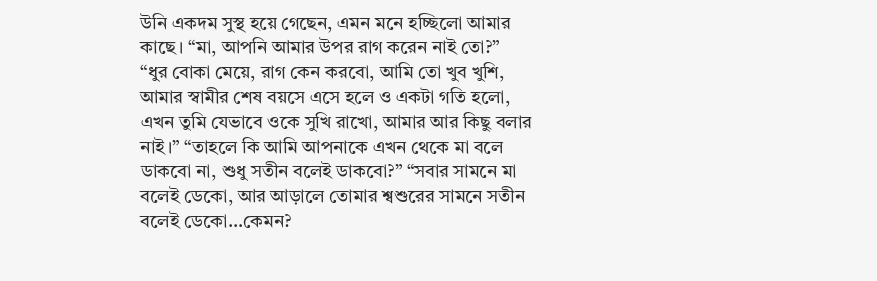উনি একদম সুস্থ হয়ে গেছেন, এমন মনে হচ্ছিলো আমার কাছে। “মা, আপনি আমার উপর রাগ করেন নাই তো?”
“ধুর বোকা মেয়ে, রাগ কেন করবো, আমি তো খুব খুশি, আমার স্বামীর শেষ বয়সে এসে হলে ও একটা গতি হলো, এখন তুমি যেভাবে ওকে সুখি রাখো, আমার আর কিছু বলার নাই।” “তাহলে কি আমি আপনাকে এখন থেকে মা বলে ডাকবো না, শুধু সতীন বলেই ডাকবো?” “সবার সামনে মা বলেই ডেকো, আর আড়ালে তোমার শ্বশুরের সামনে সতীন বলেই ডেকো…কেমন?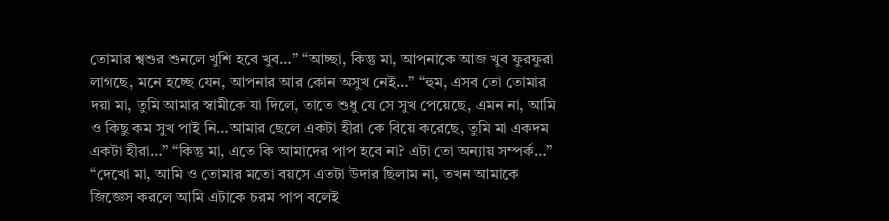তোমার শ্বশুর শুনলে খুশি হবে খুব…” “আচ্ছা, কিন্তু মা, আপনাকে আজ খুব ফুরফুরা লাগছে, মনে হচ্ছে যেন, আপনার আর কোন অসুখ নেই…” “হুম, এসব তো তোমার দয়া মা, তুমি আমার স্বামীকে যা দিলে, তাতে শুধু যে সে সুখ পেয়েছে, এমন না, আমি ও কিছু কম সুখ পাই নি…আমার ছেলে একটা হীরা কে বিয়ে করেছে, তুমি মা একদম একটা হীরা…” “কিন্তু মা, এতে কি আমাদের পাপ হবে না? এটা তো অন্যায় সম্পর্ক…”
“দেখো মা, আমি ও তোমার মতো বয়সে এতটা উদার ছিলাম না, তখন আমাকে জিজ্ঞেস করলে আমি এটাকে চরম পাপ বলেই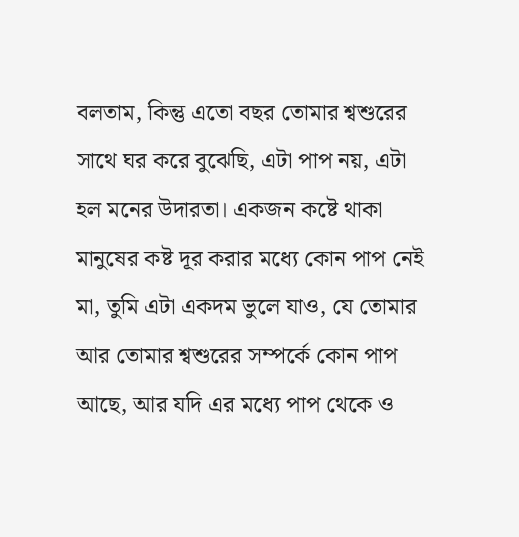বলতাম, কিন্তু এতো বছর তোমার শ্বশুরের সাথে ঘর করে বুঝেছি, এটা পাপ নয়, এটা হল মনের উদারতা। একজন কষ্টে থাকা মানুষের কষ্ট দূর করার মধ্যে কোন পাপ নেই মা, তুমি এটা একদম ভুলে যাও, যে তোমার আর তোমার শ্বশুরের সম্পর্কে কোন পাপ আছে, আর যদি এর মধ্যে পাপ থেকে ও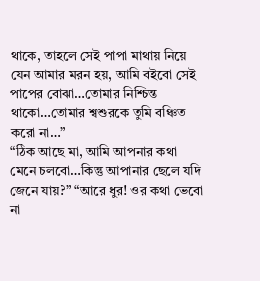থাকে, তাহলে সেই পাপা মাথায় নিয়ে যেন আমার মরন হয়, আমি বইবো সেই পাপের বোঝা…তোমার নিশ্চিন্ত থাকো…তোমার শ্বশুরকে তুমি বঞ্চিত করো না…”
“ঠিক আছে মা, আমি আপনার কথা মেনে চলবো…কিন্তু আপানার ছেলে যদি জেনে যায়?” “আরে ধুর! ওর কথা ভেবো না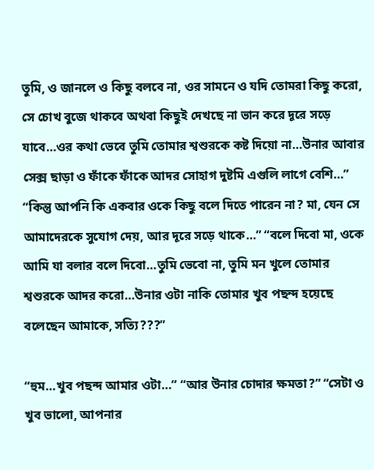তুমি, ও জানলে ও কিছু বলবে না, ওর সামনে ও যদি তোমরা কিছু করো, সে চোখ বুজে থাকবে অথবা কিছুই দেখছে না ভান করে দূরে সড়ে যাবে…ওর কথা ভেবে তুমি তোমার শ্বশুরকে কষ্ট দিয়ো না…উনার আবার সেক্স ছাড়া ও ফাঁকে ফাঁকে আদর সোহাগ দুষ্টমি এগুলি লাগে বেশি…” “কিন্তু আপনি কি একবার ওকে কিছু বলে দিতে পারেন না? মা, যেন সে আমাদেরকে সুযোগ দেয়, আর দূরে সড়ে থাকে…” “বলে দিবো মা, ওকে আমি যা বলার বলে দিবো…তুমি ভেবো না, তুমি মন খুলে তোমার শ্বশুরকে আদর করো…উনার ওটা নাকি তোমার খুব পছন্দ হয়েছে বলেছেন আমাকে, সত্যি???”

“হুম…খুব পছন্দ আমার ওটা…” “আর উনার চোদার ক্ষমতা?” “সেটা ও খুব ভালো, আপনার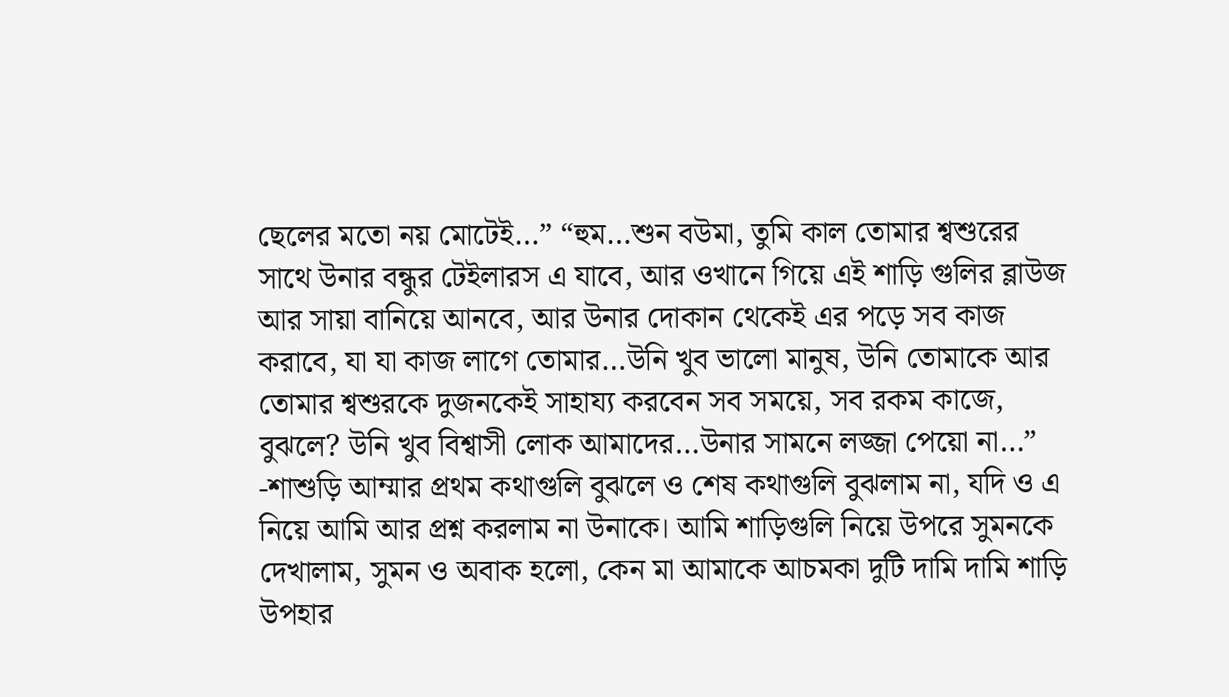ছেলের মতো নয় মোটেই…” “হুম…শুন বউমা, তুমি কাল তোমার শ্বশুরের সাথে উনার বন্ধুর টেইলারস এ যাবে, আর ওখানে গিয়ে এই শাড়ি গুলির ব্লাউজ আর সায়া বানিয়ে আনবে, আর উনার দোকান থেকেই এর পড়ে সব কাজ করাবে, যা যা কাজ লাগে তোমার…উনি খুব ভালো মানুষ, উনি তোমাকে আর তোমার শ্বশুরকে দুজনকেই সাহায্য করবেন সব সময়ে, সব রকম কাজে, বুঝলে? উনি খুব বিশ্বাসী লোক আমাদের…উনার সামনে লজ্জা পেয়ো না…”
-শাশুড়ি আম্মার প্রথম কথাগুলি বুঝলে ও শেষ কথাগুলি বুঝলাম না, যদি ও এ নিয়ে আমি আর প্রশ্ন করলাম না উনাকে। আমি শাড়িগুলি নিয়ে উপরে সুমনকে দেখালাম, সুমন ও অবাক হলো, কেন মা আমাকে আচমকা দুটি দামি দামি শাড়ি উপহার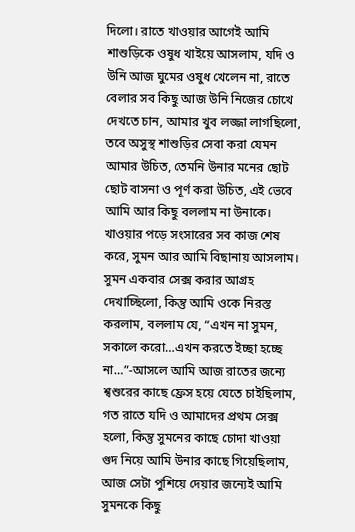দিলো। রাতে খাওয়ার আগেই আমি শাশুড়িকে ওষুধ খাইয়ে আসলাম, যদি ও উনি আজ ঘুমের ওষুধ খেলেন না, রাতে বেলার সব কিছু আজ উনি নিজের চোখে দেখতে চান, আমার খুব লজ্জা লাগছিলো, তবে অসুস্থ শাশুড়ির সেবা করা যেমন আমার উচিত, তেমনি উনার মনের ছোট ছোট বাসনা ও পূর্ণ করা উচিত, এই ভেবে আমি আর কিছু বললাম না উনাকে। খাওয়ার পড়ে সংসারের সব কাজ শেষ করে, সুমন আর আমি বিছানায় আসলাম।
সুমন একবার সেক্স করার আগ্রহ দেখাচ্ছিলো, কিন্তু আমি ওকে নিরস্ত করলাম, বললাম যে, “এখন না সুমন, সকালে করো…এখন করতে ইচ্ছা হচ্ছে না…”-আসলে আমি আজ রাতের জন্যে শ্বশুরের কাছে ফ্রেস হয়ে যেতে চাইছিলাম, গত রাতে যদি ও আমাদের প্রথম সেক্স হলো, কিন্তু সুমনের কাছে চোদা খাওয়া গুদ নিয়ে আমি উনার কাছে গিয়েছিলাম, আজ সেটা পুশিয়ে দেয়ার জন্যেই আমি সুমনকে কিছু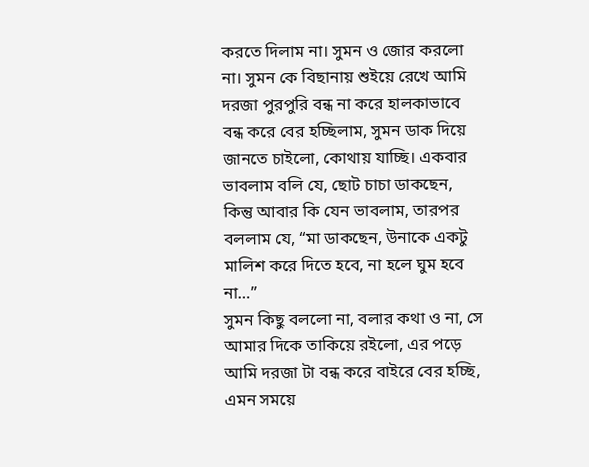করতে দিলাম না। সুমন ও জোর করলো না। সুমন কে বিছানায় শুইয়ে রেখে আমি দরজা পুরপুরি বন্ধ না করে হালকাভাবে বন্ধ করে বের হচ্ছিলাম, সুমন ডাক দিয়ে জানতে চাইলো, কোথায় যাচ্ছি। একবার ভাবলাম বলি যে, ছোট চাচা ডাকছেন, কিন্তু আবার কি যেন ভাবলাম, তারপর বললাম যে, “মা ডাকছেন, উনাকে একটু মালিশ করে দিতে হবে, না হলে ঘুম হবে না…”
সুমন কিছু বললো না, বলার কথা ও না, সে আমার দিকে তাকিয়ে রইলো, এর পড়ে আমি দরজা টা বন্ধ করে বাইরে বের হচ্ছি, এমন সময়ে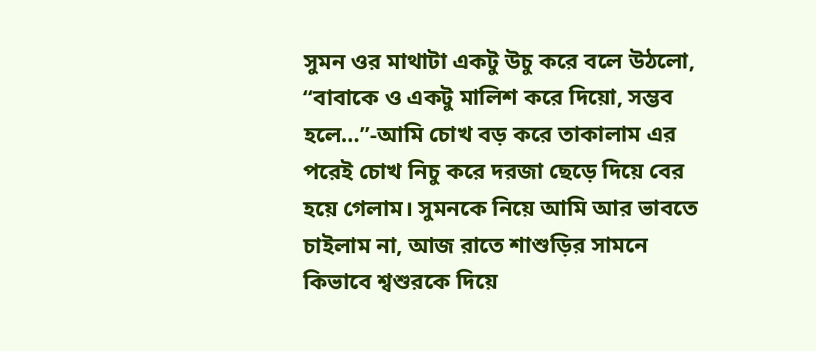সুমন ওর মাথাটা একটু উচু করে বলে উঠলো, “বাবাকে ও একটু মালিশ করে দিয়ো, সম্ভব হলে…”-আমি চোখ বড় করে তাকালাম এর পরেই চোখ নিচু করে দরজা ছেড়ে দিয়ে বের হয়ে গেলাম। সুমনকে নিয়ে আমি আর ভাবতে চাইলাম না, আজ রাতে শাশুড়ির সামনে কিভাবে শ্বশুরকে দিয়ে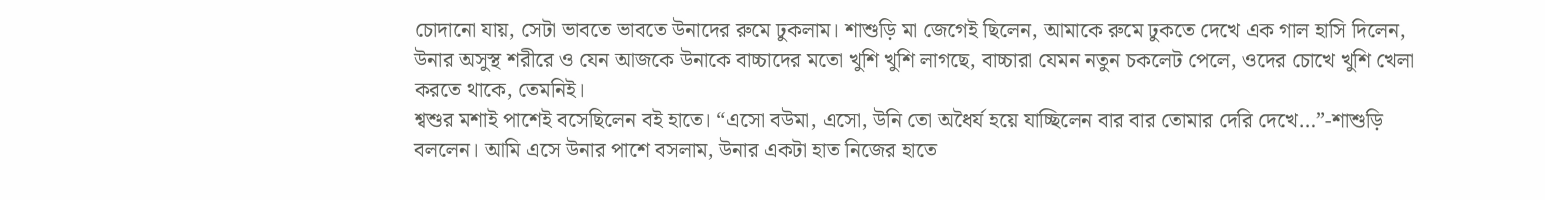চোদানো যায়, সেটা ভাবতে ভাবতে উনাদের রুমে ঢুকলাম। শাশুড়ি মা জেগেই ছিলেন, আমাকে রুমে ঢুকতে দেখে এক গাল হাসি দিলেন, উনার অসুস্থ শরীরে ও যেন আজকে উনাকে বাচ্চাদের মতো খুশি খুশি লাগছে, বাচ্চারা যেমন নতুন চকলেট পেলে, ওদের চোখে খুশি খেলা করতে থাকে, তেমনিই।
শ্বশুর মশাই পাশেই বসেছিলেন বই হাতে। “এসো বউমা, এসো, উনি তো অধৈর্য হয়ে যাচ্ছিলেন বার বার তোমার দেরি দেখে…”-শাশুড়ি বললেন। আমি এসে উনার পাশে বসলাম, উনার একটা হাত নিজের হাতে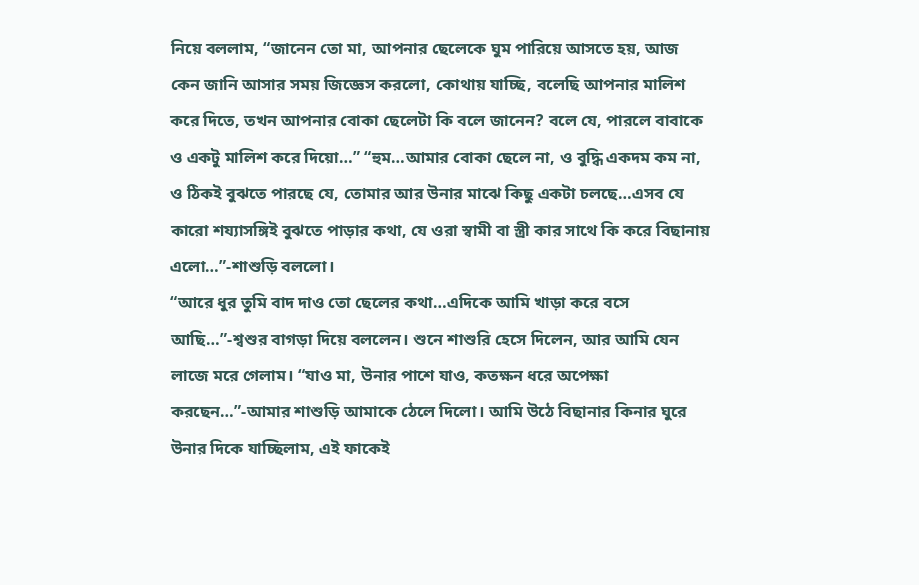নিয়ে বললাম, “জানেন তো মা, আপনার ছেলেকে ঘুম পারিয়ে আসতে হয়, আজ কেন জানি আসার সময় জিজ্ঞেস করলো, কোথায় যাচ্ছি, বলেছি আপনার মালিশ করে দিতে, তখন আপনার বোকা ছেলেটা কি বলে জানেন? বলে যে, পারলে বাবাকে ও একটু মালিশ করে দিয়ো…” “হুম…আমার বোকা ছেলে না, ও বুদ্ধি একদম কম না, ও ঠিকই বুঝতে পারছে যে, তোমার আর উনার মাঝে কিছু একটা চলছে…এসব যে কারো শয্যাসঙ্গিই বুঝতে পাড়ার কথা, যে ওরা স্বামী বা স্ত্রী কার সাথে কি করে বিছানায় এলো…”-শাশুড়ি বললো।
“আরে ধুর তুমি বাদ দাও তো ছেলের কথা…এদিকে আমি খাড়া করে বসে আছি…”-শ্বশুর বাগড়া দিয়ে বললেন। শুনে শাশুরি হেসে দিলেন, আর আমি যেন লাজে মরে গেলাম। “যাও মা, উনার পাশে যাও, কতক্ষন ধরে অপেক্ষা করছেন…”-আমার শাশুড়ি আমাকে ঠেলে দিলো। আমি উঠে বিছানার কিনার ঘুরে উনার দিকে যাচ্ছিলাম, এই ফাকেই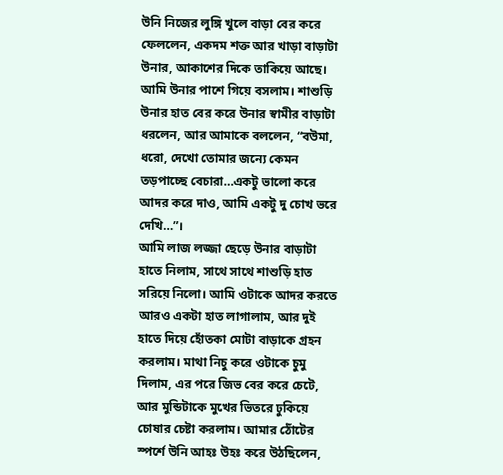উনি নিজের লুঙ্গি খুলে বাড়া বের করে ফেললেন, একদম শক্ত আর খাড়া বাড়াটা উনার, আকাশের দিকে তাকিয়ে আছে। আমি উনার পাশে গিয়ে বসলাম। শাশুড়ি উনার হাত বের করে উনার স্বামীর বাড়াটা ধরলেন, আর আমাকে বললেন, “বউমা, ধরো, দেখো তোমার জন্যে কেমন তড়পাচ্ছে বেচারা…একটু ভালো করে আদর করে দাও, আমি একটু দু চোখ ভরে দেখি…”।
আমি লাজ লজ্জা ছেড়ে উনার বাড়াটা হাতে নিলাম, সাথে সাথে শাশুড়ি হাত সরিয়ে নিলো। আমি ওটাকে আদর করতে আরও একটা হাত লাগালাম, আর দুই হাতে দিয়ে হোঁতকা মোটা বাড়াকে গ্রহন করলাম। মাথা নিচু করে ওটাকে চুমু দিলাম, এর পরে জিভ বের করে চেটে, আর মুন্ডিটাকে মুখের ভিতরে ঢুকিয়ে চোষার চেষ্টা করলাম। আমার ঠোঁটের স্পর্শে উনি আহঃ উহঃ করে উঠছিলেন,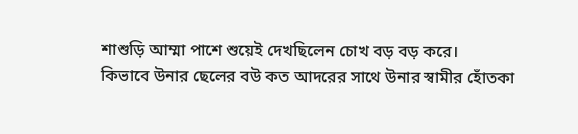শাশুড়ি আম্মা পাশে শুয়েই দেখছিলেন চোখ বড় বড় করে।
কিভাবে উনার ছেলের বউ কত আদরের সাথে উনার স্বামীর হোঁতকা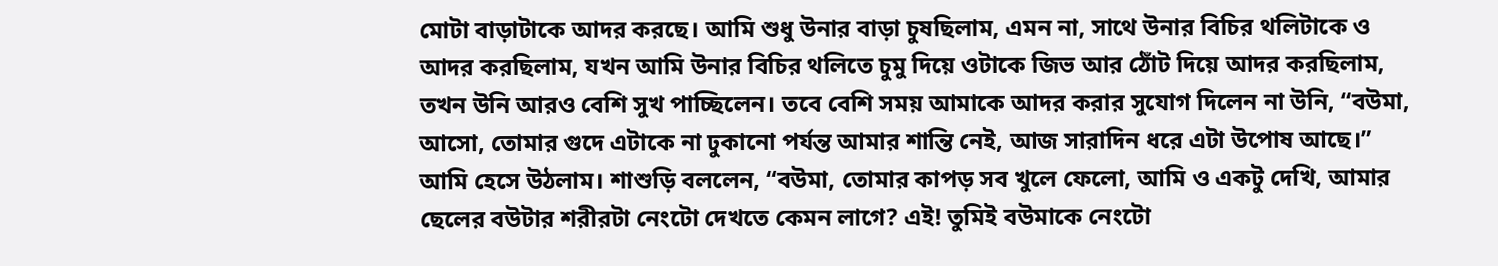মোটা বাড়াটাকে আদর করছে। আমি শুধু উনার বাড়া চুষছিলাম, এমন না, সাথে উনার বিচির থলিটাকে ও আদর করছিলাম, যখন আমি উনার বিচির থলিতে চুমু দিয়ে ওটাকে জিভ আর ঠোঁট দিয়ে আদর করছিলাম, তখন উনি আরও বেশি সুখ পাচ্ছিলেন। তবে বেশি সময় আমাকে আদর করার সুযোগ দিলেন না উনি, “বউমা, আসো, তোমার গুদে এটাকে না ঢুকানো পর্যন্ত আমার শান্তি নেই, আজ সারাদিন ধরে এটা উপোষ আছে।” আমি হেসে উঠলাম। শাশুড়ি বললেন, “বউমা, তোমার কাপড় সব খুলে ফেলো, আমি ও একটু দেখি, আমার ছেলের বউটার শরীরটা নেংটো দেখতে কেমন লাগে? এই! তুমিই বউমাকে নেংটো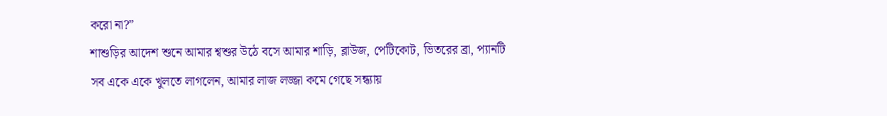করো না?”
শাশুড়ির আদেশ শুনে আমার শ্বশুর উঠে বসে আমার শাড়ি, ব্লাউজ, পেটিকোট, ভিতরের ব্রা, প্যানটি সব একে একে খুলতে লাগলেন, আমার লাজ লজ্জা কমে গেছে সন্ধ্যায়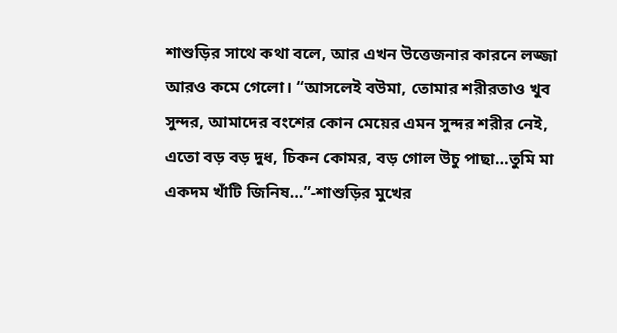শাশুড়ির সাথে কথা বলে, আর এখন উত্তেজনার কারনে লজ্জা আরও কমে গেলো। “আসলেই বউমা, তোমার শরীরতাও খুব সুন্দর, আমাদের বংশের কোন মেয়ের এমন সুন্দর শরীর নেই, এতো বড় বড় দুধ, চিকন কোমর, বড় গোল উচু পাছা…তুমি মা একদম খাঁটি জিনিষ…”-শাশুড়ির মুখের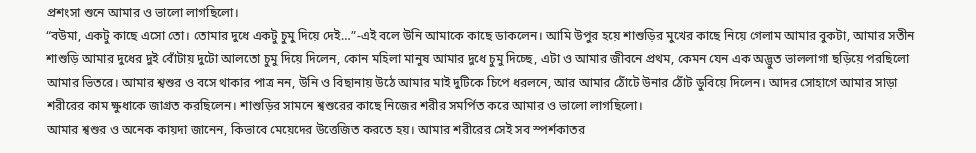প্রশংসা শুনে আমার ও ভালো লাগছিলো।
“বউমা, একটু কাছে এসো তো। তোমার দুধে একটু চুমু দিয়ে দেই…”-এই বলে উনি আমাকে কাছে ডাকলেন। আমি উপুর হয়ে শাশুড়ির মুখের কাছে নিয়ে গেলাম আমার বুকটা, আমার সতীন শাশুড়ি আমার দুধের দুই বোঁটায় দুটো আলতো চুমু দিয়ে দিলেন, কোন মহিলা মানুষ আমার দুধে চুমু দিচ্ছে, এটা ও আমার জীবনে প্রথম, কেমন যেন এক অদ্ভুত ভাললাগা ছড়িয়ে পরছিলো আমার ভিতরে। আমার শ্বশুর ও বসে থাকার পাত্র নন, উনি ও বিছানায় উঠে আমার মাই দুটিকে চিপে ধরলনে, আর আমার ঠোঁটে উনার ঠোঁট ডুবিয়ে দিলেন। আদর সোহাগে আমার সাড়া শরীরের কাম ক্ষুধাকে জাগ্রত করছিলেন। শাশুড়ির সামনে শ্বশুরের কাছে নিজের শরীর সমর্পিত করে আমার ও ভালো লাগছিলো।
আমার শ্বশুর ও অনেক কায়দা জানেন, কিভাবে মেয়েদের উত্তেজিত করতে হয়। আমার শরীরের সেই সব স্পর্শকাতর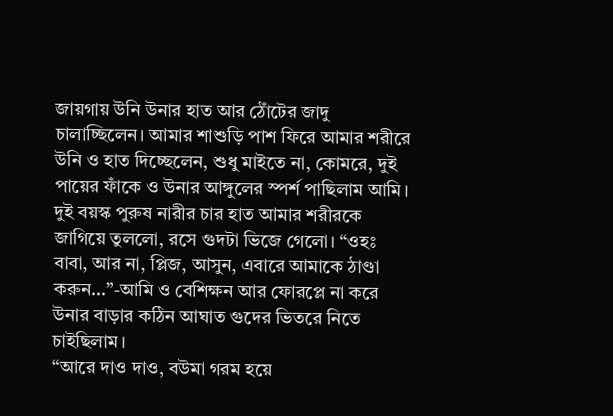জায়গায় উনি উনার হাত আর ঠোঁটের জাদু চালাচ্ছিলেন। আমার শাশুড়ি পাশ ফিরে আমার শরীরে উনি ও হাত দিচ্ছেলেন, শুধু মাইতে না, কোমরে, দুই পায়ের ফাঁকে ও উনার আঙ্গুলের স্পর্শ পাছিলাম আমি। দুই বয়স্ক পুরুষ নারীর চার হাত আমার শরীরকে জাগিয়ে তুললো, রসে গুদটা ভিজে গেলো। “ওহঃ বাবা, আর না, প্লিজ, আসুন, এবারে আমাকে ঠাণ্ডা করুন…”-আমি ও বেশিক্ষন আর ফোরপ্লে না করে উনার বাড়ার কঠিন আঘাত গুদের ভিতরে নিতে চাইছিলাম।
“আরে দাও দাও, বউমা গরম হয়ে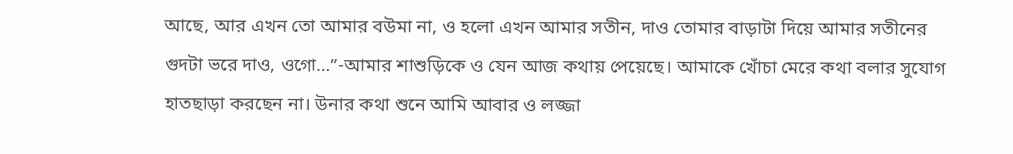আছে, আর এখন তো আমার বউমা না, ও হলো এখন আমার সতীন, দাও তোমার বাড়াটা দিয়ে আমার সতীনের গুদটা ভরে দাও, ওগো…”-আমার শাশুড়িকে ও যেন আজ কথায় পেয়েছে। আমাকে খোঁচা মেরে কথা বলার সুযোগ হাতছাড়া করছেন না। উনার কথা শুনে আমি আবার ও লজ্জা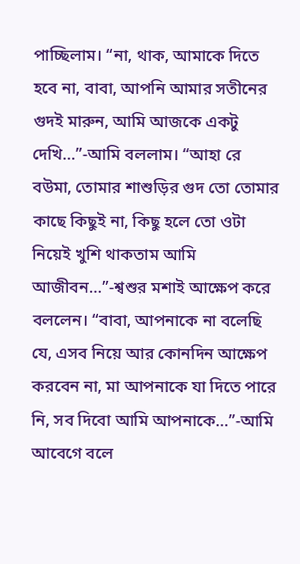পাচ্ছিলাম। “না, থাক, আমাকে দিতে হবে না, বাবা, আপনি আমার সতীনের গুদই মারুন, আমি আজকে একটু দেখি…”-আমি বললাম। “আহা রে বউমা, তোমার শাশুড়ির গুদ তো তোমার কাছে কিছুই না, কিছু হলে তো ওটা নিয়েই খুশি থাকতাম আমি আজীবন…”-শ্বশুর মশাই আক্ষেপ করে বললেন। “বাবা, আপনাকে না বলেছি যে, এসব নিয়ে আর কোনদিন আক্ষেপ করবেন না, মা আপনাকে যা দিতে পারে নি, সব দিবো আমি আপনাকে…”-আমি আবেগে বলে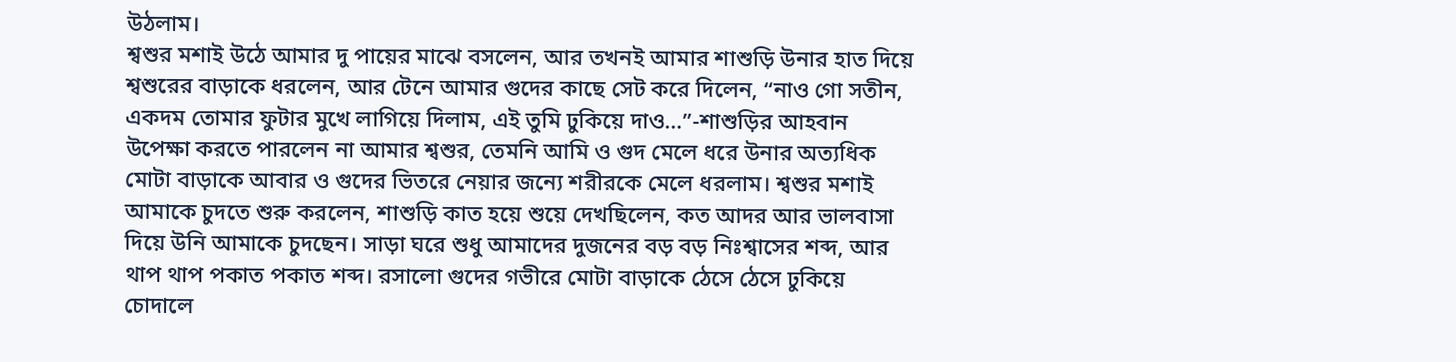উঠলাম।
শ্বশুর মশাই উঠে আমার দু পায়ের মাঝে বসলেন, আর তখনই আমার শাশুড়ি উনার হাত দিয়ে শ্বশুরের বাড়াকে ধরলেন, আর টেনে আমার গুদের কাছে সেট করে দিলেন, “নাও গো সতীন, একদম তোমার ফুটার মুখে লাগিয়ে দিলাম, এই তুমি ঢুকিয়ে দাও…”-শাশুড়ির আহবান উপেক্ষা করতে পারলেন না আমার শ্বশুর, তেমনি আমি ও গুদ মেলে ধরে উনার অত্যধিক মোটা বাড়াকে আবার ও গুদের ভিতরে নেয়ার জন্যে শরীরকে মেলে ধরলাম। শ্বশুর মশাই আমাকে চুদতে শুরু করলেন, শাশুড়ি কাত হয়ে শুয়ে দেখছিলেন, কত আদর আর ভালবাসা দিয়ে উনি আমাকে চুদছেন। সাড়া ঘরে শুধু আমাদের দুজনের বড় বড় নিঃশ্বাসের শব্দ, আর থাপ থাপ পকাত পকাত শব্দ। রসালো গুদের গভীরে মোটা বাড়াকে ঠেসে ঠেসে ঢুকিয়ে চোদালে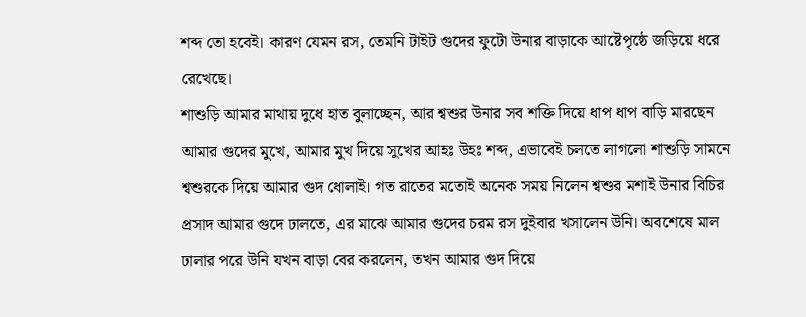শব্দ তো হবেই। কারণ যেমন রস, তেমনি টাইট গুদের ফুটো উনার বাড়াকে আষ্টেপৃষ্ঠে জড়িয়ে ধরে রেখেছে।
শাশুড়ি আমার মাথায় দুধে হাত বুলাচ্ছেন, আর শ্বশুর উনার সব শক্তি দিয়ে ধাপ ধাপ বাড়ি মারছেন আমার গুদের মুখে, আমার মুখ দিয়ে সুখের আহঃ উহঃ শব্দ, এভাবেই চলতে লাগলো শাশুড়ি সামনে শ্বশুরকে দিয়ে আমার গুদ ধোলাই। গত রাতের মতোই অনেক সময় নিলেন শ্বশুর মশাই উনার বিচির প্রসাদ আমার গুদে ঢালতে, এর মাঝে আমার গুদের চরম রস দুইবার খসালেন উনি। অবশেষে মাল ঢালার পরে উনি যখন বাড়া বের করলেন, তখন আমার গুদ দিয়ে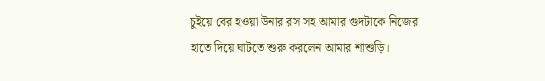চুইয়ে বের হওয়া উনার রস সহ আমার গুদটাকে নিজের হাতে দিয়ে ঘাটতে শুরু করলেন আমার শাশুড়ি।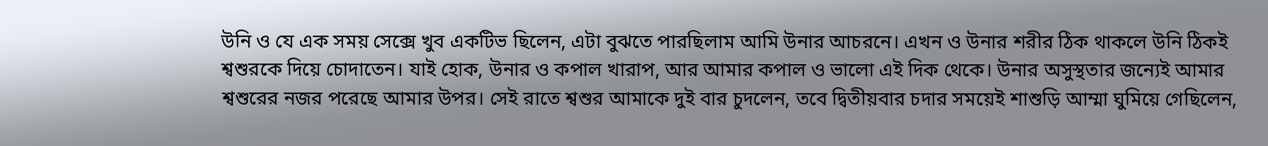উনি ও যে এক সময় সেক্সে খুব একটিভ ছিলেন, এটা বুঝতে পারছিলাম আমি উনার আচরনে। এখন ও উনার শরীর ঠিক থাকলে উনি ঠিকই শ্বশুরকে দিয়ে চোদাতেন। যাই হোক, উনার ও কপাল খারাপ, আর আমার কপাল ও ভালো এই দিক থেকে। উনার অসুস্থতার জন্যেই আমার শ্বশুরের নজর পরেছে আমার উপর। সেই রাতে শ্বশুর আমাকে দুই বার চুদলেন, তবে দ্বিতীয়বার চদার সময়েই শাশুড়ি আম্মা ঘুমিয়ে গেছিলেন,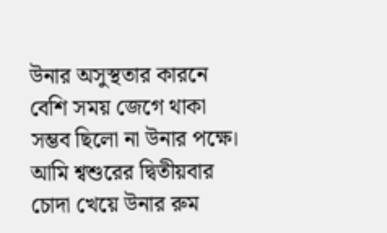উনার অসুস্থতার কারনে বেশি সময় জেগে থাকা সম্ভব ছিলো না উনার পক্ষে। আমি শ্বশুরের দ্বিতীয়বার চোদা খেয়ে উনার রুম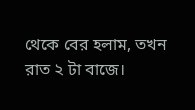থেকে বের হলাম, তখন রাত ২ টা বাজে।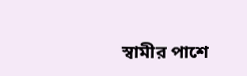স্বামীর পাশে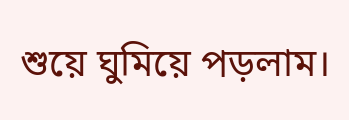শুয়ে ঘুমিয়ে পড়লাম।